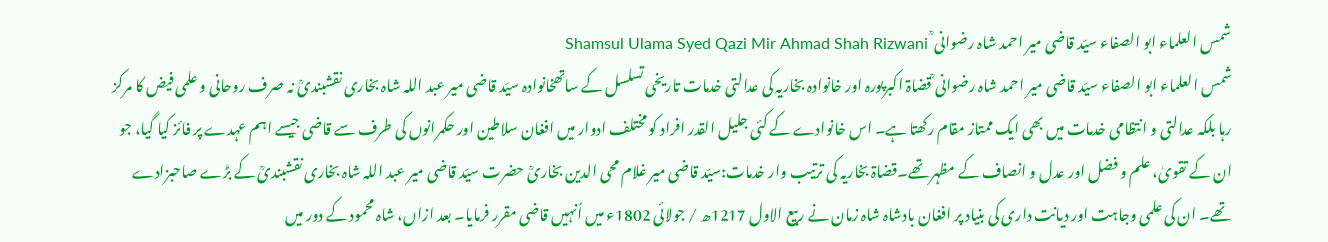شمس العلماء ابو الصفاء سیّد قاضی میر احمد شاہ رضوانی ؒ Shamsul Ulama Syed Qazi Mir Ahmad Shah Rizwani
شمس العلماء ابو الصفاء سیّد قاضی میر احمد شاہ رضوانی ؒقضاۃ اکبرپورہ اور خانوادہ بخاریہ کی عدالتی خدمات تاریخی تسلسل کے ساتھخانوادہ سیّد قاضی میر عبد اللہ شاہ بخاری نقشبندیؒ نہ صرف روحانی و علمی فیض کا مرکز رہا بلکہ عدالتی و انتظامی خدمات میں بھی ایک ممتاز مقام رکھتا ہے۔ اس خانوادے کے کئی جلیل القدر افراد کو مختلف ادوار میں افغان سلاطین اور حکمرانوں کی طرف سے قاضی جیسے اہم عہدے پر فائز کیا گیا، جو ان کے تقویٰ، علم و فضل اور عدل و انصاف کے مظہر تھے۔قضاۃ بخاریہ کی ترتیب وار خدمات:سیّد قاضی میر غلام محی الدین بخاریؒ حضرت سیّد قاضی میر عبد اللہ شاہ بخاری نقشبندیؒ کے بڑے صاحبزادے تھے۔ ان کی علمی وجاہت اور دیانت داری کی بنیاد پر افغان بادشاہ شاہ زمان نے ربیع الاول 1217ھ / جولائی 1802ء میں اُنہیں قاضی مقرر فرمایا۔ بعد ازاں، شاہ محمود کے دور میں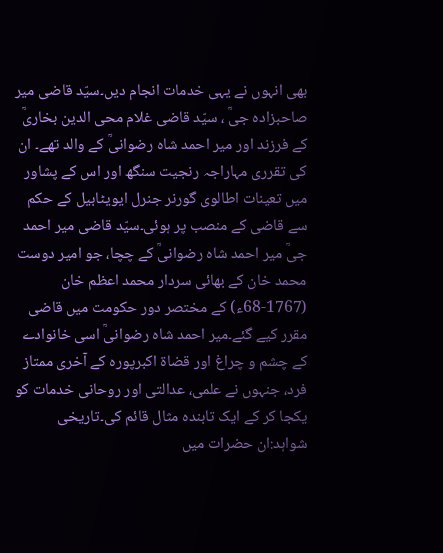بھی انہوں نے یہی خدمات انجام دیں۔سیّد قاضی میر صاحبزادہ جیؒ ، سیّد قاضی غلام محی الدین بخاریؒ کے فرزند اور میر احمد شاہ رضوانیؒ کے والد تھے۔ ان کی تقرری مہاراجہ رنجیت سنگھ اور اس کے پشاور میں تعینات اطالوی گورنر جنرل ایویٹابیل کے حکم سے قاضی کے منصب پر ہوئی۔سیّد قاضی میر احمد جیؒ میر احمد شاہ رضوانیؒ کے چچا، جو امیر دوست محمد خان کے بھائی سردار محمد اعظم خان (1767-68ء) کے مختصر دور حکومت میں قاضی مقرر کیے گئے۔میر احمد شاہ رضوانیؒ اسی خانوادے کے چشم و چراغ اور قضاۃ اکبرپورہ کے آخری ممتاز فرد، جنہوں نے علمی، عدالتی اور روحانی خدمات کو یکجا کر کے ایک تابندہ مثال قائم کی۔تاریخی شواہد:ان حضرات میں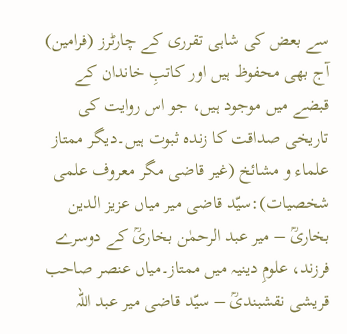سے بعض کی شاہی تقرری کے چارٹرز (فرامین) آج بھی محفوظ ہیں اور کاتبِ خاندان کے قبضے میں موجود ہیں، جو اس روایت کی تاریخی صداقت کا زندہ ثبوت ہیں۔دیگر ممتاز علماء و مشائخ (غیر قاضی مگر معروف علمی شخصیات):سیّد قاضی میر میاں عزیز الدین بخاریؒ – میر عبد الرحمٰن بخاریؒ کے دوسرے فرزند، علومِ دینیہ میں ممتاز۔میاں عنصر صاحب قریشی نقشبندیؒ – سیّد قاضی میر عبد اللہ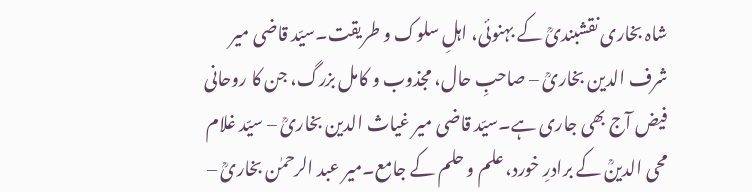شاہ بخاری نقشبندیؒ کے بہنوئی، اہلِ سلوک و طریقت۔سیّد قاضی میر شرف الدین بخاریؒ – صاحبِ حال، مجذوب و کامل بزرگ، جن کا روحانی فیض آج بھی جاری ہے۔سیّد قاضی میر غیاث الدین بخاریؒ – سیّد غلام محی الدینؒ کے برادرِ خورد، علم و حلم کے جامع۔میر عبد الرحمٰن بخاریؒ –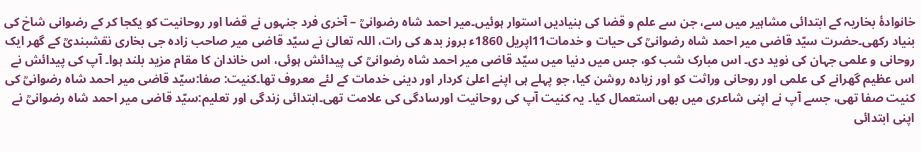خانوادۂ بخاریہ کے ابتدائی مشاہیر میں سے، جن سے علم و قضا کی بنیادیں استوار ہوئیں۔میر احمد شاہ رضوانیؒ – آخری فرد جنہوں نے قضا اور روحانیت کو یکجا کر کے رضوانی شاخ کی بنیاد رکھی۔حضرت سیّد قاضی میر احمد شاہ رضوانیؒ کی حیات و خدمات11اپریل 1860ء بروز بدھ کی رات، اللہ تعالیٰ نے سیّد قاضی میر صاحب زادہ جی بخاری نقشبندیؒ کے گھر ایک روحانی و علمی جہان کی نوید دی۔ اس مبارک شب کو، جس میں دنیا میں سیّد قاضی میر احمد شاہ رضوانیؒ کی پیدائش ہوئی، اس خاندان کا مقام مزید بلند ہوا۔ آپ کی پیدائش نے اس عظیم گھرانے کی علمی اور روحانی وراثت کو اور زیادہ روشن کیا، جو پہلے ہی اپنے اعلیٰ کردار اور دینی خدمات کے لئے معروف تھا۔کنیت: صفا:سیّد قاضی میر احمد شاہ رضوانیؒ کی کنیت صفا تھی، جسے آپ نے اپنی شاعری میں بھی استعمال کیا۔ یہ کنیت آپ کی روحانیت اورسادگی کی علامت تھی۔ابتدائی زندگی اور تعلیم:سیّد قاضی میر احمد شاہ رضوانیؒ نے اپنی ابتدائی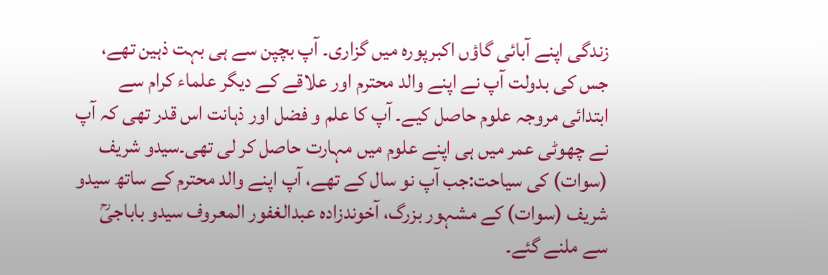زندگی اپنے آبائی گاؤں اکبرپورہ میں گزاری۔ آپ بچپن سے ہی بہت ذہین تھے، جس کی بدولت آپ نے اپنے والد محترم اور علاقے کے دیگر علماء کرام سے ابتدائی مروجہ علوم حاصل کیے۔ آپ کا علم و فضل اور ذہانت اس قدر تھی کہ آپ نے چھوٹی عمر میں ہی اپنے علوم میں مہارت حاصل کر لی تھی۔سیدو شریف (سوات) کی سیاحت:جب آپ نو سال کے تھے، آپ اپنے والد محترم کے ساتھ سیدو شریف (سوات) کے مشہور بزرگ، آخوندزادہ عبدالغفور المعروف سیدو باباجیؒ سے ملنے گئے۔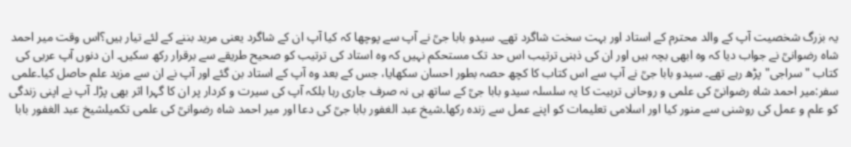یہ بزرگ شخصیت آپ کے والد محترم کے استاد اور بہت سخت شاگرد تھے۔ سیدو بابا جیؒ نے آپ سے پوچھا کہ کیا آپ ان کے شاگرد یعنی مرید بننے کے لئے تیار ہیں؟اس وقت میر احمد شاہ رضوانیؒ نے جواب دیا کہ وہ ابھی بچہ ہیں اور ان کی ذہنی ترتیب اس حد تک مستحکم نہیں کہ وہ استاد کی ترتیب کو صحیح طریقے سے برقرار رکھ سکیں۔ ان دنوں آپ عربی کی کتاب "سراجی" پڑھ رہے تھے۔ سیدو بابا جیؒ نے آپ سے اس کتاب کا کچھ حصہ بطور احسان سکھایا، جس کے بعد وہ آپ کے استاد بن گئے اور آپ نے ان سے مزید علم حاصل کیا۔علمی سفر:میر احمد شاہ رضوانیؒ کی علمی و روحانی تربیت کا یہ سلسلہ سیدو بابا جیؒ کے ساتھ ہی نہ صرف جاری رہا بلکہ آپ کی سیرت و کردار پر ان کا گہرا اثر بھی پڑا۔ آپ نے اپنی زندگی کو علم و عمل کی روشنی سے منور کیا اور اسلامی تعلیمات کو اپنے عمل سے زندہ رکھا۔شیخ عبد الغفور بابا جیؒ کی دعا اور میر احمد شاہ رضوانیؒ کی علمی تکمیلشیخ عبد الغفور بابا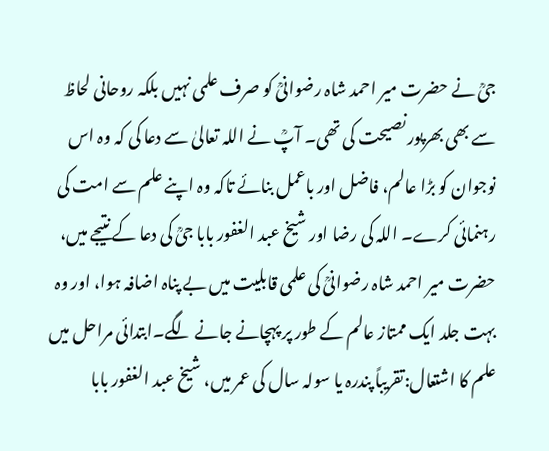جیؒ نے حضرت میر احمد شاہ رضوانیؒ کو صرف علمی نہیں بلکہ روحانی لحاظ سے بھی بھرپور نصیحت کی تھی۔ آپؒ نے اللہ تعالیٰ سے دعا کی کہ وہ اس نوجوان کو بڑا عالم، فاضل اور باعمل بنائے تاکہ وہ اپنے علم سے امت کی رہنمائی کرے۔ اللہ کی رضا اور شیخ عبد الغفور بابا جیؒ کی دعا کے نتیجے میں، حضرت میر احمد شاہ رضوانیؒ کی علمی قابلیت میں بے پناہ اضافہ ہوا، اور وہ بہت جلد ایک ممتاز عالم کے طور پر پہچانے جانے لگے۔ابتدائی مراحل میں علم کا اشتعال:تقریباً پندرہ یا سولہ سال کی عمر میں، شیخ عبد الغفور بابا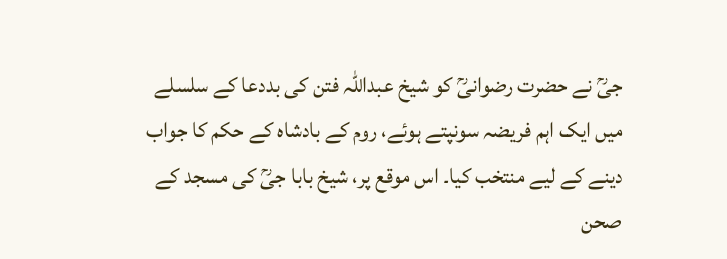جیؒ نے حضرت رضوانیؒ کو شیخ عبداللہ فتن کی بددعا کے سلسلے میں ایک اہم فریضہ سونپتے ہوئے، روم کے بادشاہ کے حکم کا جواب دینے کے لیے منتخب کیا۔ اس موقع پر، شیخ بابا جیؒ کی مسجد کے صحن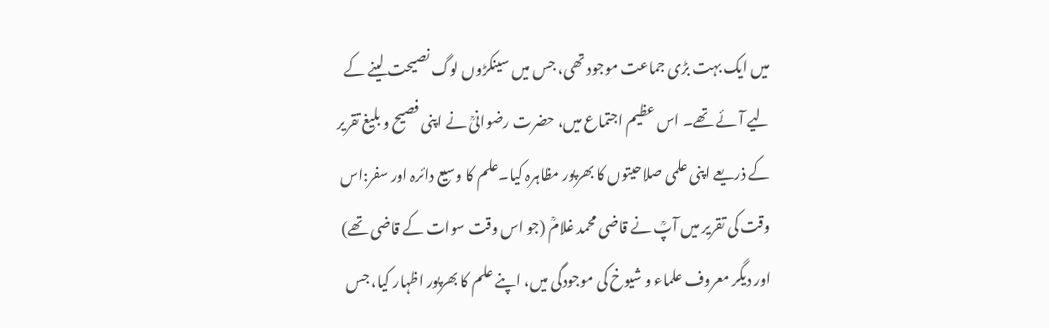میں ایک بہت بڑی جماعت موجود تھی، جس میں سینکڑوں لوگ نصیحت لینے کے لیے آئے تھے۔ اس عظیم اجتماع میں، حضرت رضوانیؒ نے اپنی فصیح و بلیغ تقریر کے ذریعے اپنی علمی صلاحیتوں کا بھرپور مظاہرہ کیا۔علم کا وسیع دائرہ اور سفر:اس وقت کی تقریر میں آپؒ نے قاضی محمد غلامؒ (جو اس وقت سوات کے قاضی تھے) اور دیگر معروف علماء و شیوخ کی موجودگی میں، اپنے علم کا بھرپور اظہار کیا، جس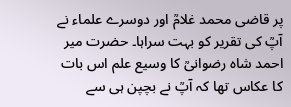پر قاضی محمد غلامؒ اور دوسرے علماء نے آپؒ کی تقریر کو بہت سراہا۔ حضرت میر احمد شاہ رضوانیؒ کا وسیع علم اس بات کا عکاس تھا کہ آپؒ نے بچپن ہی سے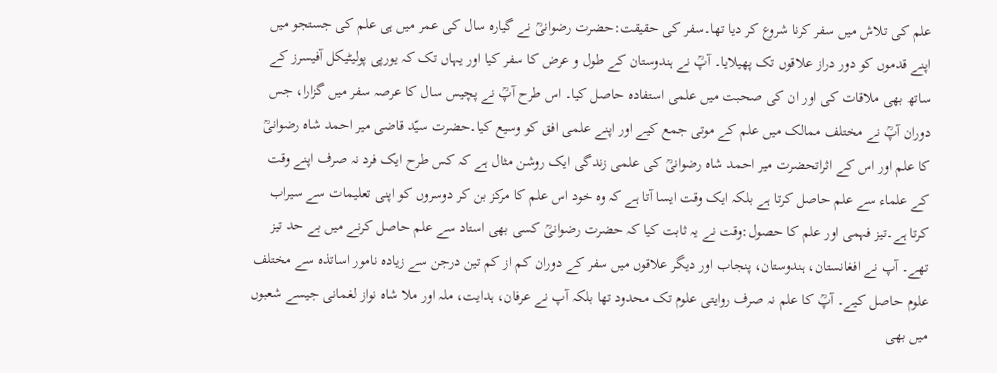علم کی تلاش میں سفر کرنا شروع کر دیا تھا۔سفر کی حقیقت:حضرت رضوانیؒ نے گیارہ سال کی عمر میں ہی علم کی جستجو میں اپنے قدموں کو دور دراز علاقوں تک پھیلایا۔ آپؒ نے ہندوستان کے طول و عرض کا سفر کیا اور یہاں تک کہ یورپی پولیٹیکل آفیسرز کے ساتھ بھی ملاقات کی اور ان کی صحبت میں علمی استفادہ حاصل کیا۔ اس طرح آپؒ نے پچیس سال کا عرصہ سفر میں گزارا، جس دوران آپؒ نے مختلف ممالک میں علم کے موتی جمع کیے اور اپنے علمی افق کو وسیع کیا۔حضرت سیّد قاضی میر احمد شاہ رضوانیؒ کا علم اور اس کے اثراتحضرت میر احمد شاہ رضوانیؒ کی علمی زندگی ایک روشن مثال ہے کہ کس طرح ایک فرد نہ صرف اپنے وقت کے علماء سے علم حاصل کرتا ہے بلکہ ایک وقت ایسا آتا ہے کہ وہ خود اس علم کا مرکز بن کر دوسروں کو اپنی تعلیمات سے سیراب کرتا ہے۔تیز فہمی اور علم کا حصول:وقت نے یہ ثابت کیا کہ حضرت رضوانیؒ کسی بھی استاد سے علم حاصل کرنے میں بے حد تیز تھے۔ آپ نے افغانستان، ہندوستان، پنجاب اور دیگر علاقوں میں سفر کے دوران کم از کم تین درجن سے زیادہ نامور اساتذہ سے مختلف علوم حاصل کیے۔ آپؒ کا علم نہ صرف روایتی علوم تک محدود تھا بلکہ آپ نے عرفان، ہدایت، ملہ اور ملا شاہ نواز لغمانی جیسے شعبوں میں بھی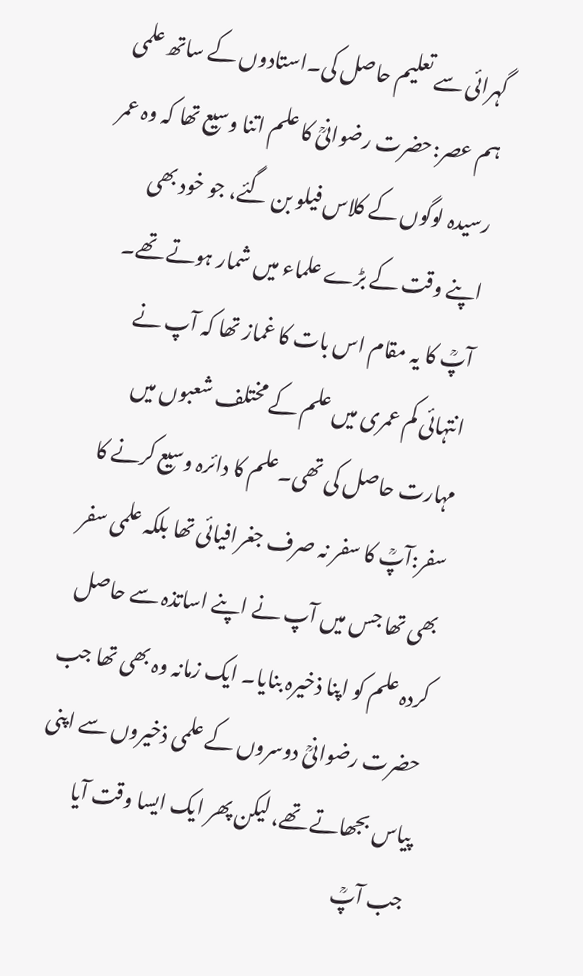گہرائی سے تعلیم حاصل کی۔استادوں کے ساتھ علمی ہم عصر:حضرت رضوانیؒ کا علم اتنا وسیع تھا کہ وہ عمر رسیدہ لوگوں کے کلاس فیلو بن گئے، جو خود بھی اپنے وقت کے بڑے علماء میں شمار ہوتے تھے۔ آپؒ کا یہ مقام اس بات کا غماز تھا کہ آپ نے انتہائی کم عمری میں علم کے مختلف شعبوں میں مہارت حاصل کی تھی۔علم کا دائرہ وسیع کرنے کا سفر:آپؒ کا سفر نہ صرف جغرافیائی تھا بلکہ علمی سفر بھی تھا جس میں آپ نے اپنے اساتذہ سے حاصل کردہ علم کو اپنا ذخیرہ بنایا۔ ایک زمانہ وہ بھی تھا جب حضرت رضوانیؒ دوسروں کے علمی ذخیروں سے اپنی پیاس بجھاتے تھے، لیکن پھر ایک ایسا وقت آیا جب آپؒ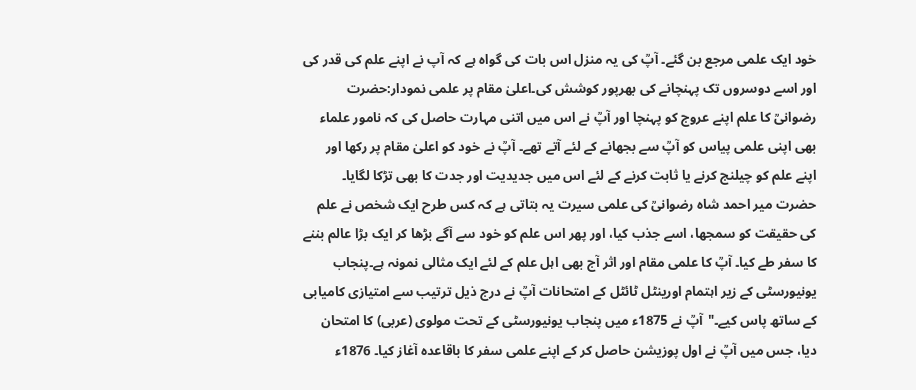خود ایک علمی مرجع بن گئے۔ آپؒ کی یہ منزل اس بات کی گواہ ہے کہ آپ نے اپنے علم کی قدر کی اور اسے دوسروں تک پہنچانے کی بھرپور کوشش کی۔اعلیٰ مقام پر علمی نمودار:حضرت رضوانیؒ کا علم اپنے عروج کو پہنچا اور آپؒ نے اس میں اتنی مہارت حاصل کی کہ نامور علماء بھی اپنی علمی پیاس کو آپؒ سے بجھانے کے لئے آتے تھے۔ آپؒ نے خود کو اعلیٰ مقام پر رکھا اور اپنے علم کو چیلنج کرنے یا ثابت کرنے کے لئے اس میں جدیدیت اور جدت کا بھی تڑکا لگایا۔ حضرت میر احمد شاہ رضوانیؒ کی علمی سیرت یہ بتاتی ہے کہ کس طرح ایک شخص نے علم کی حقیقت کو سمجھا، اسے جذب کیا، اور پھر اس علم کو خود سے آگے بڑھا کر ایک بڑا عالم بننے کا سفر طے کیا۔ آپؒ کا علمی مقام اور اثر آج بھی اہل علم کے لئے ایک مثالی نمونہ ہے۔پنجاب یونیورسٹی کے زیر اہتمام اورینٹل ٹائٹل کے امتحانات آپؒ نے درج ذیل ترتیب سے امتیازی کامیابی کے ساتھ پاس کیے۔"آپؒ نے 1875ء میں پنجاب یونیورسٹی کے تحت مولوی (عربی) کا امتحان دیا، جس میں آپؒ نے اول پوزیشن حاصل کر کے اپنے علمی سفر کا باقاعدہ آغاز کیا۔ 1876ء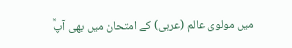میں مولوی عالم (عربی) کے امتحان میں بھی آپؒ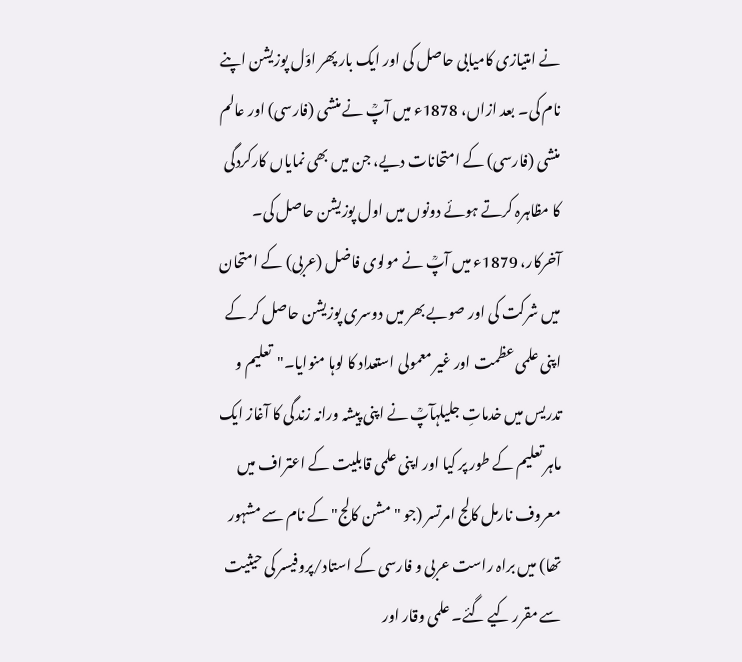نے امتیازی کامیابی حاصل کی اور ایک بار پھر اوّل پوزیشن اپنے نام کی۔ بعد ازاں، 1878ء میں آپؒ نے منشی (فارسی) اور عالم منشی (فارسی) کے امتحانات دیے، جن میں بھی نمایاں کارکردگی کا مظاہرہ کرتے ہوئے دونوں میں اول پوزیشن حاصل کی۔ آخرکار، 1879ء میں آپؒ نے مولوی فاضل (عربی) کے امتحان میں شرکت کی اور صوبے بھر میں دوسری پوزیشن حاصل کر کے اپنی علمی عظمت اور غیر معمولی استعداد کا لوہا منوایا۔"تعلیم و تدریس میں خدماتِ جلیلہآپؒ نے اپنی پیشہ ورانہ زندگی کا آغاز ایک ماہر تعلیم کے طور پر کیا اور اپنی علمی قابلیت کے اعتراف میں معروف نارمل کالج امرتسر (جو "مشن کالج" کے نام سے مشہور تھا) میں براہ راست عربی و فارسی کے استاد/پروفیسر کی حیثیت سے مقرر کیے گئے۔ علمی وقار اور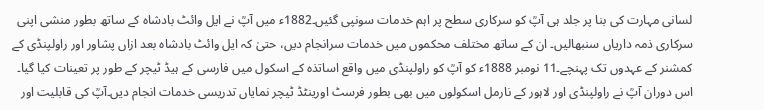لسانی مہارت کی بنا پر جلد ہی آپؒ کو سرکاری سطح پر اہم خدمات سونپی گئیں۔1882ء میں آپؒ نے ایل وائٹ بادشاہ کے ساتھ بطور منشی اپنی سرکاری ذمہ داریاں سنبھالیں۔ ان کے ساتھ مختلف محکموں میں خدمات سرانجام دیں، حتیٰ کہ ایل وائٹ بادشاہ بعد ازاں پشاور اور راولپنڈی کے کمشنر کے عہدوں تک پہنچے۔11 نومبر 1888ء کو آپؒ کو راولپنڈی میں واقع اساتذہ کے اسکول میں فارسی کے ہیڈ ٹیچر کے طور پر تعینات کیا گیا۔ اس دوران آپؒ نے راولپنڈی اور لاہور کے نارمل اسکولوں میں بھی بطور فرسٹ اورینٹڈ ٹیچر نمایاں تدریسی خدمات انجام دیں۔آپؒ کی قابلیت اور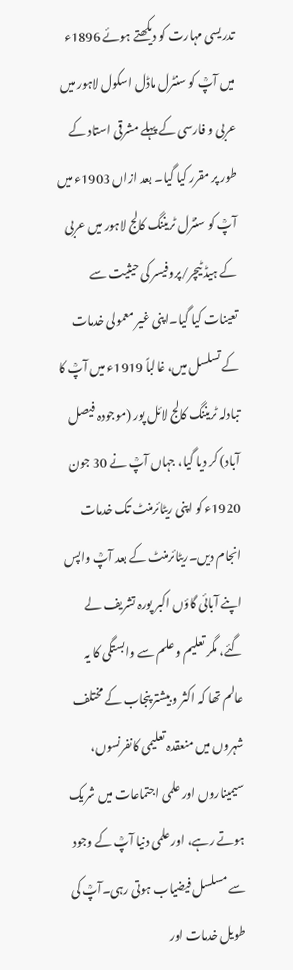تدریسی مہارت کو دیکھتے ہوئے 1896ء میں آپؒ کو سنٹرل ماڈل اسکول لاہور میں عربی و فارسی کے پہلے مشرقی استاد کے طور پر مقرر کیا گیا۔ بعد ازاں 1903ء میں آپؒ کو سنٹرل ٹریننگ کالج لاہور میں عربی کے ہیڈ ٹیچر/پروفیسر کی حیثیت سے تعینات کیا گیا۔اپنی غیر معمولی خدمات کے تسلسل میں، غالباً 1919ء میں آپؒ کا تبادلہ ٹریننگ کالج لائل پور (موجودہ فیصل آباد) کر دیا گیا، جہاں آپؒ نے 30 جون 1920ء کو اپنی ریٹائرمنٹ تک خدمات انجام دیں۔ریٹائرمنٹ کے بعد آپؒ واپس اپنے آبائی گاؤں اکبر پورہ تشریف لے گئے، مگر تعلیم و علم سے وابستگی کا یہ عالم تھا کہ اکثر و بیشتر پنجاب کے مختلف شہروں میں منعقدہ تعلیمی کانفرنسوں، سیمیناروں اور علمی اجتماعات میں شریک ہوتے رہے، اور علمی دنیا آپؒ کے وجود سے مسلسل فیضیاب ہوتی رہی۔آپؒ کی طویل خدمات اور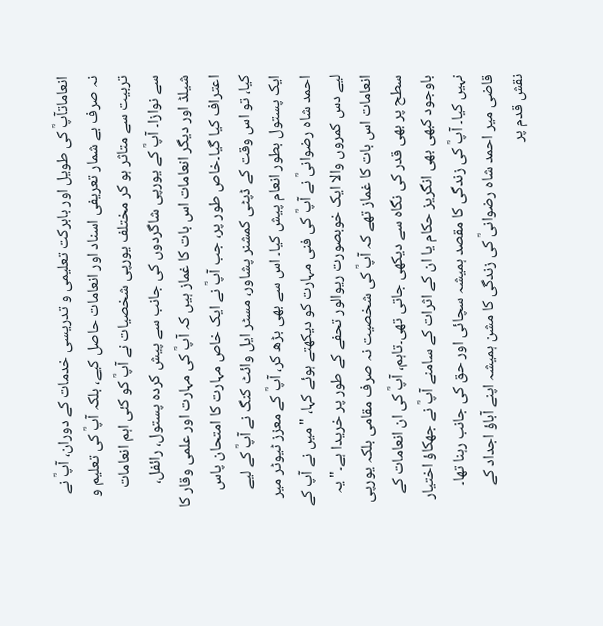انعاماتآپؒ کی طویل اور بابرکت تعلیمی و تدریسی خدمات کے دوران، آپؒ نے نہ صرف بے شمار تعریفی اسناد اور انعامات حاصل کیے، بلکہ آپؒ کی تعلیم و تربیت سے متاثر ہو کر مختلف یورپی شخصیات نے آپؒ کو کئی اہم انعامات سے نوازا۔ آپؒ کے یورپی شاگردوں کی جانب سے پیش کردہ پستول، رائفل، شیلڈ اور دیگر انعامات اس بات کا غماز ہیں کہ آپؒ کی مہارت اور علمی وقار کا اعتراف کیا گیا۔خاص طور پر، جب آپؒ نے ایک خاص مہارت کا امتحان پاس کیا، تو اس وقت کے ڈپٹی کمشنر پشاور، مسٹر ایل وائٹ کنگ نے آپؒ کے لیے ایک پستول بطور انعام پیش کیا۔ اس سے بھی بڑھ کر، آپؒ کے معزز ٹیوٹر میر احمد شاہ رضوانیؒ نے آپؒ کی فنی مہارت کو دیکھتے ہوئے کہا، "میں نے آپ کے لیے دس کمروں والا ایک خوبصورت ریوالور تحفے کے طور پر خریدا ہے۔" یہ انعامات اس بات کا غماز تھے کہ آپؒ کی شخصیت نہ صرف مقامی بلکہ یورپی سطح پر بھی قدر کی نگاہ سے دیکھی جاتی تھی۔تاہم، آپؒ کی ان انعامات کے باوجود کبھی بھی انگریز حکام یا ان کے اثرات کے سامنے آپؒ نے جھکاؤ اختیار نہیں کیا۔ آپؒ کی زندگی کا مقصد ہمیشہ سچائی اور حق کی جانب رہنا تھا۔ قاضی میر احمد شاہ رضوانیؒ کی زندگی کا مشن ہمیشہ اپنے آباؤ اجداد کے نقش قدم پر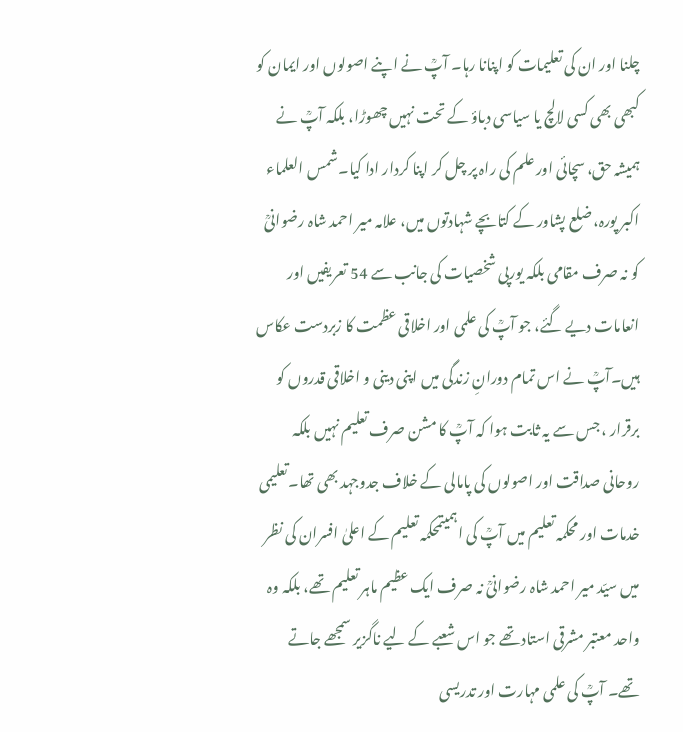چلنا اور ان کی تعلیمات کو اپنانا رہا۔ آپؒ نے اپنے اصولوں اور ایمان کو کبھی بھی کسی لالچ یا سیاسی دباؤ کے تحت نہیں چھوڑا، بلکہ آپؒ نے ہمیشہ حق، سچائی اور علم کی راہ پر چل کر اپنا کردار ادا کیا۔شمس العلماء اکبر پورہ، ضلع پشاور کے کتابچے شہادتوں میں، علامہ میر احمد شاہ رضوانیؒ کو نہ صرف مقامی بلکہ یورپی شخصیات کی جانب سے 54 تعریفیں اور انعامات دیے گئے، جو آپؒ کی علمی اور اخلاقی عظمت کا زبردست عکاس ہیں۔آپؒ نے اس تمام دورانِ زندگی میں اپنی دینی و اخلاقی قدروں کو برقرار ، جس سے یہ ثابت ہوا کہ آپؒ کا مشن صرف تعلیم نہیں بلکہ روحانی صداقت اور اصولوں کی پامالی کے خلاف جدوجہد بھی تھا۔تعلیمی خدمات اور محکمہ تعلیم میں آپؒ کی اہمیتمحکمہ تعلیم کے اعلیٰ افسران کی نظر میں سیّد میر احمد شاہ رضوانیؒ نہ صرف ایک عظیم ماہر تعلیم تھے، بلکہ وہ واحد معتبر مشرقی استاد تھے جو اس شعبے کے لیے ناگزیر سمجھے جاتے تھے۔ آپؒ کی علمی مہارت اور تدریسی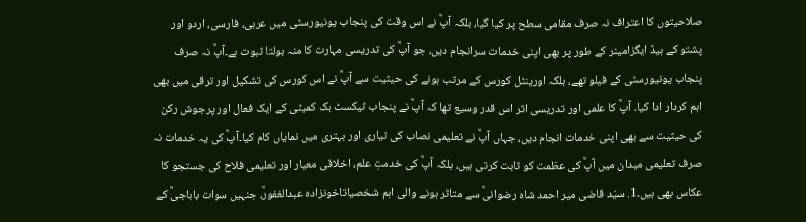صلاحیتوں کا اعتراف نہ صرف مقامی سطح پر کیا گیا، بلکہ آپؒ نے اس وقت کی پنجاب یونیورسٹی میں عربی، فارسی، اردو اور پشتو کے ہیڈ ایگزامینر کے طور پر بھی اپنی خدمات سرانجام دیں، جو آپؒ کی تدریسی مہارت کا منہ بولتا ثبوت ہے۔آپؒ نہ صرف پنجاب یونیورسٹی کے فیلو تھے، بلکہ اورینٹل کورس کے مرتب ہونے کی حیثیت سے آپؒ نے اس کورس کی تشکیل اور ترقی میں بھی اہم کردار ادا کیا۔ آپؒ کا علمی اور تدریسی اثر اس قدر وسیع تھا کہ آپؒ نے پنجاب ٹیکسٹ بک کمیٹی کے ایک فعال اور پرجوش رکن کی حیثیت سے بھی اپنی خدمات انجام دیں، جہاں آپؒ نے تعلیمی نصاب کی تیاری اور بہتری میں نمایاں کام کیا۔آپؒ کی یہ خدمات نہ صرف تعلیمی میدان میں آپؒ کی عظمت کو ثابت کرتی ہیں، بلکہ آپؒ کی خدمتِ علم، اخلاقی معیار اور تعلیمی فلاح کی جستجو کا عکاس بھی ہیں۔1. سیّد قاضی میر احمد شاہ رضوانیؒ سے متاثر ہونے والی اہم شخصیاتاخونزادہ عبدالغفورؒ، جنہیں سوات باباجیؒ کے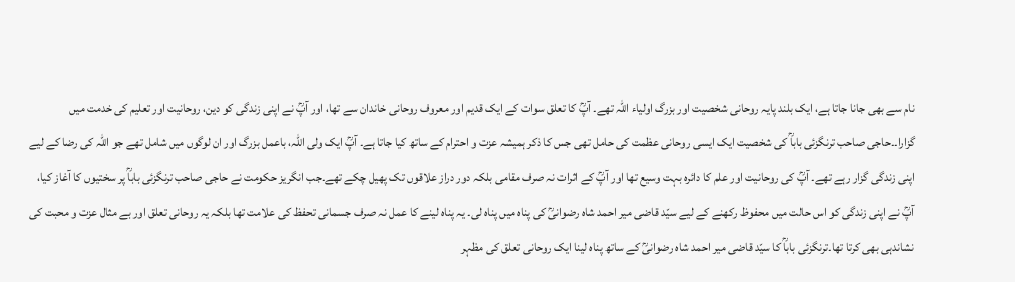نام سے بھی جانا جاتا ہے، ایک بلند پایہ روحانی شخصیت اور بزرگ اولیاء اللہ تھے۔ آپؒ کا تعلق سوات کے ایک قدیم اور معروف روحانی خاندان سے تھا، اور آپؒ نے اپنی زندگی کو دین، روحانیت اور تعلیم کی خدمت میں گزارا۔۔حاجی صاحب ترنگزئی باباؒ کی شخصیت ایک ایسی روحانی عظمت کی حامل تھی جس کا ذکر ہمیشہ عزت و احترام کے ساتھ کیا جاتا ہے۔ آپؒ ایک ولی اللہ، باعمل بزرگ اور ان لوگوں میں شامل تھے جو اللہ کی رضا کے لیے اپنی زندگی گزار رہے تھے۔ آپؒ کی روحانیت اور علم کا دائرہ بہت وسیع تھا اور آپؒ کے اثرات نہ صرف مقامی بلکہ دور دراز علاقوں تک پھیل چکے تھے۔جب انگریز حکومت نے حاجی صاحب ترنگزئی باباؒ پر سختیوں کا آغاز کیا، آپؒ نے اپنی زندگی کو اس حالت میں محفوظ رکھنے کے لیے سیّد قاضی میر احمد شاہ رضوانیؒ کی پناہ میں پناہ لی۔ یہ پناہ لینے کا عمل نہ صرف جسمانی تحفظ کی علامت تھا بلکہ یہ روحانی تعلق اور بے مثال عزت و محبت کی نشاندہی بھی کرتا تھا۔ترنگزئی باباؒ کا سیّد قاضی میر احمد شاہ رضوانیؒ کے ساتھ پناہ لینا ایک روحانی تعلق کی مظہر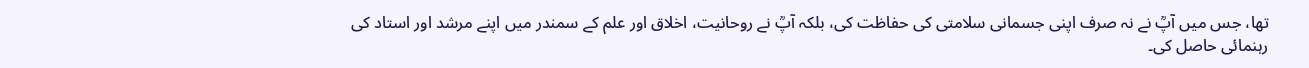تھا، جس میں آپؒ نے نہ صرف اپنی جسمانی سلامتی کی حفاظت کی، بلکہ آپؒ نے روحانیت، اخلاق اور علم کے سمندر میں اپنے مرشد اور استاد کی رہنمائی حاصل کی۔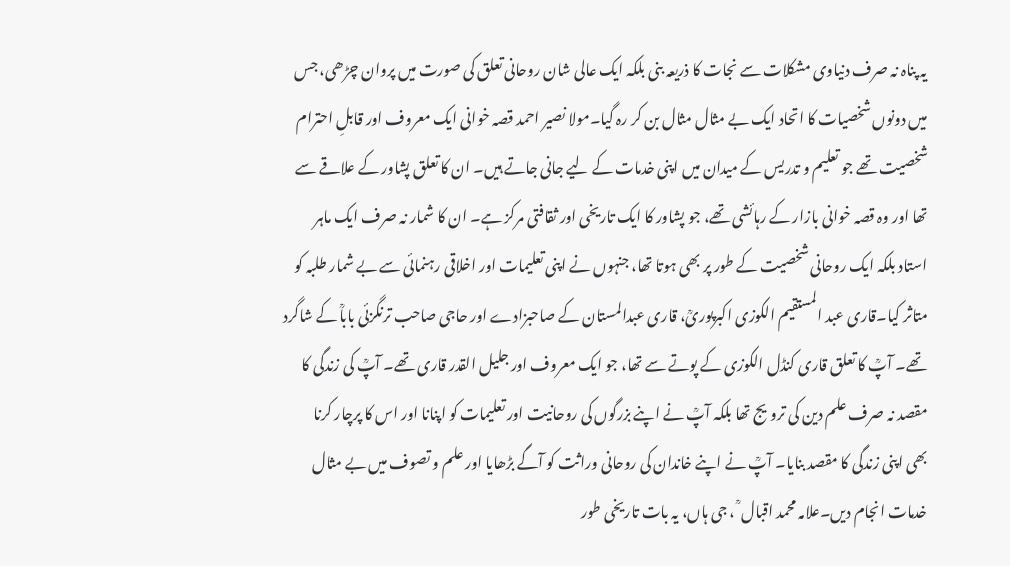یہ پناہ نہ صرف دنیاوی مشکلات سے نجات کا ذریعہ بنی بلکہ ایک عالی شان روحانی تعلق کی صورت میں پروان چڑھی، جس میں دونوں شخصیات کا اتحاد ایک بے مثال مثال بن کر رہ گیا۔مولا نصیر احمد قصہ خوانی ایک معروف اور قابلِ احترام شخصیت تھے جو تعلیم و تدریس کے میدان میں اپنی خدمات کے لیے جانی جاتے ہیں۔ ان کا تعلق پشاور کے علاقے سے تھا اور وہ قصہ خوانی بازار کے رہائشی تھے، جو پشاور کا ایک تاریخی اور ثقافتی مرکز ہے۔ ان کا شمار نہ صرف ایک ماہر استاد بلکہ ایک روحانی شخصیت کے طور پر بھی ہوتا تھا، جنہوں نے اپنی تعلیمات اور اخلاقی رہنمائی سے بے شمار طلبہ کو متاثر کیا۔قاری عبد المستقیم الکوزی اکبرپوریؒ، قاری عبدالمستان کے صاحبزادے اور حاجی صاحب ترنگزئی باباؒ کے شاگرد تھے۔ آپؒ کا تعلق قاری کنڈل الکوزی کے پوتے سے تھا، جو ایک معروف اور جلیل القدر قاری تھے۔ آپؒ کی زندگی کا مقصد نہ صرف علم دین کی ترویج تھا بلکہ آپؒ نے اپنے بزرگوں کی روحانیت اور تعلیمات کو اپنانا اور اس کا پرچار کرنا بھی اپنی زندگی کا مقصد بنایا۔ آپؒ نے اپنے خاندان کی روحانی وراثت کو آگے بڑھایا اور علم و تصوف میں بے مثال خدمات انجام دیں۔علامہ محمد اقبال ؒ ، جی ہاں، یہ بات تاریخی طور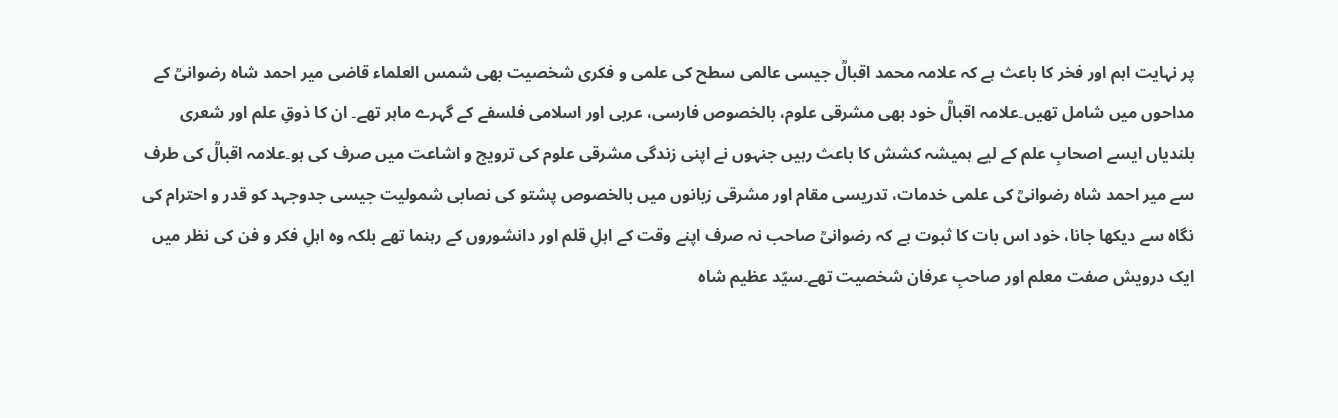پر نہایت اہم اور فخر کا باعث ہے کہ علامہ محمد اقبالؒ جیسی عالمی سطح کی علمی و فکری شخصیت بھی شمس العلماء قاضی میر احمد شاہ رضوانیؒ کے مداحوں میں شامل تھیں۔علامہ اقبالؒ خود بھی مشرقی علوم، بالخصوص فارسی، عربی اور اسلامی فلسفے کے گہرے ماہر تھے۔ ان کا ذوقِ علم اور شعری بلندیاں ایسے اصحابِ علم کے لیے ہمیشہ کشش کا باعث رہیں جنہوں نے اپنی زندگی مشرقی علوم کی ترویج و اشاعت میں صرف کی ہو۔علامہ اقبالؒ کی طرف سے میر احمد شاہ رضوانیؒ کی علمی خدمات، تدریسی مقام اور مشرقی زبانوں میں بالخصوص پشتو کی نصابی شمولیت جیسی جدوجہد کو قدر و احترام کی نگاہ سے دیکھا جانا، خود اس بات کا ثبوت ہے کہ رضوانیؒ صاحب نہ صرف اپنے وقت کے اہلِ قلم اور دانشوروں کے رہنما تھے بلکہ وہ اہلِ فکر و فن کی نظر میں ایک درویش صفت معلم اور صاحبِ عرفان شخصیت تھے۔سیّد عظیم شاہ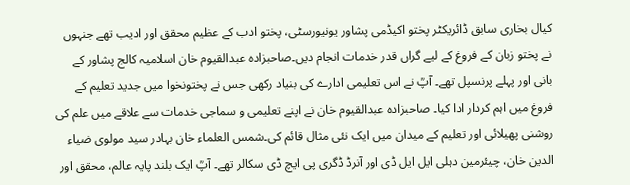کیال بخاری سابق ڈائریکٹر پختو اکیڈمی پشاور یونیورسٹی، پختو ادب کے عظیم محقق اور ادیب تھے جنہوں نے پختو زبان کے فروغ کے لیے گراں قدر خدمات انجام دیں۔صاحبزادہ عبدالقیوم خان اسلامیہ کالج پشاور کے بانی اور پہلے پرنسپل تھے۔ آپؒ نے اس تعلیمی ادارے کی بنیاد رکھی جس نے پختونخوا میں جدید تعلیم کے فروغ میں اہم کردار ادا کیا۔ صاحبزادہ عبدالقیوم خان نے اپنے تعلیمی و سماجی خدمات سے علاقے میں علم کی روشنی پھیلائی اور تعلیم کے میدان میں ایک نئی مثال قائم کی۔شمس العلماء خان بہادر سید مولوی ضیاء الدین خان، چیئرمین دہلی ایل ایل ڈی اور آنرڈ ڈگری پی ایچ ڈی سکالر تھے۔ آپؒ ایک بلند پایہ عالم، محقق اور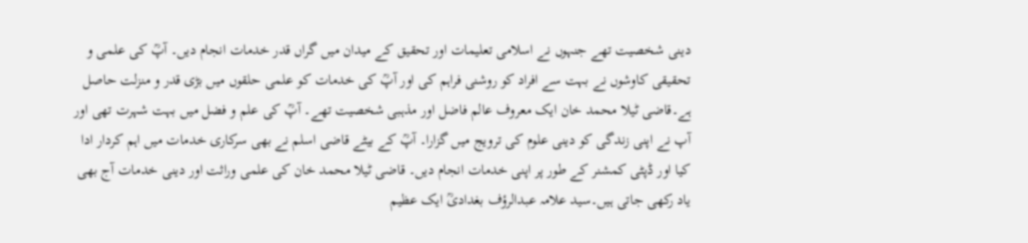دینی شخصیت تھے جنہوں نے اسلامی تعلیمات اور تحقیق کے میدان میں گراں قدر خدمات انجام دیں۔ آپؒ کی علمی و تحقیقی کاوشوں نے بہت سے افراد کو روشنی فراہم کی اور آپؒ کی خدمات کو علمی حلقوں میں بڑی قدر و منزلت حاصل ہے۔قاضی ٹیلا محمد خان ایک معروف عالم فاضل اور مذہبی شخصیت تھے۔ آپؒ کی علم و فضل میں بہت شہرت تھی اور آپ نے اپنی زندگی کو دینی علوم کی ترویج میں گزارا۔ آپؒ کے بیٹے قاضی اسلم نے بھی سرکاری خدمات میں اہم کردار ادا کیا اور ڈپٹی کمشنر کے طور پر اپنی خدمات انجام دیں۔ قاضی ٹیلا محمد خان کی علمی وراثت اور دینی خدمات آج بھی یاد رکھی جاتی ہیں۔سید علامہ عبدالرؤف بغدادیؒ ایک عظیم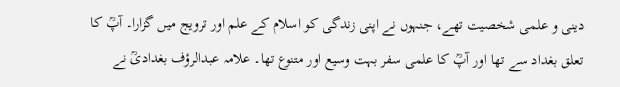دینی و علمی شخصیت تھے، جنہوں نے اپنی زندگی کو اسلام کے علم اور ترویج میں گزارا۔ آپؒ کا تعلق بغداد سے تھا اور آپؒ کا علمی سفر بہت وسیع اور متنوع تھا۔ علامہ عبدالرؤف بغدادیؒ نے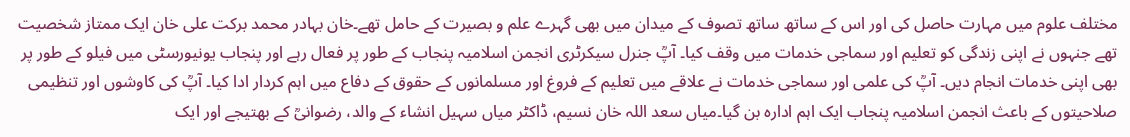مختلف علوم میں مہارت حاصل کی اور اس کے ساتھ ساتھ تصوف کے میدان میں بھی گہرے علم و بصیرت کے حامل تھے۔خان بہادر محمد برکت علی خان ایک ممتاز شخصیت تھے جنہوں نے اپنی زندگی کو تعلیم اور سماجی خدمات میں وقف کیا۔ آپؒ جنرل سیکرٹری انجمن اسلامیہ پنجاب کے طور پر فعال رہے اور پنجاب یونیورسٹی میں فیلو کے طور پر بھی اپنی خدمات انجام دیں۔ آپؒ کی علمی اور سماجی خدمات نے علاقے میں تعلیم کے فروغ اور مسلمانوں کے حقوق کے دفاع میں اہم کردار ادا کیا۔ آپؒ کی کاوشوں اور تنظیمی صلاحیتوں کے باعث انجمن اسلامیہ پنجاب ایک اہم ادارہ بن گیا۔میاں سعد اللہ خان نسیم، ڈاکٹر میاں سہیل انشاء کے والد، رضوانیؒ کے بھتیجے اور ایک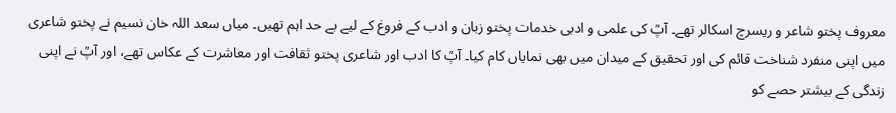معروف پختو شاعر و ریسرچ اسکالر تھے۔ آپؒ کی علمی و ادبی خدمات پختو زبان و ادب کے فروغ کے لیے بے حد اہم تھیں۔ میاں سعد اللہ خان نسیم نے پختو شاعری میں اپنی منفرد شناخت قائم کی اور تحقیق کے میدان میں بھی نمایاں کام کیا۔ آپؒ کا ادب اور شاعری پختو ثقافت اور معاشرت کے عکاس تھے، اور آپؒ نے اپنی زندگی کے بیشتر حصے کو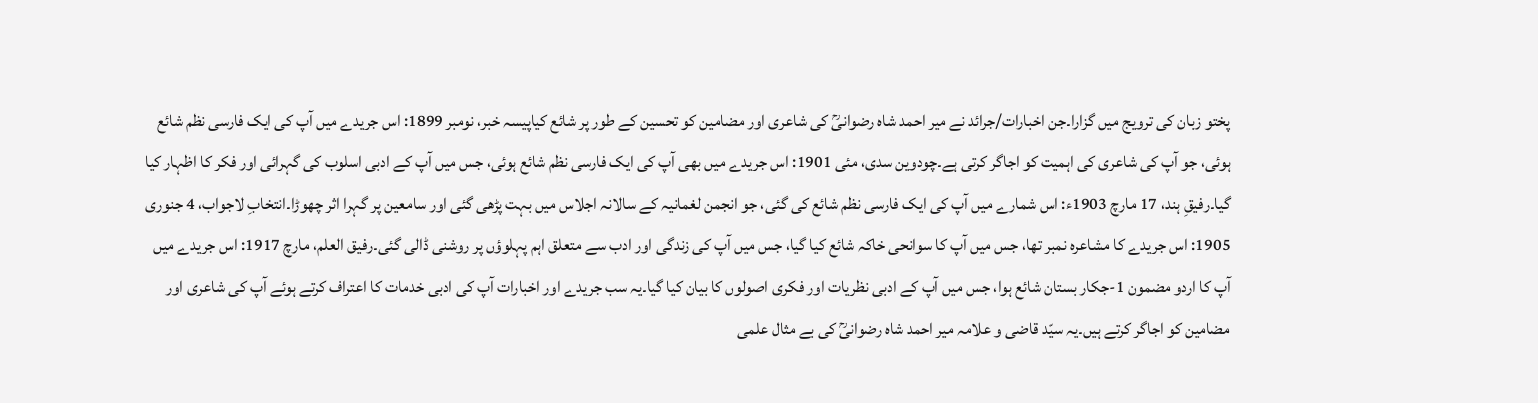پختو زبان کی ترویج میں گزارا۔جن اخبارات/جرائد نے میر احمد شاہ رضوانیؒ کی شاعری اور مضامین کو تحسین کے طور پر شائع کیاپیسہ خبر، نومبر 1899: اس جریدے میں آپ کی ایک فارسی نظم شائع ہوئی، جو آپ کی شاعری کی اہمیت کو اجاگر کرتی ہے۔چودوین سدی، مئی 1901: اس جریدے میں بھی آپ کی ایک فارسی نظم شائع ہوئی، جس میں آپ کے ادبی اسلوب کی گہرائی اور فکر کا اظہار کیا گیا۔رفیقِ ہند، 17 مارچ 1903ء: اس شمارے میں آپ کی ایک فارسی نظم شائع کی گئی، جو انجمن لغمانیہ کے سالانہ اجلاس میں بہت پڑھی گئی اور سامعین پر گہرا اثر چھوڑا۔انتخابِ لاجواب، 4 جنوری 1905: اس جریدے کا مشاعرہ نمبر تھا، جس میں آپ کا سوانحی خاکہ شائع کیا گیا، جس میں آپ کی زندگی اور ادب سے متعلق اہم پہلوؤں پر روشنی ڈالی گئی۔رفیق العلم، مارچ 1917: اس جریدے میں آپ کا اردو مضمون 1-جکار بستان شائع ہوا، جس میں آپ کے ادبی نظریات اور فکری اصولوں کا بیان کیا گیا۔یہ سب جریدے اور اخبارات آپ کی ادبی خدمات کا اعتراف کرتے ہوئے آپ کی شاعری اور مضامین کو اجاگر کرتے ہیں۔یہ سیّد قاضی و علامہ میر احمد شاہ رضوانیؒ کی بے مثال علمی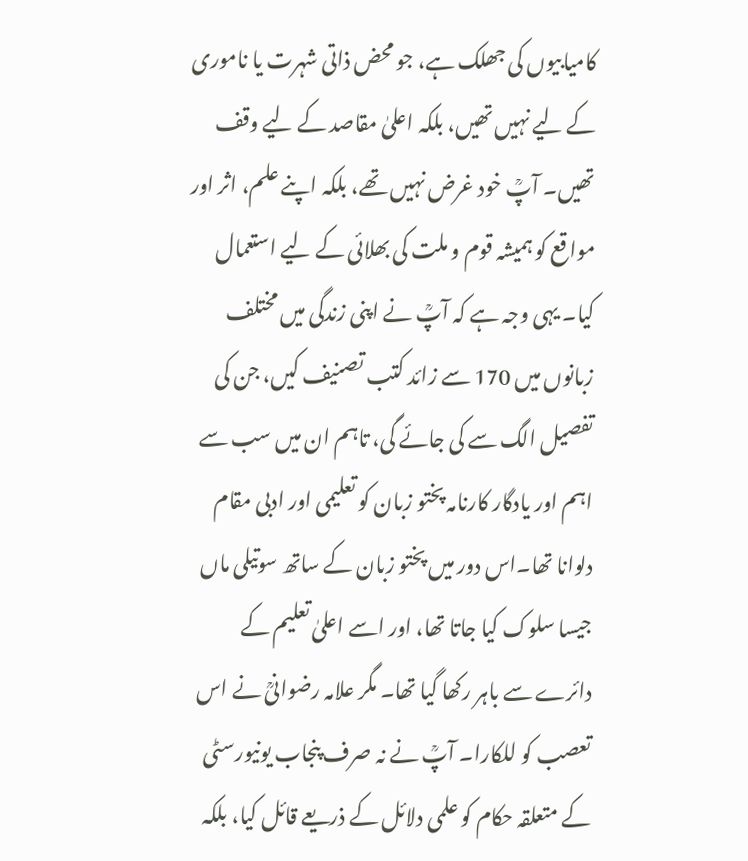کامیابیوں کی جھلک ہے، جو محض ذاتی شہرت یا ناموری کے لیے نہیں تھیں، بلکہ اعلیٰ مقاصد کے لیے وقف تھیں۔ آپؒ خود غرض نہیں تھے، بلکہ اپنے علم، اثر اور مواقع کو ہمیشہ قوم و ملت کی بھلائی کے لیے استعمال کیا۔ یہی وجہ ہے کہ آپؒ نے اپنی زندگی میں مختلف زبانوں میں 170 سے زائد کتب تصنیف کیں، جن کی تفصیل الگ سے کی جائے گی، تاہم ان میں سب سے اہم اور یادگار کارنامہ پختو زبان کو تعلیمی اور ادبی مقام دلوانا تھا۔اس دور میں پختو زبان کے ساتھ سوتیلی ماں جیسا سلوک کیا جاتا تھا، اور اسے اعلیٰ تعلیم کے دائرے سے باہر رکھا گیا تھا۔ مگر علامہ رضوانیؒ نے اس تعصب کو للکارا۔ آپؒ نے نہ صرف پنجاب یونیورسٹی کے متعلقہ حکام کو علمی دلائل کے ذریعے قائل کیا، بلکہ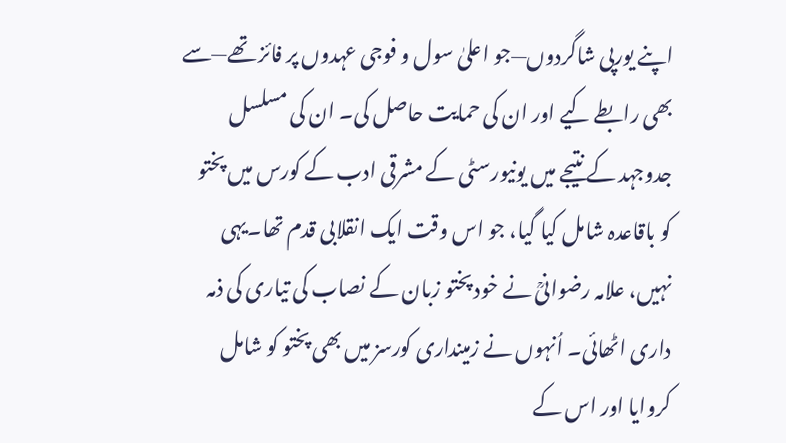اپنے یورپی شاگردوں—جو اعلیٰ سول و فوجی عہدوں پر فائز تھے—سے بھی رابطے کیے اور ان کی حمایت حاصل کی۔ ان کی مسلسل جدوجہد کے نتیجے میں یونیورسٹی کے مشرقی ادب کے کورس میں پختو کو باقاعدہ شامل کیا گیا، جو اس وقت ایک انقلابی قدم تھا۔یہی نہیں، علامہ رضوانیؒ نے خود پختو زبان کے نصاب کی تیاری کی ذمہ داری اٹھائی۔ اُنہوں نے زمینداری کورسز میں بھی پختو کو شامل کروایا اور اس کے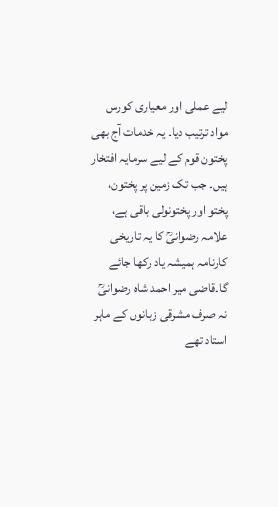لیے عملی اور معیاری کورس مواد ترتیب دیا۔ یہ خدمات آج بھی پختون قوم کے لیے سرمایہ افتخار ہیں۔ جب تک زمین پر پختون، پختو اور پختونولی باقی ہے، علامہ رضوانیؒ کا یہ تاریخی کارنامہ ہمیشہ یاد رکھا جائے گا۔قاضی میر احمد شاہ رضوانیؒ نہ صرف مشرقی زبانوں کے ماہر استاد تھے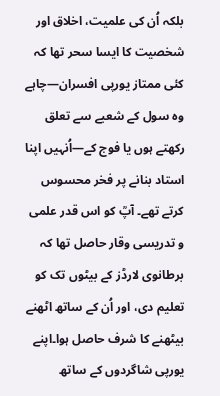بلکہ اُن کی علمیت، اخلاق اور شخصیت کا ایسا سحر تھا کہ کئی ممتاز یورپی افسران—چاہے وہ سول کے شعبے سے تعلق رکھتے ہوں یا فوج کے—اُنہیں اپنا استاد بنانے پر فخر محسوس کرتے تھے۔ آپؒ کو اس قدر علمی و تدریسی وقار حاصل تھا کہ برطانوی لارڈز کے بیٹوں تک کو تعلیم دی، اور اُن کے ساتھ اٹھنے بیٹھنے کا شرف حاصل ہوا۔اپنے یورپی شاگردوں کے ساتھ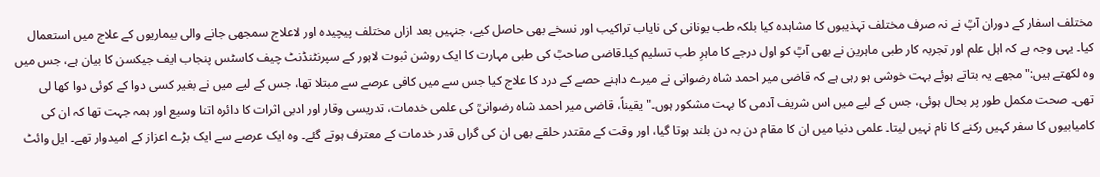مختلف اسفار کے دوران آپؒ نے نہ صرف مختلف تہذیبوں کا مشاہدہ کیا بلکہ طب یونانی کی نایاب تراکیب اور نسخے بھی حاصل کیے، جنہیں بعد ازاں مختلف پیچیدہ اور لاعلاج سمجھی جانے والی بیماریوں کے علاج میں استعمال کیا۔ یہی وجہ ہے کہ اہل علم اور تجربہ کار طبی ماہرین نے بھی آپؒ کو اول درجے کا ماہرِ طب تسلیم کیا۔قاضی صاحبؒ کی طبی مہارت کا ایک روشن ثبوت لاہور کے سپرنٹنڈنٹ چیف کاسٹس پنجاب ایف جیکسن کا بیان ہے، جس میں وہ لکھتے ہیں:"مجھے یہ بتاتے ہوئے بہت خوشی ہو رہی ہے کہ قاضی میر احمد شاہ رضوانی نے میرے داہنے حصے کے درد کا علاج کیا جس سے میں کافی عرصے سے مبتلا تھا، جس کے لیے میں نے بغیر کسی دوا کے کوئی دوا کھا لی تھی۔ صحت مکمل طور پر بحال ہوئی، جس کے لیے میں اس شریف آدمی کا بہت مشکور ہوں۔"یقیناً، قاضی میر احمد شاہ رضوانیؒ کی علمی خدمات، تدریسی وقار اور ادبی اثرات کا دائرہ اتنا وسیع اور ہمہ جہت تھا کہ ان کی کامیابیوں کا سفر کہیں رکنے کا نام نہیں لیتا۔ علمی دنیا میں ان کا مقام دن بہ دن بلند ہوتا گیا، اور وقت کے مقتدر حلقے بھی ان کی گراں قدر خدمات کے معترف ہوتے گئے۔ وہ ایک عرصے سے ایک بڑے اعزاز کے امیدوار تھے۔ ایل وائٹ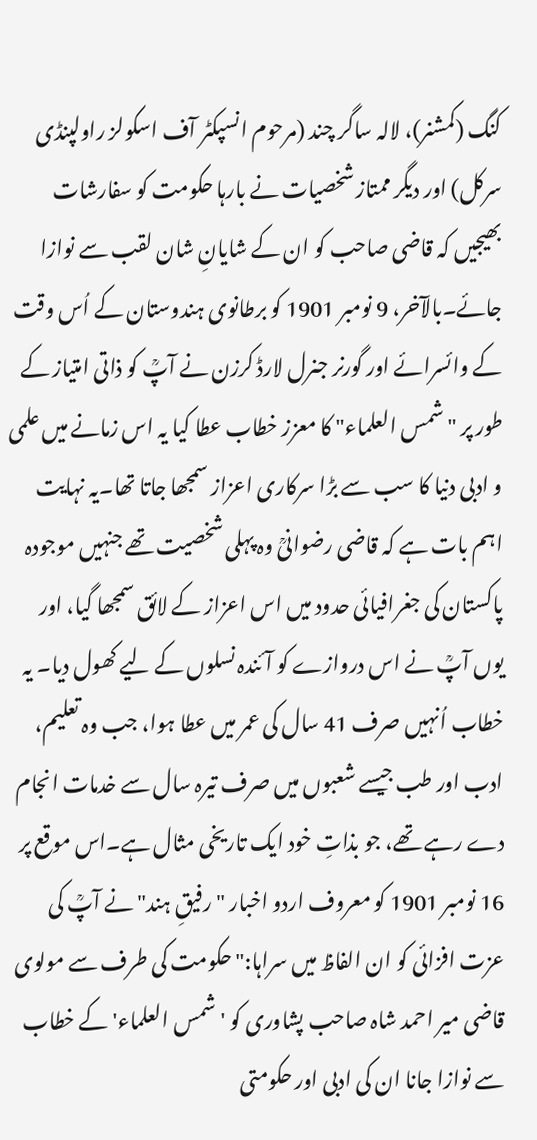کنگ (کمشنر)، لالہ ساگر چند (مرحوم انسپکٹر آف اسکولز راولپنڈی سرکل) اور دیگر ممتاز شخصیات نے بارہا حکومت کو سفارشات بھیجیں کہ قاضی صاحب کو ان کے شایانِ شان لقب سے نوازا جائے۔بالآخر، 9 نومبر 1901 کو برطانوی ہندوستان کے اُس وقت کے وائسرائے اور گورنر جنرل لارڈ کرزن نے آپؒ کو ذاتی امتیاز کے طور پر "شمس العلماء" کا معزز خطاب عطا کیا یہ اس زمانے میں علمی و ادبی دنیا کا سب سے بڑا سرکاری اعزاز سمجھا جاتا تھا۔یہ نہایت اہم بات ہے کہ قاضی رضوانیؒ وہ پہلی شخصیت تھے جنہیں موجودہ پاکستان کی جغرافیائی حدود میں اس اعزاز کے لائق سمجھا گیا، اور یوں آپؒ نے اس دروازے کو آئندہ نسلوں کے لیے کھول دیا۔ یہ خطاب اُنہیں صرف 41 سال کی عمر میں عطا ہوا، جب وہ تعلیم، ادب اور طب جیسے شعبوں میں صرف تیرہ سال سے خدمات انجام دے رہے تھے، جو بذاتِ خود ایک تاریخی مثال ہے۔اس موقع پر 16 نومبر 1901 کو معروف اردو اخبار "رفیقِ ہند" نے آپؒ کی عزت افزائی کو ان الفاظ میں سراہا:"حکومت کی طرف سے مولوی قاضی میر احمد شاہ صاحب پشاوری کو 'شمس العلماء' کے خطاب سے نوازا جانا ان کی ادبی اور حکومتی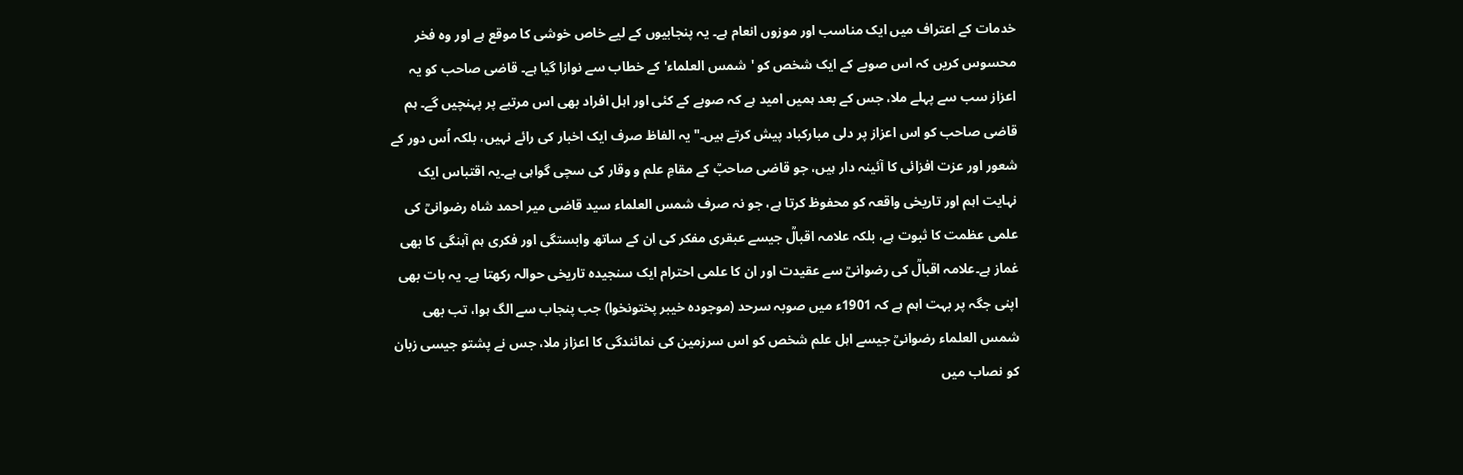خدمات کے اعتراف میں ایک مناسب اور موزوں انعام ہے۔ یہ پنجابیوں کے لیے خاص خوشی کا موقع ہے اور وہ فخر محسوس کریں کہ اس صوبے کے ایک شخص کو 'شمس العلماء' کے خطاب سے نوازا گیا ہے۔ قاضی صاحب کو یہ اعزاز سب سے پہلے ملا، جس کے بعد ہمیں امید ہے کہ صوبے کے کئی اور اہل افراد بھی اس مرتبے پر پہنچیں گے۔ ہم قاضی صاحب کو اس اعزاز پر دلی مبارکباد پیش کرتے ہیں۔"یہ الفاظ صرف ایک اخبار کی رائے نہیں، بلکہ اُس دور کے شعور اور عزت افزائی کا آئینہ دار ہیں، جو قاضی صاحبؒ کے مقامِ علم و وقار کی سچی گواہی ہے۔یہ اقتباس ایک نہایت اہم اور تاریخی واقعہ کو محفوظ کرتا ہے، جو نہ صرف شمس العلماء سید قاضی میر احمد شاہ رضوانیؒ کی علمی عظمت کا ثبوت ہے، بلکہ علامہ اقبالؒ جیسے عبقری مفکر کی ان کے ساتھ وابستگی اور فکری ہم آہنگی کا بھی غماز ہے۔علامہ اقبالؒ کی رضوانیؒ سے عقیدت اور ان کا علمی احترام ایک سنجیدہ تاریخی حوالہ رکھتا ہے۔ یہ بات بھی اپنی جگہ پر بہت اہم ہے کہ 1901ء میں صوبہ سرحد (موجودہ خیبر پختونخوا) جب پنجاب سے الگ ہوا، تب بھی شمس العلماء رضوانیؒ جیسے اہل علم شخص کو اس سرزمین کی نمائندگی کا اعزاز ملا، جس نے پشتو جیسی زبان کو نصاب میں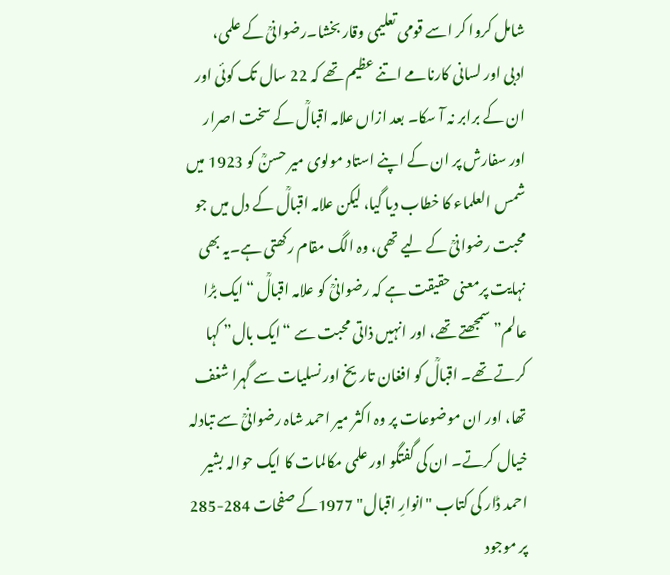شامل کروا کر اسے قومی تعلیمی وقار بخشا۔رضوانیؒ کے علمی، ادبی اور لسانی کارنامے اتنے عظیم تھے کہ 22 سال تک کوئی اور ان کے برابر نہ آ سکا۔ بعد ازاں علامہ اقبالؒ کے سخت اصرار اور سفارش پر ان کے اپنے استاد مولوی میر حسنؒ کو 1923 میں شمس العلماء کا خطاب دیا گیا، لیکن علامہ اقبالؒ کے دل میں جو محبت رضوانیؒ کے لیے تھی، وہ الگ مقام رکھتی ہے۔یہ بھی نہایت پرمعنی حقیقت ہے کہ رضوانیؒ کو علامہ اقبالؒ “ایک بڑا عالم” سمجھتے تھے، اور انہیں ذاتی محبت سے “ایک بال” کہا کرتے تھے۔ اقبالؒ کو افغان تاریخ اور نسلیات سے گہرا شغف تھا، اور ان موضوعات پر وہ اکثر میر احمد شاہ رضوانیؒ سے تبادلہ خیال کرتے۔ ان کی گفتگو اور علمی مکالمات کا ایک حوالہ بشیر احمد ڈار کی کتاب "انوارِ اقبال" 1977کے صفحات 284-285 پر موجود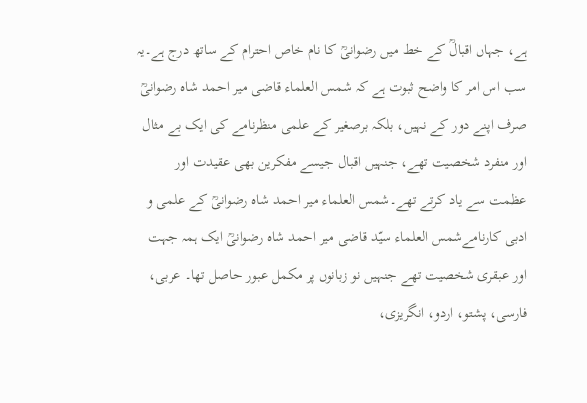ہے، جہاں اقبالؒ کے خط میں رضوانیؒ کا نام خاص احترام کے ساتھ درج ہے۔یہ سب اس امر کا واضح ثبوت ہے کہ شمس العلماء قاضی میر احمد شاہ رضوانیؒ صرف اپنے دور کے نہیں، بلکہ برصغیر کے علمی منظرنامے کی ایک بے مثال اور منفرد شخصیت تھے، جنہیں اقبال جیسے مفکرین بھی عقیدت اور عظمت سے یاد کرتے تھے۔شمس العلماء میر احمد شاہ رضوانیؒ کے علمی و ادبی کارنامےشمس العلماء سیّد قاضی میر احمد شاہ رضوانیؒ ایک ہمہ جہت اور عبقری شخصیت تھے جنہیں نو زبانوں پر مکمل عبور حاصل تھا۔ عربی، فارسی، پشتو، اردو، انگریزی،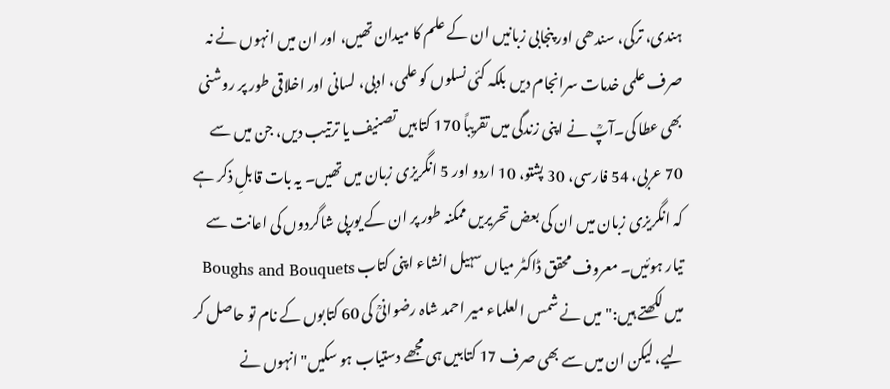ہندی، ترکی، سندھی اور پنجابی زبانیں ان کے علم کا میدان تھیں، اور ان میں انہوں نے نہ صرف علمی خدمات سرانجام دیں بلکہ کئی نسلوں کو علمی، ادبی، لسانی اور اخلاقی طور پر روشنی بھی عطا کی۔آپؒ نے اپنی زندگی میں تقریباً 170 کتابیں تصنیف یا ترتیب دیں، جن میں سے 70 عربی، 54 فارسی، 30 پشتو، 10 اردو اور 5 انگریزی زبان میں تھیں۔ یہ بات قابلِ ذکر ہے کہ انگریزی زبان میں ان کی بعض تحریریں ممکنہ طور پر ان کے یورپی شاگردوں کی اعانت سے تیار ہوئیں۔ معروف محقق ڈاکٹر میاں سہیل انشاء اپنی کتاب Boughs and Bouquets میں لکھتے ہیں:"میں نے شمس العلماء میر احمد شاہ رضوانیؒ کی 60 کتابوں کے نام تو حاصل کر لیے، لیکن ان میں سے بھی صرف 17 کتابیں ہی مجھے دستیاب ہو سکیں"انہوں نے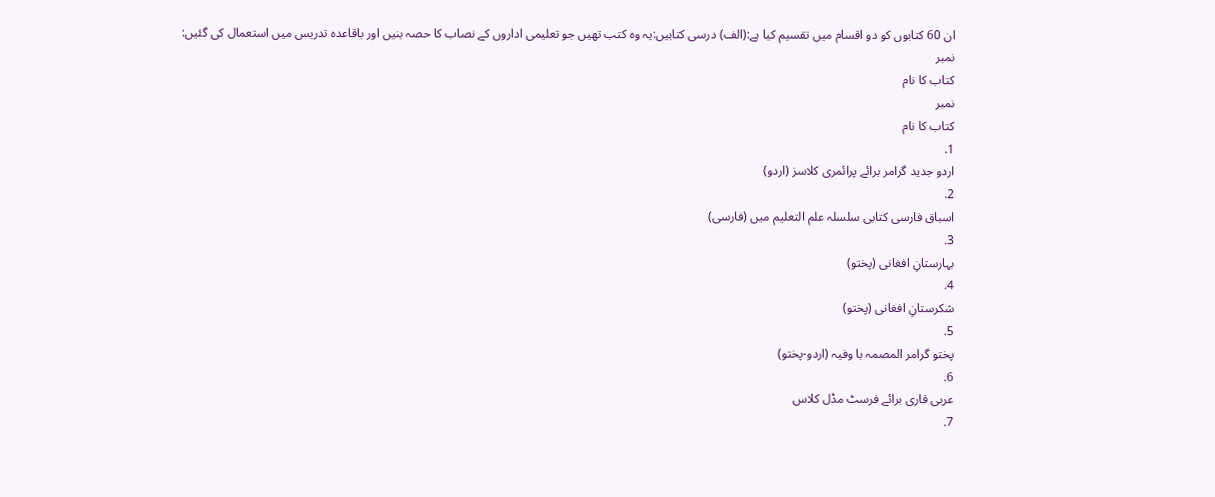ان 60 کتابوں کو دو اقسام میں تقسیم کیا ہے:(الف) درسی کتابیں:یہ وہ کتب تھیں جو تعلیمی اداروں کے نصاب کا حصہ بنیں اور باقاعدہ تدریس میں استعمال کی گئیں:
نمبر
کتاب کا نام
نمبر
کتاب کا نام
1.
اردو جدید گرامر برائے پرائمری کلاسز (اردو)
2.
اسباق فارسی کتابی سلسلہ علم التعلیم میں (فارسی)
3.
بہارستانِ افغانی (پختو)
4.
شکرستانِ افغانی (پختو)
5.
پختو گرامر المصمہ با وفیہ (اردو-پختو)
6.
عربی قاری برائے فرسٹ مڈل کلاس
7.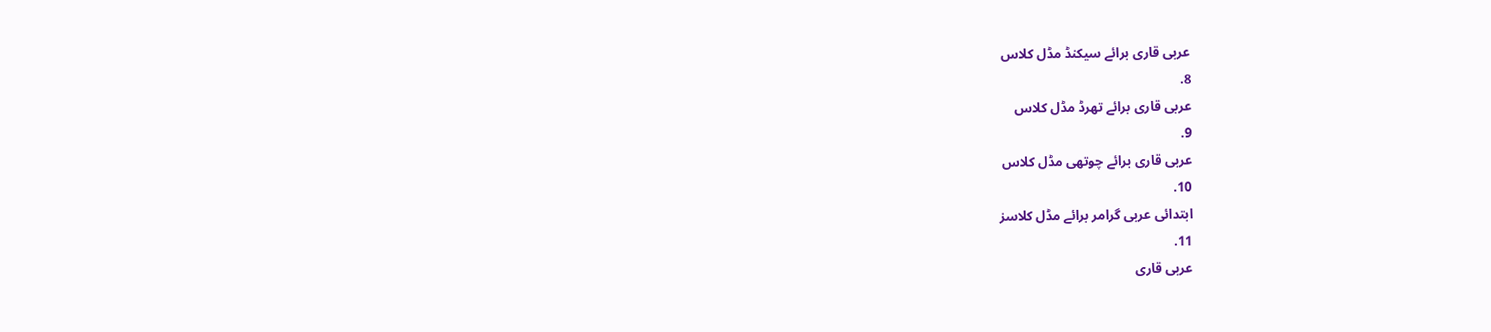عربی قاری برائے سیکنڈ مڈل کلاس
8.
عربی قاری برائے تھرڈ مڈل کلاس
9.
عربی قاری برائے چوتھی مڈل کلاس
10.
ابتدائی عربی گرامر برائے مڈل کلاسز
11.
عربی قاری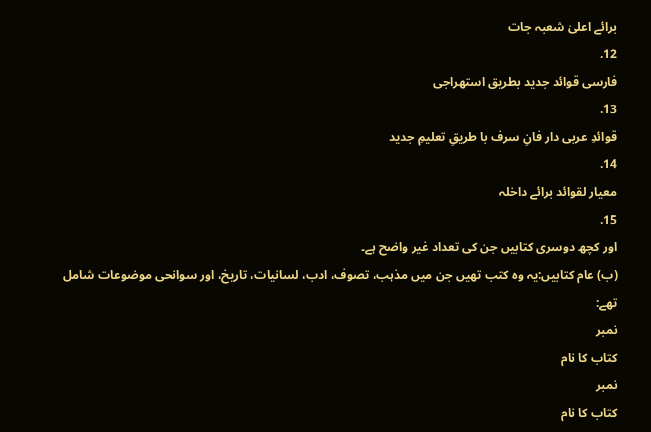برائے اعلیٰ شعبہ جات
12.
فارسی قوائد جدید بطریق استھراجی
13.
قوائدِ عربی دار فانِ سرف با طریقِ تعلیمِ جدید
14.
معیار لقوائد برائے داخلہ
15.
اور کچھ دوسری کتابیں جن کی تعداد غیر واضح ہے۔
(ب) عام کتابیں:یہ وہ کتب تھیں جن میں مذہب، تصوف، ادب، لسانیات، تاریخ، اور سوانحی موضوعات شامل تھے:
نمبر
کتاب کا نام
نمبر
کتاب کا نام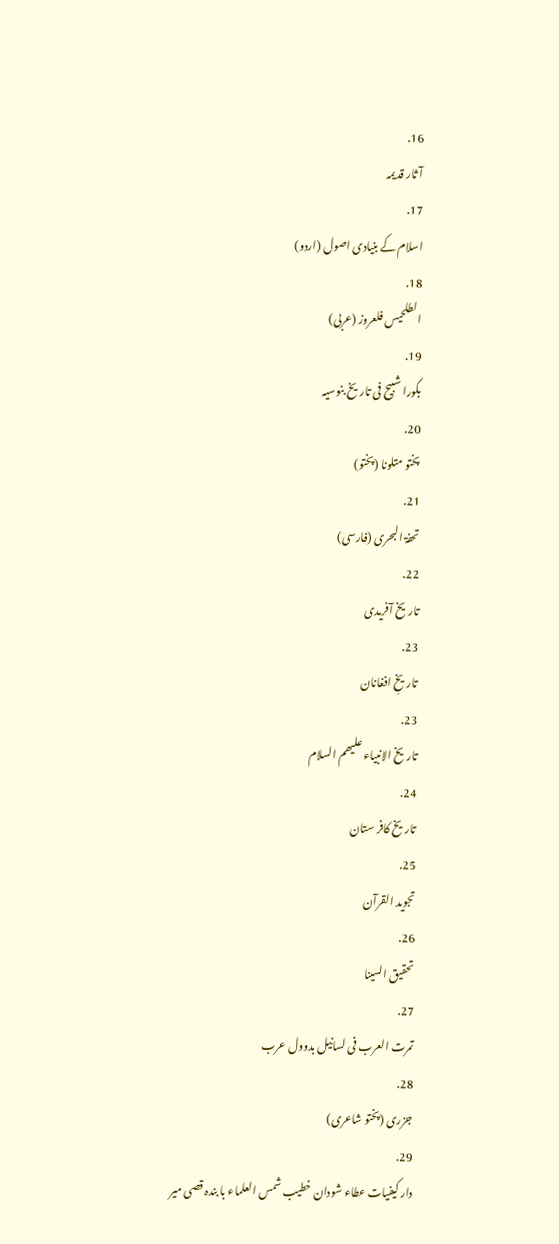16.
آ ثار قدیمہ
17.
اسلام کے بنیادی اصول (اردو)
18.
الطلحیس فلعروز (عربی)
19.
بکورا شبیح فی تاریخ بنوسیہ
20.
پختو متلونا (پختو)
21.
تحفۃ البحری (فارسی)
22.
تاریخ آفریدی
23.
تاریخِ افغانان
23.
تاریخ الانبیاء علیھم السلام
24.
تاریخ کافر ستان
25.
تجوید القرآن
26.
تحقیق السینا
27.
تمرت العرب فی لسانیل بدوول عرب
28.
جزری (پختو شاعری)
29.
دار کیفیات عطاء شودان خطیب شمس العلماء با بندہ قصی میر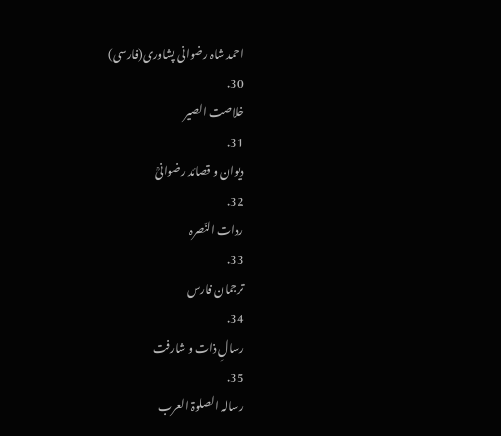احمد شاہ رضوانی پشاوری(فارسی)
30.
خلاصت الصیر
31.
دیوان و قصائد رضوانیؒ
32.
ردات النّصرہ
33.
ترجمان فارس
34.
رسالِ ذات و شارفت
35.
رسالہ الصلوۃ العرب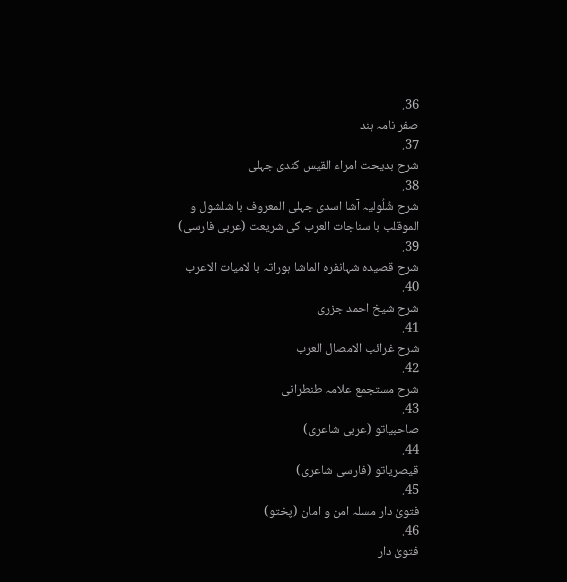36.
صفر نامہ ہند
37.
شرح بدیحت امراء القیس کندی جہلی
38.
شرح شُلُولیہ آشا اسدی جہلی المعروف با شلشول و الموقلب با سناجات العرب کی شریعت (عربی فارسی)
39.
شرح قصیدہ شہانفرہ الماشا ہوراتہ با لامیات الاعرب
40.
شرح شیخ احمد جزری
41.
شرح غرائب الامصال العرب
42.
شرح مستجمع علامہ طنطرانی
43.
صاحبیاتو (عربی شاعری)
44.
قیصریاتو (فارسی شاعری)
45.
فتویٰ دار مسلہ امن و امان (پختو)
46.
فتویٰ دار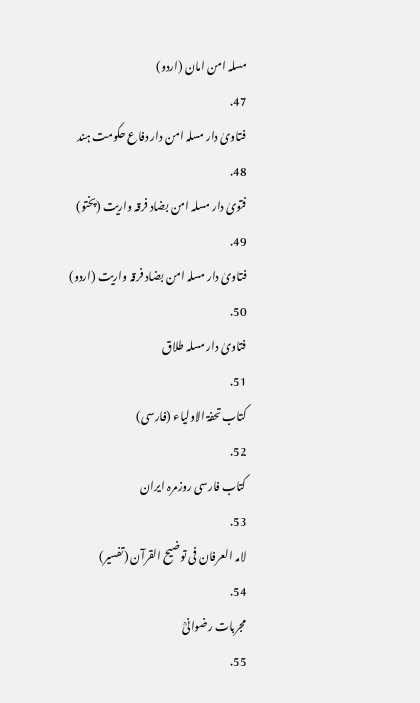مسلہ امن امان (اردو)
47.
فتاویٰ دار مسلہ امن دار دفاع حکومت ہند
48.
فتویٰ دار مسلہ امن بضاد فرقہ واریت (پختو)
49.
فتاویٰ دار مسلہ امن بضاد فرقہ واریت (اردو)
50.
فتاویٰ دار مسلہ طلاق
51.
کتاب تحفۃ الاولیاء (فارسی)
52.
کتاب فارسی روزمرہ ایران
53.
لامہ العرفان فی توضیح القرآن (تفسیر)
54.
مجربات رضوانیؒ
55.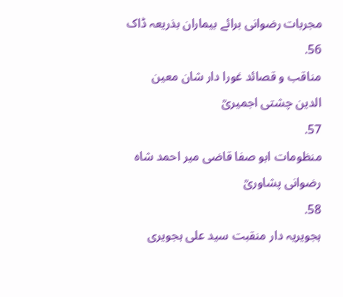مجربات رضوانی برائے بیماران بذریعہ ڈاک
56.
مناقب و قصائد غورا دار شان معین الدین چشتی اجمیریؒ
57.
منظومات ابو صفا قاضی میر احمد شاہ رضوانی پشاوریؒ
58.
ہجویریہ دار منقبت سید علی ہجویری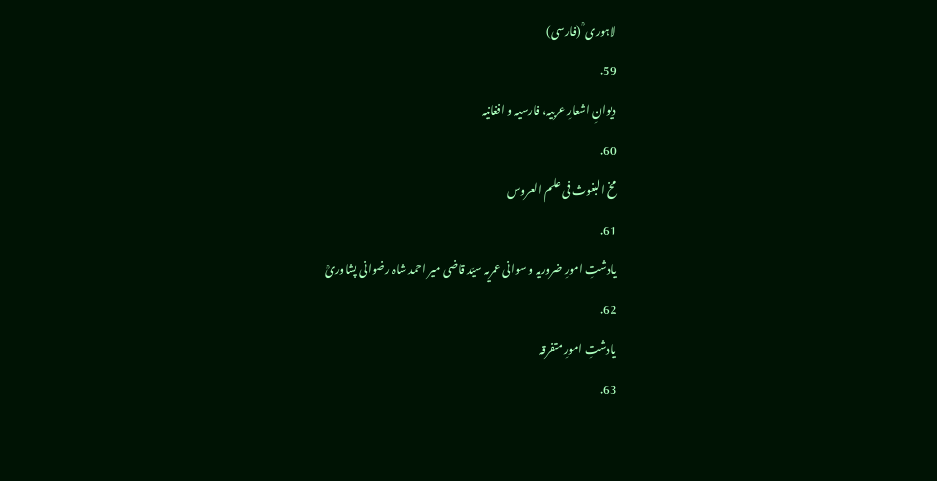لاہوری ؒ (فارسی)
59.
دیوانِ اشعارِ عربیہ، فارسیہ و افغانیہ
60.
مخ البغوث فی علم العروس
61.
یادشتِ امورِ ضروریہ و سوانی عمریہ سیّد قاضی میر احمد شاہ رضوانی پشاوریؒ
62.
یادشتِ امورِ متفرقہ
63.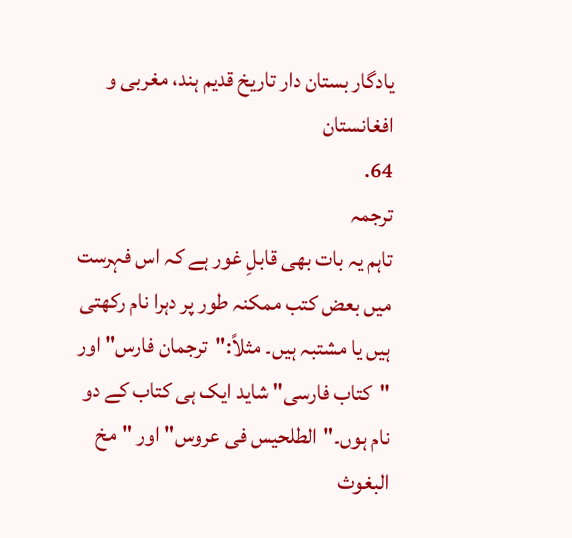یادگار بستان دار تاریخ قدیم ہند، مغربی و افغانستان
64.
ترجمہ
تاہم یہ بات بھی قابلِ غور ہے کہ اس فہرست میں بعض کتب ممکنہ طور پر دہرا نام رکھتی ہیں یا مشتبہ ہیں۔ مثلاً:"ترجمان فارس" اور "کتاب فارسی" شاید ایک ہی کتاب کے دو نام ہوں۔"الطلحیس فی عروس" اور "مخ البغوث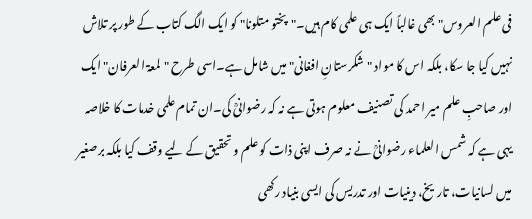فی علم العروس" بھی غالباً ایک ہی علمی کام ہیں۔"پختو متلونا" کو ایک الگ کتاب کے طور پر تلاش نہیں کیا جا سکا، بلکہ اس کا مواد "شکرستانِ افغانی" میں شامل ہے۔اسی طرح "لمعۃ العرفان" ایک اور صاحبِ علم میر احمد کی تصنیف معلوم ہوتی ہے نہ کہ رضوانیؒ کی۔ان تمام علمی خدمات کا خلاصہ یہی ہے کہ شمس العلماء رضوانیؒ نے نہ صرف اپنی ذات کو علم و تحقیق کے لیے وقف کیا بلکہ برصغیر میں لسانیات، تاریخ، دینیات اور تدریس کی ایسی بنیاد رکھی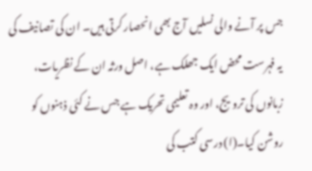جس پر آنے والی نسلیں آج بھی انحصار کرتی ہیں۔ ان کی تصانیف کی یہ فہرست محض ایک جھلک ہے، اصل ورثہ ان کے نظریات، زبانوں کی ترویج، اور وہ تعلیمی تحریک ہے جس نے کئی ذہنوں کو روشن کیا۔(ا) درسی کتب کی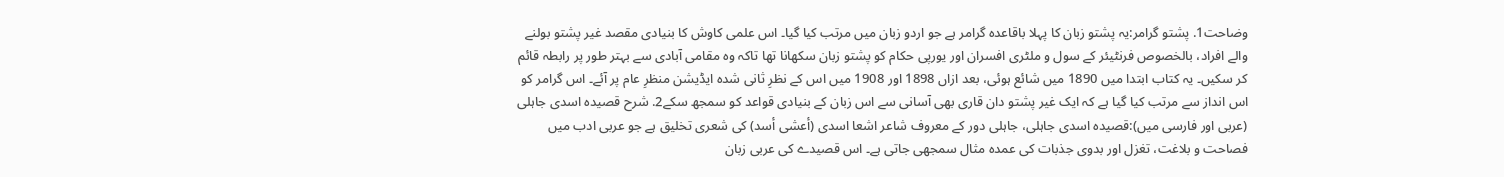وضاحت1. پشتو گرامر:یہ پشتو زبان کا پہلا باقاعدہ گرامر ہے جو اردو زبان میں مرتب کیا گیا۔ اس علمی کاوش کا بنیادی مقصد غیر پشتو بولنے والے افراد، بالخصوص فرنٹیئر کے سول و ملٹری افسران اور یورپی حکام کو پشتو زبان سکھانا تھا تاکہ وہ مقامی آبادی سے بہتر طور پر رابطہ قائم کر سکیں۔ یہ کتاب ابتدا میں 1890 میں شائع ہوئی، بعد ازاں 1898 اور 1908 میں اس کے نظرِ ثانی شدہ ایڈیشن منظرِ عام پر آئے۔ اس گرامر کو اس انداز سے مرتب کیا گیا ہے کہ ایک غیر پشتو دان قاری بھی آسانی سے اس زبان کے بنیادی قواعد کو سمجھ سکے2. شرح قصیدہ اسدی جاہلی (عربی اور فارسی میں):قصیدہ اسدی جاہلی، جاہلی دور کے معروف شاعر اشعا اسدی (أعشى أسد) کی شعری تخلیق ہے جو عربی ادب میں فصاحت و بلاغت، تغزل اور بدوی جذبات کی عمدہ مثال سمجھی جاتی ہے۔ اس قصیدے کی عربی زبان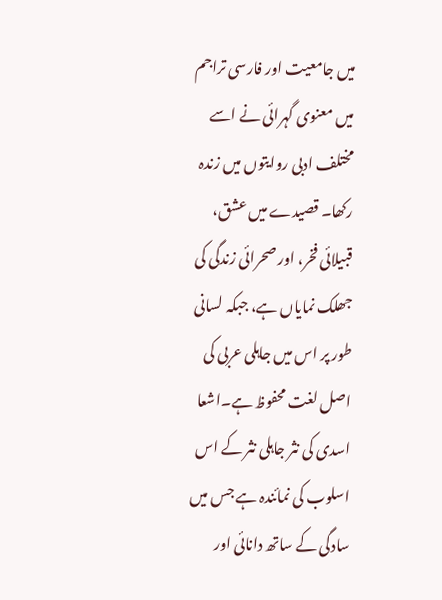میں جامعیت اور فارسی تراجم میں معنوی گہرائی نے اسے مختلف ادبی روایتوں میں زندہ رکھا۔ قصیدے میں عشق، قبیلائی فخر، اور صحرائی زندگی کی جھلک نمایاں ہے، جبکہ لسانی طور پر اس میں جاہلی عربی کی اصل لغت محفوظ ہے۔اشعا اسدی کی نثر جاہلی نثر کے اس اسلوب کی نمائندہ ہے جس میں سادگی کے ساتھ دانائی اور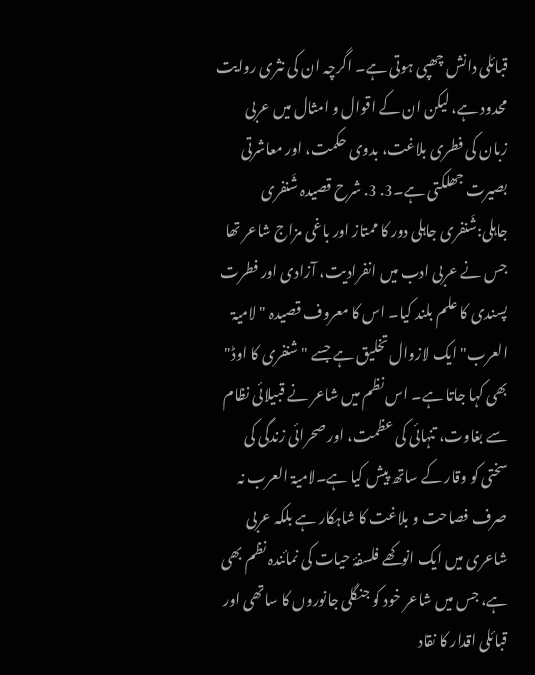قبائلی دانش چھپی ہوتی ہے۔ اگرچہ ان کی نثری روایت محدود ہے، لیکن ان کے اقوال و امثال میں عربی زبان کی فطری بلاغت، بدوی حکمت، اور معاشرتی بصیرت جھلکتی ہے۔3. 3. شرح قصیدہ شَنفرى جاہلی:شَنفرى جاہلی دور کا ممتاز اور باغی مزاج شاعر تھا جس نے عربی ادب میں انفرادیت، آزادی اور فطرت پسندی کا علم بلند کیا۔ اس کا معروف قصیدہ "لامیۃ العرب" ایک لازوال تخلیق ہے جسے "شنفرى کا اوڈ" بھی کہا جاتا ہے۔ اس نظم میں شاعر نے قبیلائی نظام سے بغاوت، تنہائی کی عظمت، اور صحرائی زندگی کی سختی کو وقار کے ساتھ پیش کیا ہے۔لامیۃ العرب نہ صرف فصاحت و بلاغت کا شاہکار ہے بلکہ عربی شاعری میں ایک انوکھے فلسفۂ حیات کی نمائندہ نظم بھی ہے، جس میں شاعر خود کو جنگلی جانوروں کا ساتھی اور قبائلی اقدار کا نقاد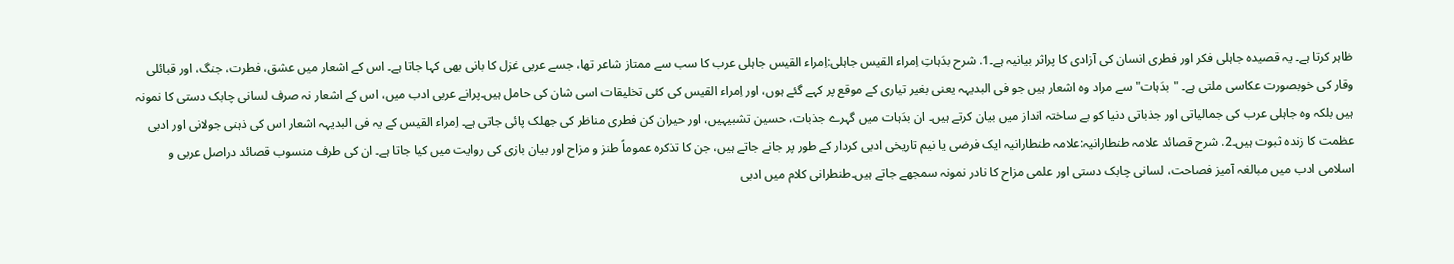ظاہر کرتا ہے۔ یہ قصیدہ جاہلی فکر اور فطری انسان کی آزادی کا پراثر بیانیہ ہے۔1. شرح بدَہاتِ اِمراء القیس جاہلی:اِمراء القیس جاہلی عرب کا سب سے ممتاز شاعر تھا، جسے عربی غزل کا بانی بھی کہا جاتا ہے۔ اس کے اشعار میں عشق، فطرت، جنگ، اور قبائلی وقار کی خوبصورت عکاسی ملتی ہے۔ "بدَہات" سے مراد وہ اشعار ہیں جو فی البدیہہ یعنی بغیر تیاری کے موقع پر کہے گئے ہوں، اور اِمراء القیس کی کئی تخلیقات اسی شان کی حامل ہیں۔پرانے عربی ادب میں، اس کے اشعار نہ صرف لسانی چابک دستی کا نمونہ ہیں بلکہ وہ جاہلی عرب کی جمالیاتی اور جذباتی دنیا کو بے ساختہ انداز میں بیان کرتے ہیں۔ ان بدَہات میں گہرے جذبات، حسین تشبیہیں، اور حیران کن فطری مناظر کی جھلک پائی جاتی ہے۔ اِمراء القیس کے یہ فی البدیہہ اشعار اس کی ذہنی جولانی اور ادبی عظمت کا زندہ ثبوت ہیں۔2. شرح قصائد علامہ طنطارانیہ:علامہ طنطارانیہ ایک فرضی یا نیم تاریخی ادبی کردار کے طور پر جانے جاتے ہیں، جن کا تذکرہ عموماً طنز و مزاح اور بیان بازی کی روایت میں کیا جاتا ہے۔ ان کی طرف منسوب قصائد دراصل عربی و اسلامی ادب میں مبالغہ آمیز فصاحت، لسانی چابک دستی اور علمی مزاح کا نادر نمونہ سمجھے جاتے ہیں۔طنطرانی کلام میں ادبی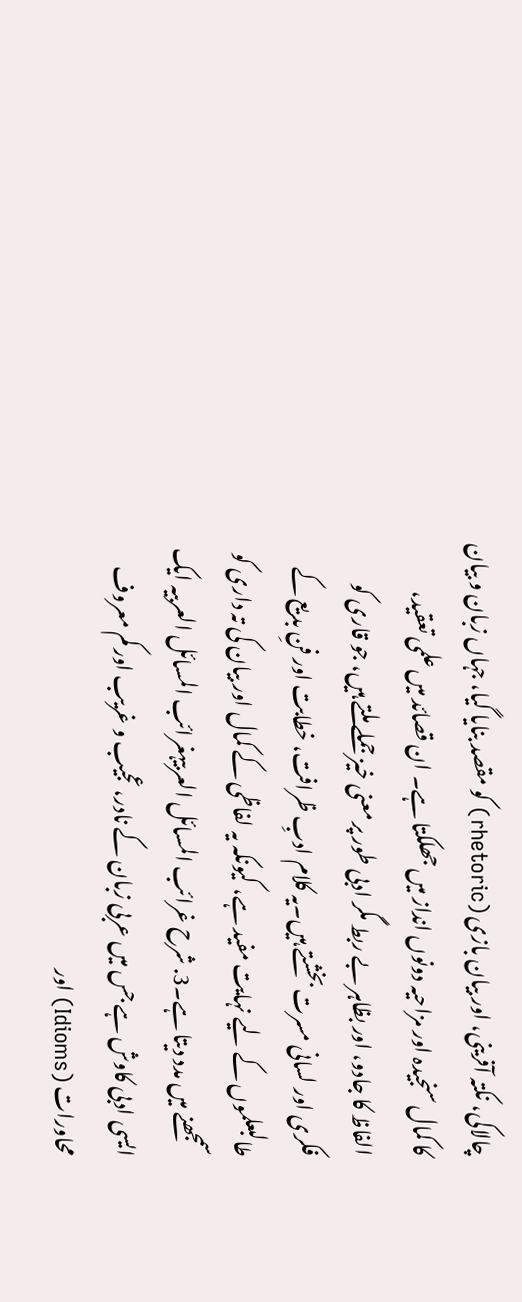چالاکی، نکتہ آفرینی، اور بیان بازی (rhetoric) کو مقصد بنایا گیا، جہاں زبان و بیان کا کمال سنجیدہ اور مزاحیہ دونوں انداز میں جھلکتا ہے۔ ان قصائد میں علمی تعقید، الفاظ کا جادو، اور بظاہر بے ربط مگر ادبی طور پر معنی خیز جملے ملتے ہیں، جو قاری کو فکری اور لسانی مسرت بخشتے ہیں۔یہ کلام ادبِ ظرافت، خطابت اور فنِ بدیع کے طالبعلموں کے لیے نہایت مفید ہے، کیونکہ یہ لفاظی کے کمال اور بیان کی تہ داری کو سمجھنے میں مدد دیتا ہے۔3. شرح غرائب المسائل العربیہغرائب المسائل العربیہ ایک ایسی ادبی کاوش ہے جس میں عربی زبان کے نادر، عجیب و غریب اور کم معروف محاورات (Idioms) اور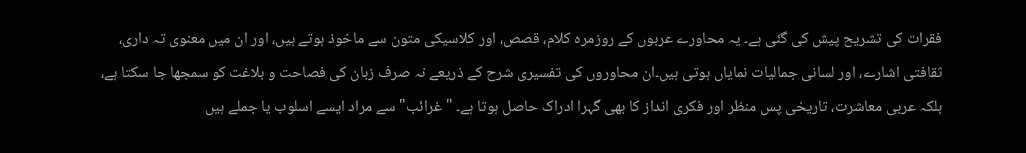فقرات کی تشریح پیش کی گئی ہے۔ یہ محاورے عربوں کے روزمرہ کلام، قصص، اور کلاسیکی متون سے ماخوذ ہوتے ہیں، اور ان میں معنوی تہ داری، ثقافتی اشارے، اور لسانی جمالیات نمایاں ہوتی ہیں۔ان محاوروں کی تفسیری شرح کے ذریعے نہ صرف زبان کی فصاحت و بلاغت کو سمجھا جا سکتا ہے، بلکہ عربی معاشرت، تاریخی پس منظر اور فکری انداز کا بھی گہرا ادراک حاصل ہوتا ہے۔ "غرائب" سے مراد ایسے اسلوب یا جملے ہیں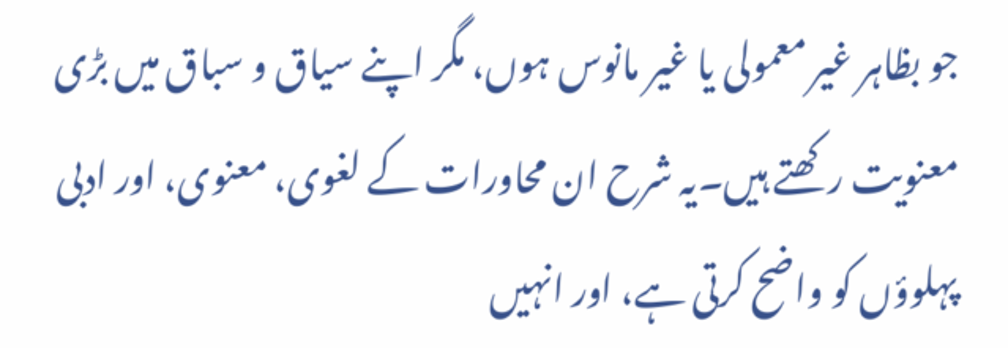جو بظاہر غیر معمولی یا غیر مانوس ہوں، مگر اپنے سیاق و سباق میں بڑی معنویت رکھتے ہیں۔یہ شرح ان محاورات کے لغوی، معنوی، اور ادبی پہلوؤں کو واضح کرتی ہے، اور انہیں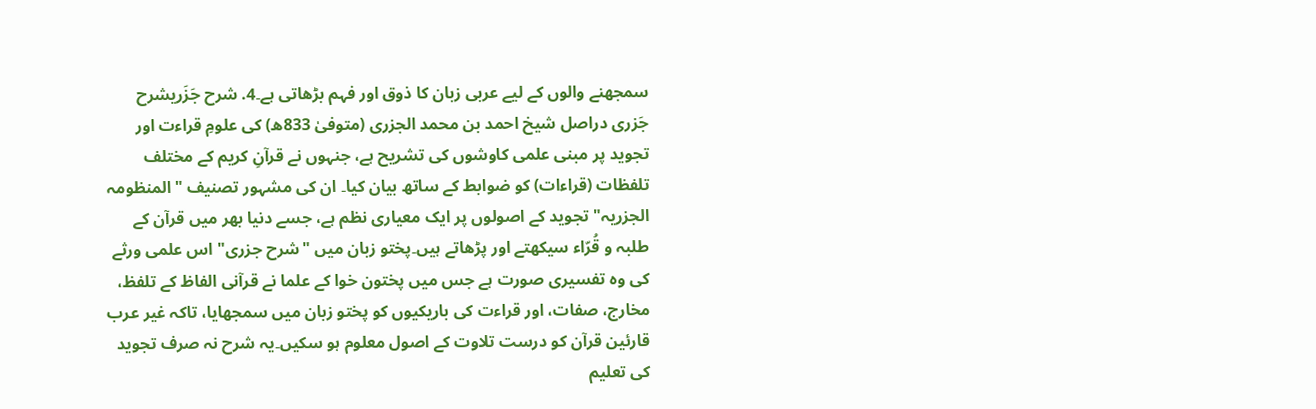سمجھنے والوں کے لیے عربی زبان کا ذوق اور فہم بڑھاتی ہے۔4. شرح جَزَریشرح جَزری دراصل شیخ احمد بن محمد الجزری (متوفیٰ 833ھ) کی علومِ قراءت اور تجوید پر مبنی علمی کاوشوں کی تشریح ہے، جنہوں نے قرآنِ کریم کے مختلف تلفظات (قراءات) کو ضوابط کے ساتھ بیان کیا۔ ان کی مشہور تصنیف "المنظومہ الجزریہ" تجوید کے اصولوں پر ایک معیاری نظم ہے، جسے دنیا بھر میں قرآن کے طلبہ و قُرّاء سیکھتے اور پڑھاتے ہیں۔پختو زبان میں "شرح جزری" اس علمی ورثے کی وہ تفسیری صورت ہے جس میں پختون خوا کے علما نے قرآنی الفاظ کے تلفظ، مخارج، صفات، اور قراءت کی باریکیوں کو پختو زبان میں سمجھایا، تاکہ غیر عرب قارئین قرآن کو درست تلاوت کے اصول معلوم ہو سکیں۔یہ شرح نہ صرف تجوید کی تعلیم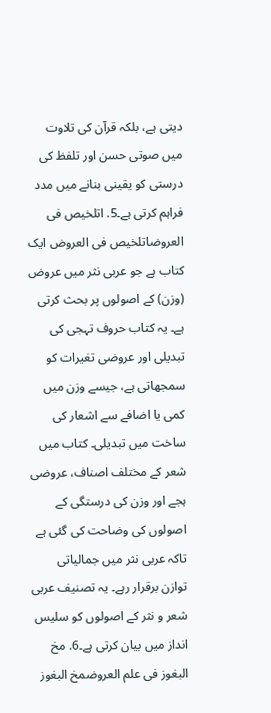دیتی ہے، بلکہ قرآن کی تلاوت میں صوتی حسن اور تلفظ کی درستی کو یقینی بنانے میں مدد فراہم کرتی ہے۔5. اتلخیص فی العروضاتلخیص فی العروض ایک کتاب ہے جو عربی نثر میں عروض (وزن) کے اصولوں پر بحث کرتی ہے۔ یہ کتاب حروف تہجی کی تبدیلی اور عروضی تغیرات کو سمجھاتی ہے، جیسے وزن میں کمی یا اضافے سے اشعار کی ساخت میں تبدیلی۔ کتاب میں شعر کے مختلف اصناف، عروضی ہجے اور وزن کی درستگی کے اصولوں کی وضاحت کی گئی ہے تاکہ عربی نثر میں جمالیاتی توازن برقرار رہے۔ یہ تصنیف عربی شعر و نثر کے اصولوں کو سلیس انداز میں بیان کرتی ہے۔6. مخ البغوز فی علم العروضمخ البغوز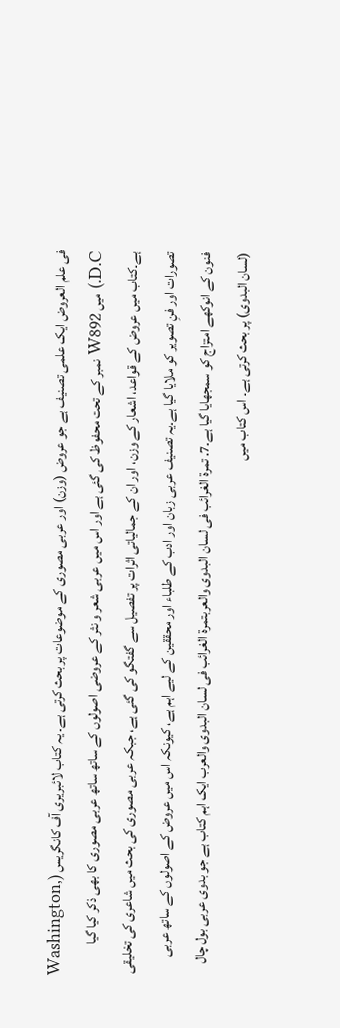فی علم العروض ایک علمی تصنیف ہے جو عروض (وزن) اور عربی مصوری کے موضوعات پر بحث کرتی ہے۔ یہ کتاب لائبریری آف کانگریس (Washington, D.C.) میں W892 نمبر کے تحت محفوظ کی گئی ہے اور اس میں عربی شعر و نثر کے عروضی اصولوں کے ساتھ ساتھ عربی مصوری کا بھی ذکر کیا گیا ہے۔کتاب میں عروض کے قواعد، اشعار کے وزن، اور ان کے جمالیاتی اثرات پر تفصیل سے گفتگو کی گئی ہے، جبکہ عربی مصوری کی بحث میں شاعری کی تخلیقی تصورات اور فنِ تصویر کو ملایا گیا ہے۔یہ تصنیف عربی زبان اور ادب کے طلباء اور محققین کے لیے اہم ہے، کیونکہ اس میں عروض کے اصولوں کے ساتھ عربی فنون کے انوکھے امتزاج کو سمجھایا گیا ہے۔7. تمرۃ الغرائب فی لسان البدوی والعربتمرۃ الغرائب فی لسان البدوی والعرب ایک اہم کتاب ہے جو بدوی عربی بول چال (لسان البدوی) پر بحث کرتی ہے۔ اس کتاب میں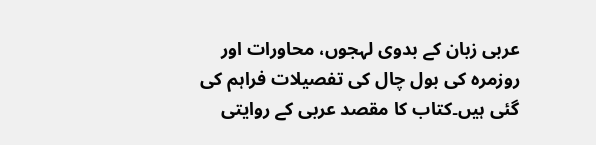عربی زبان کے بدوی لہجوں، محاورات اور روزمرہ کی بول چال کی تفصیلات فراہم کی گئی ہیں۔کتاب کا مقصد عربی کے روایتی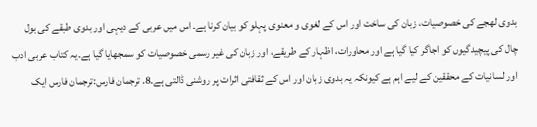بدوی لهجے کی خصوصیات، زبان کی ساخت اور اس کے لغوی و معنوی پہلو کو بیان کرنا ہے۔ اس میں عربی کے دیہی اور بدوی طبقے کی بول چال کی پیچیدگیوں کو اجاگر کیا گیا ہے اور محاورات، اظہار کے طریقے، اور زبان کی غیر رسمی خصوصیات کو سمجھایا گیا ہے۔یہ کتاب عربی ادب اور لسانیات کے محققین کے لیے اہم ہے کیونکہ یہ بدوی زبان اور اس کے ثقافتی اثرات پر روشنی ڈالتی ہے۔8. ترجمان فارس:ترجمان فارس ایک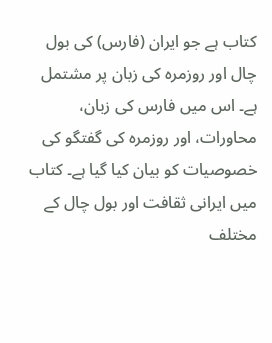کتاب ہے جو ایران (فارس) کی بول چال اور روزمرہ کی زبان پر مشتمل ہے۔ اس میں فارس کی زبان، محاورات، اور روزمرہ کی گفتگو کی خصوصیات کو بیان کیا گیا ہے۔ کتاب میں ایرانی ثقافت اور بول چال کے مختلف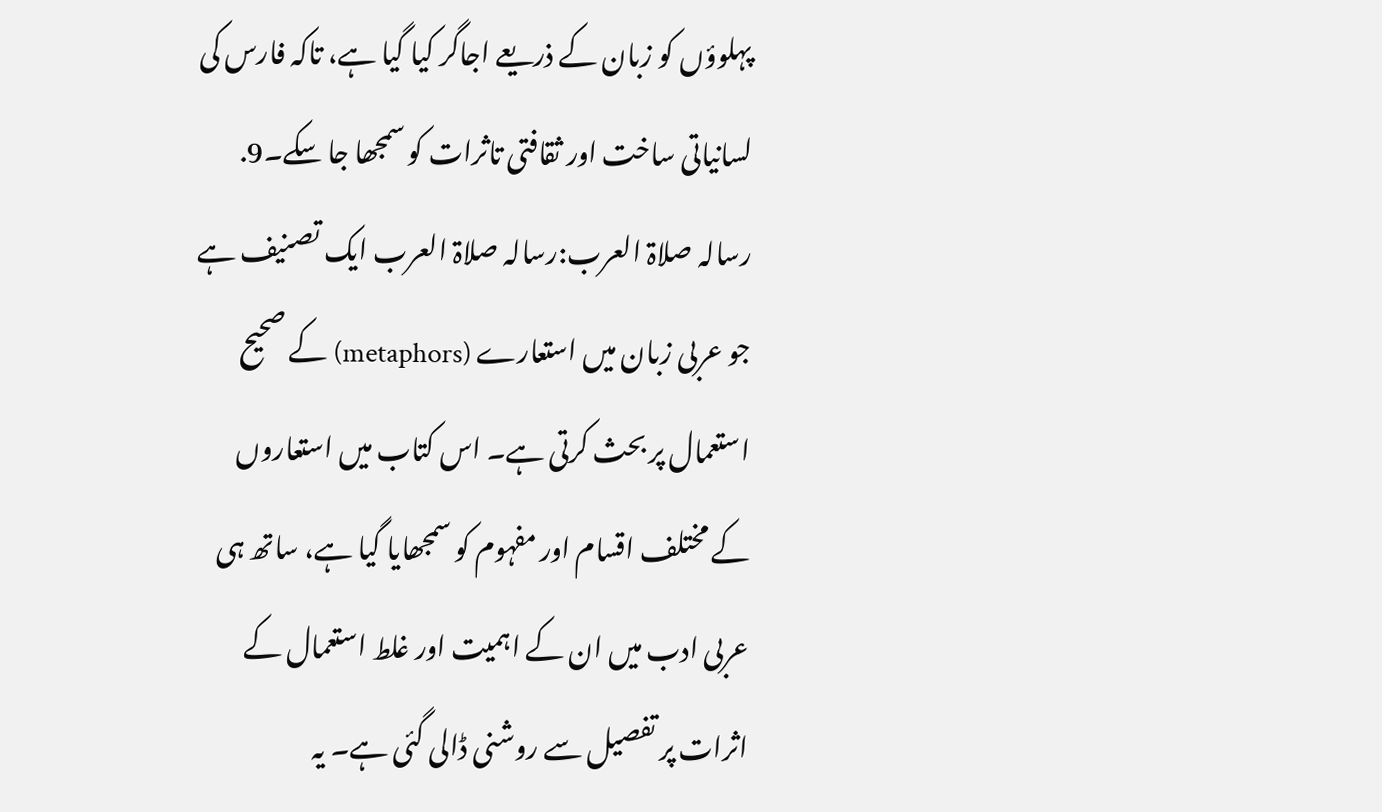پہلوؤں کو زبان کے ذریعے اجاگر کیا گیا ہے، تاکہ فارس کی لسانیاتی ساخت اور ثقافتی تاثرات کو سمجھا جا سکے۔9. رسالہ صلاۃ العرب:رسالہ صلاۃ العرب ایک تصنیف ہے جو عربی زبان میں استعارے (metaphors) کے صحیح استعمال پر بحث کرتی ہے۔ اس کتاب میں استعاروں کے مختلف اقسام اور مفہوم کو سمجھایا گیا ہے، ساتھ ہی عربی ادب میں ان کے اہمیت اور غلط استعمال کے اثرات پر تفصیل سے روشنی ڈالی گئی ہے۔ یہ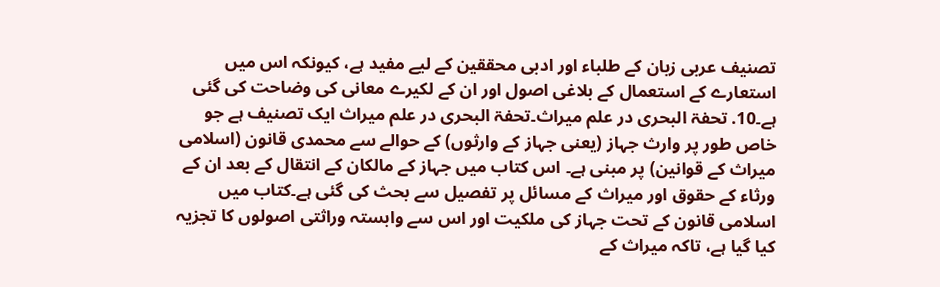تصنیف عربی زبان کے طلباء اور ادبی محققین کے لیے مفید ہے، کیونکہ اس میں استعارے کے استعمال کے بلاغی اصول اور ان کے لکیرے معانی کی وضاحت کی گئی ہے۔10. تحفۃ البحری در علم میراث۔تحفۃ البحری در علم میراث ایک تصنیف ہے جو خاص طور پر وارث جہاز (یعنی جہاز کے وارثوں) کے حوالے سے محمدی قانون (اسلامی میراث کے قوانین) پر مبنی ہے۔ اس کتاب میں جہاز کے مالکان کے انتقال کے بعد ان کے ورثاء کے حقوق اور میراث کے مسائل پر تفصیل سے بحث کی گئی ہے۔کتاب میں اسلامی قانون کے تحت جہاز کی ملکیت اور اس سے وابستہ وراثتی اصولوں کا تجزیہ کیا گیا ہے، تاکہ میراث کے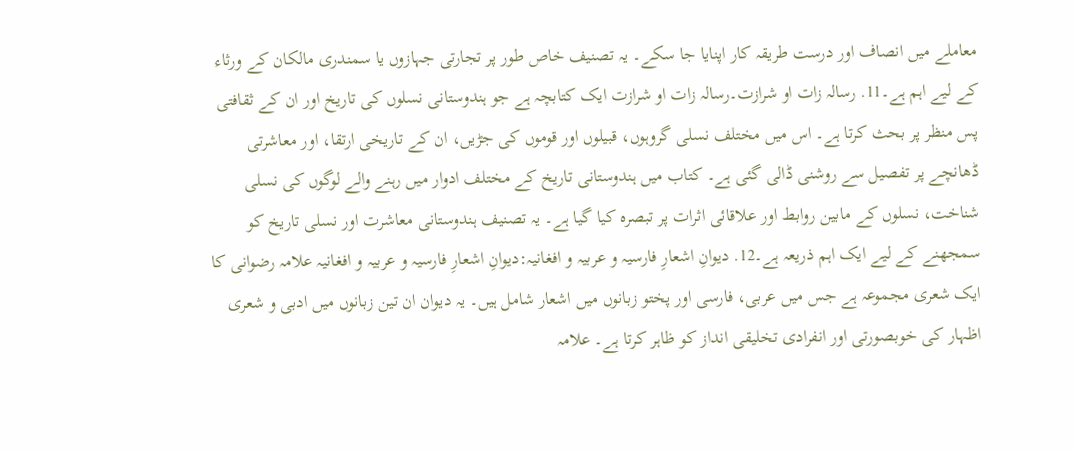معاملے میں انصاف اور درست طریقہ کار اپنایا جا سکے۔ یہ تصنیف خاص طور پر تجارتی جہازوں یا سمندری مالکان کے ورثاء کے لیے اہم ہے۔11. رسالہ زات او شرازت۔رسالہ زات او شرازت ایک کتابچہ ہے جو ہندوستانی نسلوں کی تاریخ اور ان کے ثقافتی پس منظر پر بحث کرتا ہے۔ اس میں مختلف نسلی گروہوں، قبیلوں اور قوموں کی جڑیں، ان کے تاریخی ارتقا، اور معاشرتی ڈھانچے پر تفصیل سے روشنی ڈالی گئی ہے۔ کتاب میں ہندوستانی تاریخ کے مختلف ادوار میں رہنے والے لوگوں کی نسلی شناخت، نسلوں کے مابین روابط اور علاقائی اثرات پر تبصرہ کیا گیا ہے۔ یہ تصنیف ہندوستانی معاشرت اور نسلی تاریخ کو سمجھنے کے لیے ایک اہم ذریعہ ہے۔12. دیوانِ اشعارِ فارسیہ و عربیہ و افغانیہ:دیوانِ اشعارِ فارسیہ و عربیہ و افغانیہ علامہ رضوانی کا ایک شعری مجموعہ ہے جس میں عربی، فارسی اور پختو زبانوں میں اشعار شامل ہیں۔ یہ دیوان ان تین زبانوں میں ادبی و شعری اظہار کی خوبصورتی اور انفرادی تخلیقی انداز کو ظاہر کرتا ہے۔ علامہ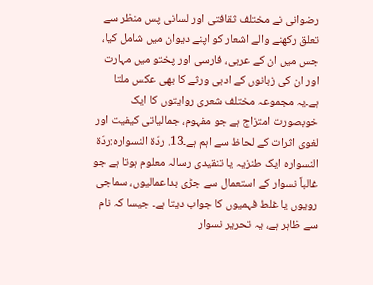رضوانی نے مختلف ثقافتی اور لسانی پس منظر سے تعلق رکھنے والے اشعار کو اپنے دیوان میں شامل کیا، جس میں ان کے عربی، فارسی اور پختو میں مہارت اور ان کی زبانوں کے ادبی ورثے کا بھی عکس ملتا ہے۔یہ مجموعہ مختلف شعری روایتوں کا ایک خوبصورت امتزاج ہے جو مفہوم، جمالیاتی کیفیت اور لغوی اثرات کے لحاظ سے اہم ہے۔13. ردّۃ النسوارہ:ردّۃ النسوارہ ایک طنزیہ یا تنقیدی رسالہ معلوم ہوتا ہے جو غالباً نسوار کے استعمال سے جڑی بداعمالیوں، سماجی رویوں یا غلط فہمیوں کا جواب دیتا ہے۔ جیسا کہ نام سے ظاہر ہے، یہ تحریر نسوار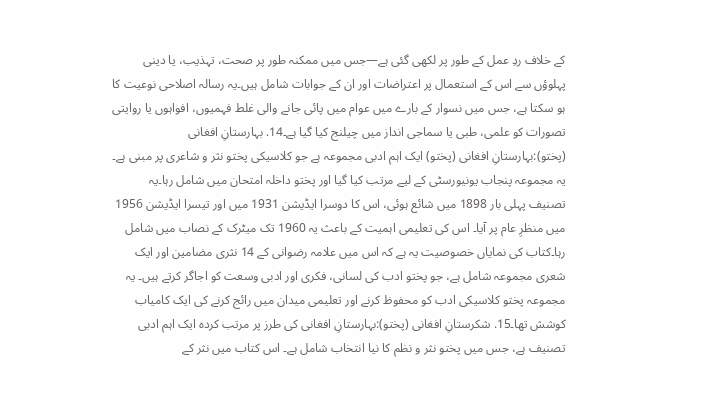کے خلاف ردِ عمل کے طور پر لکھی گئی ہے—جس میں ممکنہ طور پر صحت، تہذیب، یا دینی پہلوؤں سے اس کے استعمال پر اعتراضات اور ان کے جوابات شامل ہیں۔یہ رسالہ اصلاحی نوعیت کا ہو سکتا ہے، جس میں نسوار کے بارے میں عوام میں پائی جانے والی غلط فہمیوں، افواہوں یا روایتی تصورات کو علمی، طبی یا سماجی انداز میں چیلنج کیا گیا ہے۔14. بہارستانِ افغانی (پختو):بہارستانِ افغانی (پختو) ایک اہم ادبی مجموعہ ہے جو کلاسیکی پختو نثر و شاعری پر مبنی ہے۔ یہ مجموعہ پنجاب یونیورسٹی کے لیے مرتب کیا گیا اور پختو داخلہ امتحان میں شامل رہا۔یہ تصنیف پہلی بار 1898 میں شائع ہوئی، اس کا دوسرا ایڈیشن 1931 میں اور تیسرا ایڈیشن 1956 میں منظرِ عام پر آیا۔ اس کی تعلیمی اہمیت کے باعث یہ 1960 تک میٹرک کے نصاب میں شامل رہا۔کتاب کی نمایاں خصوصیت یہ ہے کہ اس میں علامہ رضوانی کے 14 نثری مضامین اور ایک شعری مجموعہ شامل ہے، جو پختو ادب کی لسانی، فکری اور ادبی وسعت کو اجاگر کرتے ہیں۔ یہ مجموعہ پختو کلاسیکی ادب کو محفوظ کرنے اور تعلیمی میدان میں رائج کرنے کی ایک کامیاب کوشش تھا۔15. شکرستانِ افغانی (پختو):بہارستانِ افغانی کی طرز پر مرتب کردہ ایک اہم ادبی تصنیف ہے، جس میں پختو نثر و نظم کا نیا انتخاب شامل ہے۔ اس کتاب میں نثر کے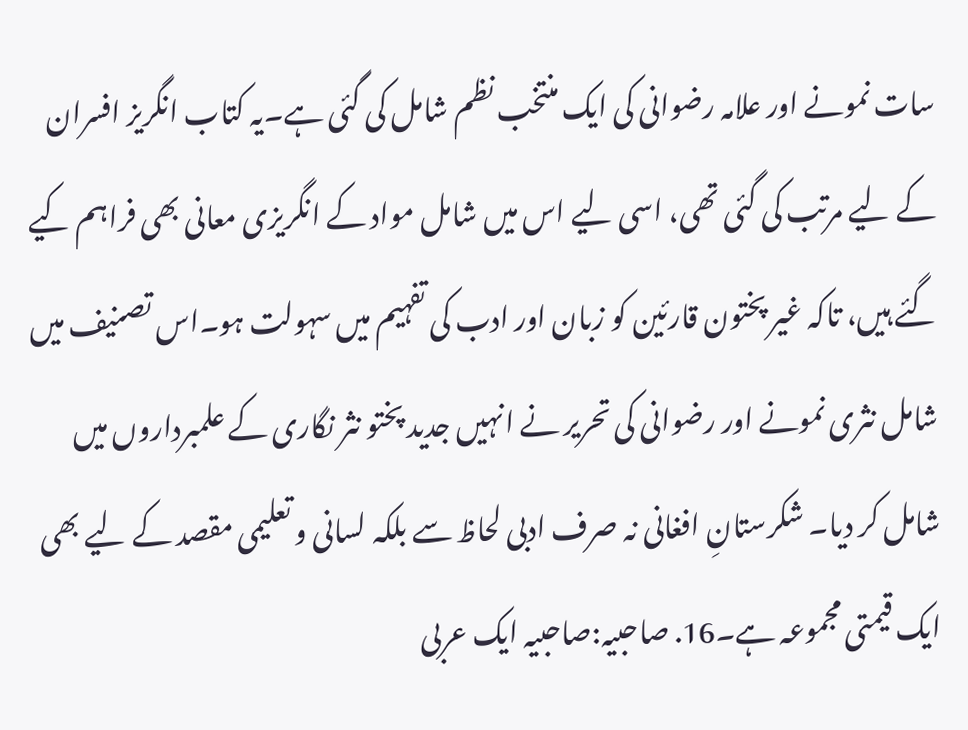سات نمونے اور علامہ رضوانی کی ایک منتخب نظم شامل کی گئی ہے۔یہ کتاب انگریز افسران کے لیے مرتب کی گئی تھی، اسی لیے اس میں شامل مواد کے انگریزی معانی بھی فراہم کیے گئے ہیں، تاکہ غیر پختون قارئین کو زبان اور ادب کی تفہیم میں سہولت ہو۔اس تصنیف میں شامل نثری نمونے اور رضوانی کی تحریر نے انہیں جدید پختو نثر نگاری کے علمبرداروں میں شامل کر دیا۔ شکرستانِ افغانی نہ صرف ادبی لحاظ سے بلکہ لسانی و تعلیمی مقصد کے لیے بھی ایک قیمتی مجموعہ ہے۔16. صاحبیہ:صاحبیہ ایک عربی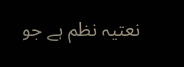نعتیہ نظم ہے جو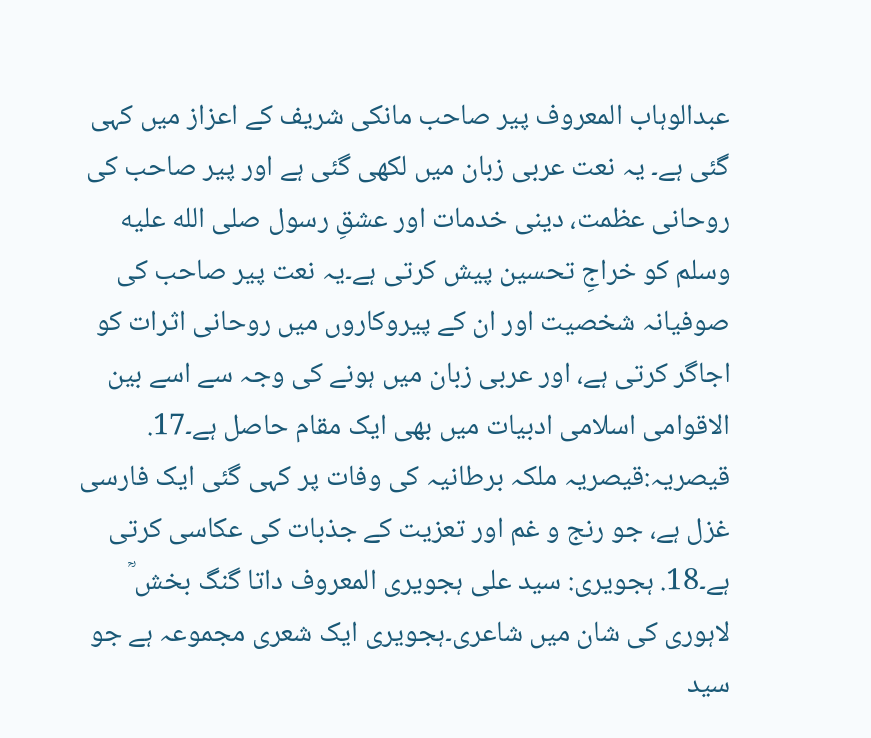عبدالوہاب المعروف پیر صاحب مانکی شریف کے اعزاز میں کہی گئی ہے۔ یہ نعت عربی زبان میں لکھی گئی ہے اور پیر صاحب کی روحانی عظمت، دینی خدمات اور عشقِ رسول صلى الله عليه وسلم کو خراجِ تحسین پیش کرتی ہے۔یہ نعت پیر صاحب کی صوفیانہ شخصیت اور ان کے پیروکاروں میں روحانی اثرات کو اجاگر کرتی ہے، اور عربی زبان میں ہونے کی وجہ سے اسے بین الاقوامی اسلامی ادبیات میں بھی ایک مقام حاصل ہے۔17. قیصریہ:قیصریہ ملکہ برطانیہ کی وفات پر کہی گئی ایک فارسی غزل ہے، جو رنج و غم اور تعزیت کے جذبات کی عکاسی کرتی ہے۔18. ہجویری: سید علی ہجویری المعروف داتا گنگ بخش ؒ لاہوری کی شان میں شاعری۔ہجویری ایک شعری مجموعہ ہے جو سید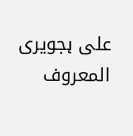علی ہجویری المعروف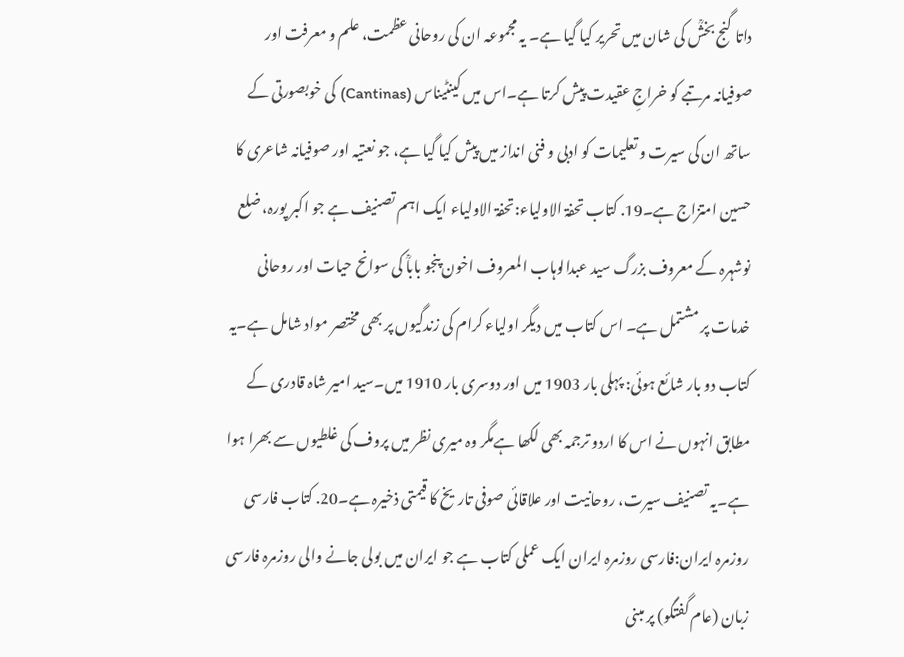داتا گنج بخشؒ کی شان میں تحریر کیا گیا ہے۔ یہ مجموعہ ان کی روحانی عظمت، علم و معرفت اور صوفیانہ مرتبے کو خراجِ عقیدت پیش کرتا ہے۔اس میں کینٹیناس (Cantinas) کی خوبصورتی کے ساتھ ان کی سیرت و تعلیمات کو ادبی و فنی انداز میں پیش کیا گیا ہے، جو نعتیہ اور صوفیانہ شاعری کا حسین امتزاج ہے۔19. کتاب تحفۃ الاولیاء:تحفۃ الاولیاء ایک اہم تصنیف ہے جو اکبر پورہ، ضلع نوشہرہ کے معروف بزرگ سید عبدالوہاب المعروف اخون پنجو باباؒ کی سوانح حیات اور روحانی خدمات پر مشتمل ہے۔ اس کتاب میں دیگر اولیاء کرام کی زندگیوں پر بھی مختصر مواد شامل ہے۔یہ کتاب دو بار شائع ہوئی: پہلی بار 1903 میں اور دوسری بار 1910 میں۔سید امیر شاہ قادری کے مطابق انہوں نے اس کا اردو ترجمہ بھی لکھا ہےمگر وہ میری نظر میں پروف کی غلطیوں سے بھرا ہوا ہے۔یہ تصنیف سیرت، روحانیت اور علاقائی صوفی تاریخ کا قیمتی ذخیرہ ہے۔20. کتاب فارسی روزمرہ ایران:فارسی روزمرہ ایران ایک عملی کتاب ہے جو ایران میں بولی جانے والی روزمرہ فارسی زبان (عام گفتگو) پر مبنی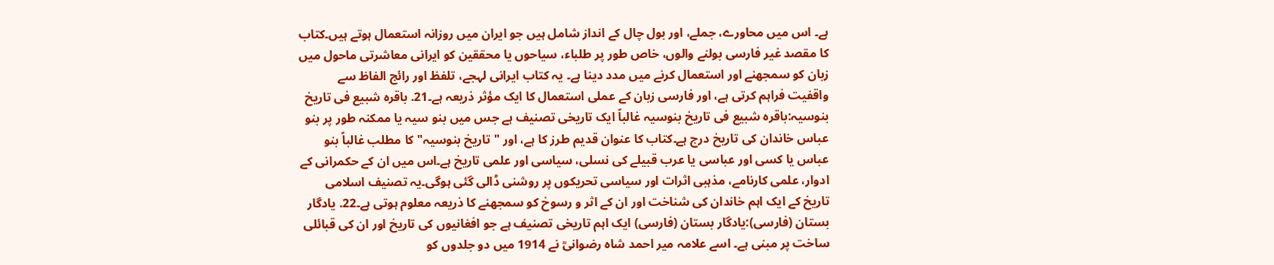ہے۔ اس میں محاورے، جملے، اور بول چال کے انداز شامل ہیں جو ایران میں روزانہ استعمال ہوتے ہیں۔کتاب کا مقصد غیر فارسی بولنے والوں، خاص طور پر طلباء، سیاحوں یا محققین کو ایرانی معاشرتی ماحول میں زبان کو سمجھنے اور استعمال کرنے میں مدد دینا ہے۔ یہ کتاب ایرانی لہجے، تلفظ اور رائج الفاظ سے واقفیت فراہم کرتی ہے، اور فارسی زبان کے عملی استعمال کا ایک مؤثر ذریعہ ہے۔21. باقرہ شبیع فی تاریخ بنوسیہ:باقرہ شبیع فی تاریخ بنوسیہ غالباً ایک تاریخی تصنیف ہے جس میں بنو سیہ یا ممکنہ طور پر بنو عباس خاندان کی تاریخ درج ہے۔کتاب کا عنوان قدیم طرز کا ہے، اور "تاریخ بنوسیہ" کا مطلب غالباً بنو عباس یا کسی اور عباسی یا عرب قبیلے کی نسلی، سیاسی اور علمی تاریخ ہے۔اس میں ان کے حکمرانی کے ادوار، علمی کارنامے، مذہبی اثرات اور سیاسی تحریکوں پر روشنی ڈالی گئی ہوگی۔یہ تصنیف اسلامی تاریخ کے ایک اہم خاندان کی شناخت اور ان کے اثر و رسوخ کو سمجھنے کا ذریعہ معلوم ہوتی ہے۔22. یادگار بستان (فارسی):یادگار بستان (فارسی) ایک اہم تاریخی تصنیف ہے جو افغانیوں کی تاریخ اور ان کی قبائلی ساخت پر مبنی ہے۔ اسے علامہ میر احمد شاہ رضوانیؒ نے 1914 میں دو جلدوں کو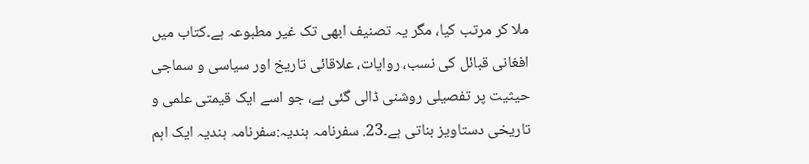ملا کر مرتب کیا، مگر یہ تصنیف ابھی تک غیر مطبوعہ ہے۔کتاب میں افغانی قبائل کی نسب، روایات، علاقائی تاریخ اور سیاسی و سماجی حیثیت پر تفصیلی روشنی ڈالی گئی ہے، جو اسے ایک قیمتی علمی و تاریخی دستاویز بناتی ہے۔23. سفرنامہ ہندیہ:سفرنامہ ہندیہ ایک اہم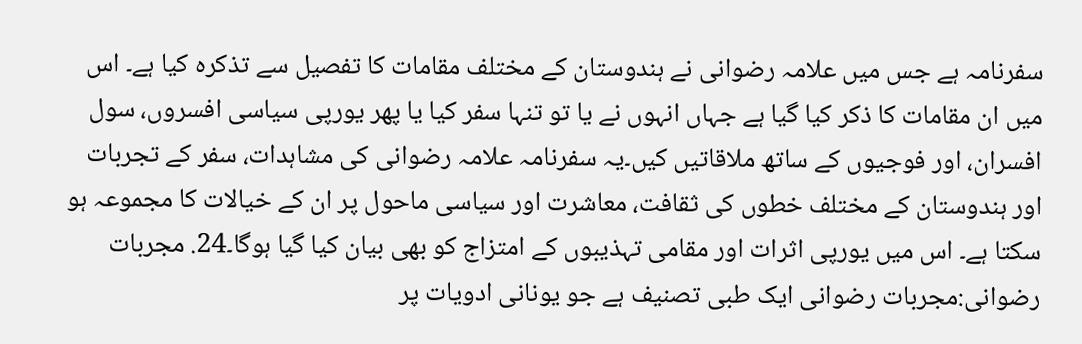سفرنامہ ہے جس میں علامہ رضوانی نے ہندوستان کے مختلف مقامات کا تفصیل سے تذکرہ کیا ہے۔ اس میں ان مقامات کا ذکر کیا گیا ہے جہاں انہوں نے یا تو تنہا سفر کیا یا پھر یورپی سیاسی افسروں، سول افسران، اور فوجیوں کے ساتھ ملاقاتیں کیں۔یہ سفرنامہ علامہ رضوانی کی مشاہدات، سفر کے تجربات اور ہندوستان کے مختلف خطوں کی ثقافت، معاشرت اور سیاسی ماحول پر ان کے خیالات کا مجموعہ ہو سکتا ہے۔ اس میں یورپی اثرات اور مقامی تہذیبوں کے امتزاج کو بھی بیان کیا گیا ہوگا۔24. مجربات رضوانی:مجربات رضوانی ایک طبی تصنیف ہے جو یونانی ادویات پر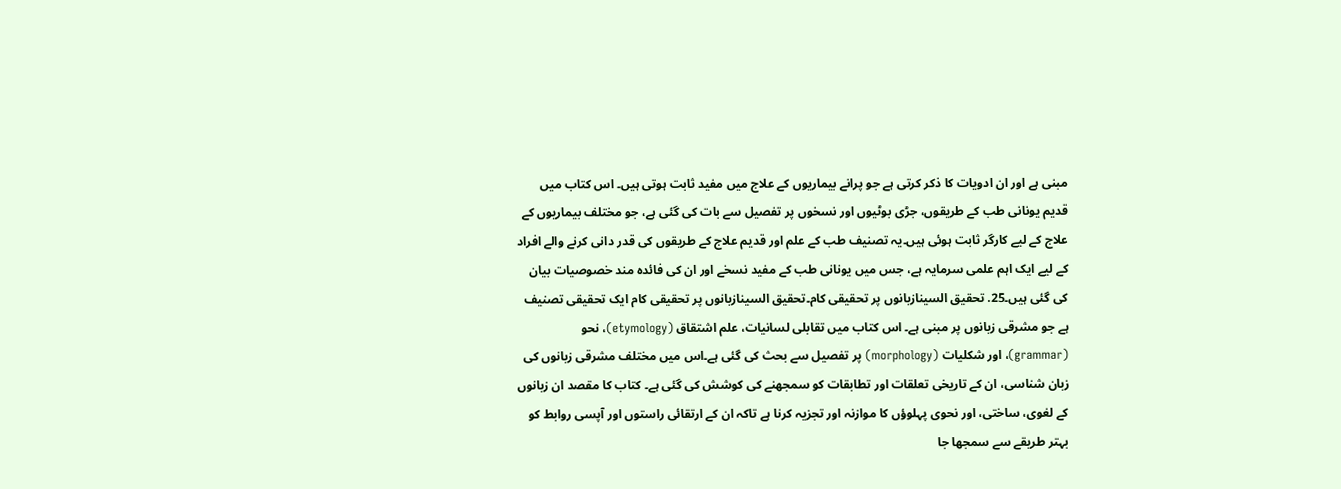مبنی ہے اور ان ادویات کا ذکر کرتی ہے جو پرانے بیماریوں کے علاج میں مفید ثابت ہوتی ہیں۔ اس کتاب میں قدیم یونانی طب کے طریقوں، جڑی بوٹیوں اور نسخوں پر تفصیل سے بات کی گئی ہے، جو مختلف بیماریوں کے علاج کے لیے کارگر ثابت ہوئی ہیں۔یہ تصنیف طب کے علم اور قدیم علاج کے طریقوں کی قدر دانی کرنے والے افراد کے لیے ایک اہم علمی سرمایہ ہے، جس میں یونانی طب کے مفید نسخے اور ان کی فائدہ مند خصوصیات بیان کی گئی ہیں۔25. تحقیق السینازبانوں پر تحقیقی کام۔تحقیق السینازبانوں پر تحقیقی کام ایک تحقیقی تصنیف ہے جو مشرقی زبانوں پر مبنی ہے۔ اس کتاب میں تقابلی لسانیات، علم اشتقاق (etymology)، نحو (grammar)، اور شکلیات (morphology) پر تفصیل سے بحث کی گئی ہے۔اس میں مختلف مشرقی زبانوں کی زبان شناسی، ان کے تاریخی تعلقات اور تطابقات کو سمجھنے کی کوشش کی گئی ہے۔ کتاب کا مقصد ان زبانوں کے لغوی، ساختی، اور نحوی پہلوؤں کا موازنہ اور تجزیہ کرنا ہے تاکہ ان کے ارتقائی راستوں اور آپسی روابط کو بہتر طریقے سے سمجھا جا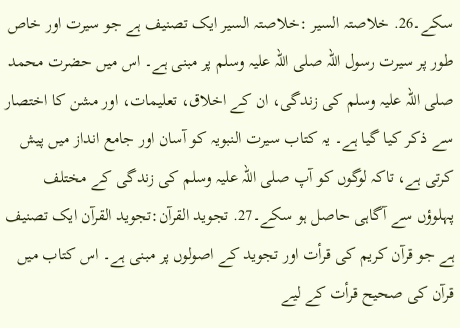سکے۔26. خلاصتہ السیر :خلاصتہ السیر ایک تصنیف ہے جو سیرت اور خاص طور پر سیرت رسول اللہ صلی اللہ علیہ وسلم پر مبنی ہے۔ اس میں حضرت محمد صلی اللہ علیہ وسلم کی زندگی، ان کے اخلاق، تعلیمات، اور مشن کا اختصار سے ذکر کیا گیا ہے۔ یہ کتاب سیرت النبویہ کو آسان اور جامع انداز میں پیش کرتی ہے، تاکہ لوگوں کو آپ صلی اللہ علیہ وسلم کی زندگی کے مختلف پہلوؤں سے آگاہی حاصل ہو سکے۔27. تجوید القرآن:تجوید القرآن ایک تصنیف ہے جو قرآن کریم کی قرأت اور تجوید کے اصولوں پر مبنی ہے۔ اس کتاب میں قرآن کی صحیح قرأت کے لیے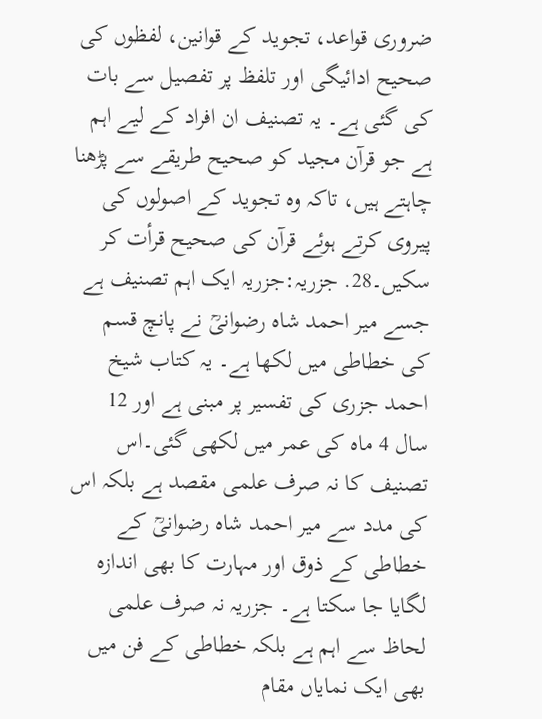ضروری قواعد، تجوید کے قوانین، لفظوں کی صحیح ادائیگی اور تلفظ پر تفصیل سے بات کی گئی ہے۔ یہ تصنیف ان افراد کے لیے اہم ہے جو قرآن مجید کو صحیح طریقے سے پڑھنا چاہتے ہیں، تاکہ وہ تجوید کے اصولوں کی پیروی کرتے ہوئے قرآن کی صحیح قرأت کر سکیں۔28. جزریہ:جزریہ ایک اہم تصنیف ہے جسے میر احمد شاہ رضوانیؒ نے پانچ قسم کی خطاطی میں لکھا ہے۔ یہ کتاب شیخ احمد جزری کی تفسیر پر مبنی ہے اور 12 سال 4 ماہ کی عمر میں لکھی گئی۔اس تصنیف کا نہ صرف علمی مقصد ہے بلکہ اس کی مدد سے میر احمد شاہ رضوانیؒ کے خطاطی کے ذوق اور مہارت کا بھی اندازہ لگایا جا سکتا ہے۔ جزریہ نہ صرف علمی لحاظ سے اہم ہے بلکہ خطاطی کے فن میں بھی ایک نمایاں مقام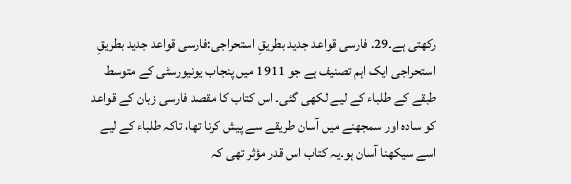رکھتی ہے۔29. فارسی قواعد جدید بطریقِ استحراجی:فارسی قواعد جدید بطریقِ استحراجی ایک اہم تصنیف ہے جو 1911 میں پنجاب یونیورسٹی کے متوسط طبقے کے طلباء کے لیے لکھی گئی۔ اس کتاب کا مقصد فارسی زبان کے قواعد کو سادہ اور سمجھنے میں آسان طریقے سے پیش کرنا تھا، تاکہ طلباء کے لیے اسے سیکھنا آسان ہو۔یہ کتاب اس قدر مؤثر تھی کہ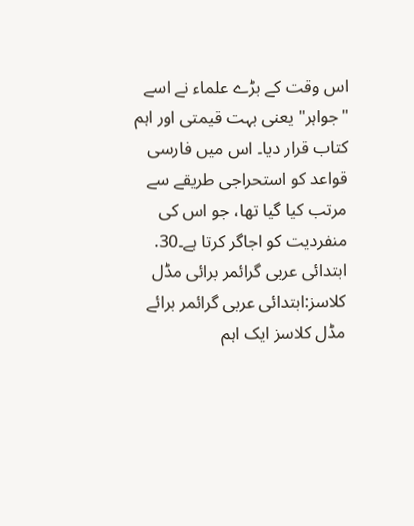اس وقت کے بڑے علماء نے اسے "جواہر" یعنی بہت قیمتی اور اہم کتاب قرار دیا۔ اس میں فارسی قواعد کو استحراجی طریقے سے مرتب کیا گیا تھا، جو اس کی منفردیت کو اجاگر کرتا ہے۔30. ابتدائی عربی گرائمر برائی مڈل کلاسز:ابتدائی عربی گرائمر برائے مڈل کلاسز ایک اہم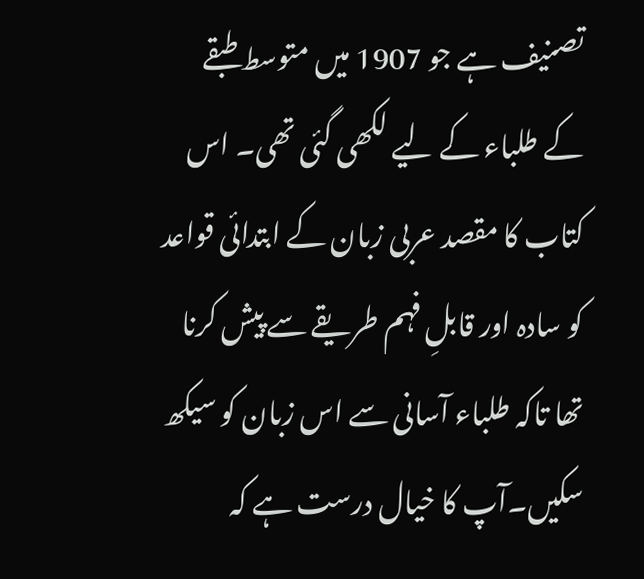تصنیف ہے جو 1907 میں متوسط طبقے کے طلباء کے لیے لکھی گئی تھی۔ اس کتاب کا مقصد عربی زبان کے ابتدائی قواعد کو سادہ اور قابلِ فہم طریقے سے پیش کرنا تھا تاکہ طلباء آسانی سے اس زبان کو سیکھ سکیں۔آپ کا خیال درست ہے کہ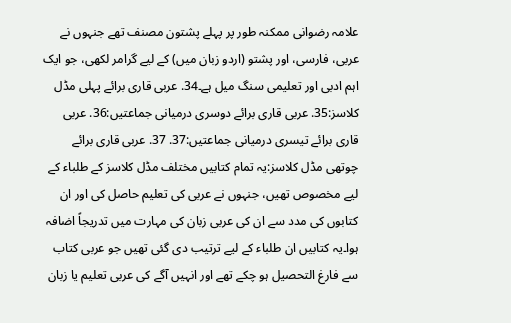علامہ رضوانی ممکنہ طور پر پہلے پشتون مصنف تھے جنہوں نے عربی، فارسی، اور پشتو (اردو زبان میں) کے لیے گرامر لکھی، جو ایک اہم ادبی اور تعلیمی سنگ میل ہے۔34. عربی قاری برائے پہلی مڈل کلاسز:35. عربی قاری برائے دوسری درمیانی جماعتیں:36. عربی قاری برائے تیسری درمیانی جماعتیں:37. 37. عربی قاری برائے چوتھی مڈل کلاسز:یہ تمام کتابیں مختلف مڈل کلاسز کے طلباء کے لیے مخصوص تھیں، جنہوں نے عربی کی تعلیم حاصل کی اور ان کتابوں کی مدد سے ان کی عربی زبان کی مہارت میں تدریجاً اضافہ ہوا۔یہ کتابیں ان طلباء کے لیے ترتیب دی گئی تھیں جو عربی کتاب سے فارغ التحصیل ہو چکے تھے اور انہیں آگے کی عربی تعلیم یا زبان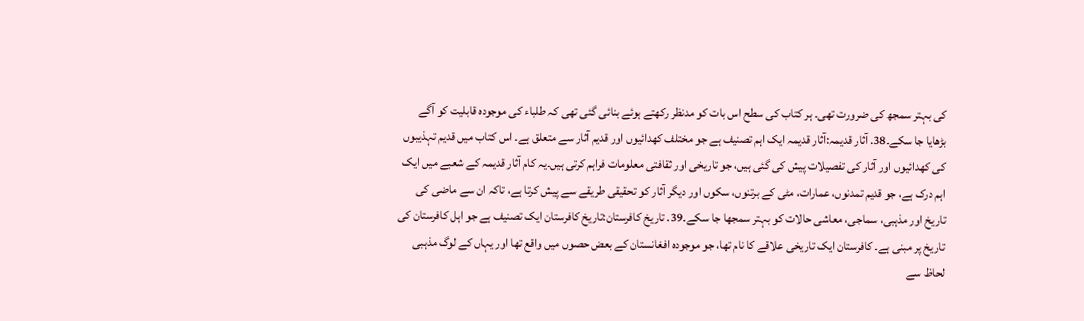کی بہتر سمجھ کی ضرورت تھی۔ ہر کتاب کی سطح اس بات کو مدنظر رکھتے ہوئے بنائی گئی تھی کہ طلباء کی موجودہ قابلیت کو آگے بڑھایا جا سکے۔38. آثار قدیمہ:آثار قدیمہ ایک اہم تصنیف ہے جو مختلف کھدائیوں اور قدیم آثار سے متعلق ہے۔ اس کتاب میں قدیم تہذیبوں کی کھدائیوں اور آثار کی تفصیلات پیش کی گئی ہیں، جو تاریخی اور ثقافتی معلومات فراہم کرتی ہیں۔یہ کام آثار قدیمہ کے شعبے میں ایک اہم درک ہے، جو قدیم تمدنوں، عمارات، مٹی کے برتنوں، سکوں اور دیگر آثار کو تحقیقی طریقے سے پیش کرتا ہے، تاکہ ان سے ماضی کی تاریخ اور مذہبی، سماجی، معاشی حالات کو بہتر سمجھا جا سکے۔39. تاریخ کافرستان:تاریخ کافرستان ایک تصنیف ہے جو اہل کافرستان کی تاریخ پر مبنی ہے۔ کافرستان ایک تاریخی علاقے کا نام تھا، جو موجودہ افغانستان کے بعض حصوں میں واقع تھا اور یہاں کے لوگ مذہبی لحاظ سے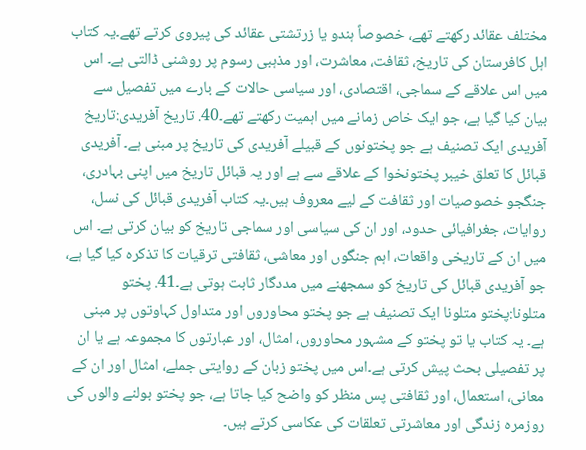مختلف عقائد رکھتے تھے، خصوصاً ہندو یا زرتشتی عقائد کی پیروی کرتے تھے۔یہ کتاب اہل کافرستان کی تاریخ، ثقافت، معاشرت، اور مذہبی رسوم پر روشنی ڈالتی ہے۔ اس میں اس علاقے کے سماجی، اقتصادی، اور سیاسی حالات کے بارے میں تفصیل سے بیان کیا گیا ہے، جو ایک خاص زمانے میں اہمیت رکھتے تھے۔40. تاریخ آفریدی:تاریخ آفریدی ایک تصنیف ہے جو پختونوں کے قبیلے آفریدی کی تاریخ پر مبنی ہے۔ آفریدی قبائل کا تعلق خیبر پختونخوا کے علاقے سے ہے اور یہ قبائل تاریخ میں اپنی بہادری، جنگجو خصوصیات اور ثقافت کے لیے معروف ہیں۔یہ کتاب آفریدی قبائل کی نسل، روایات، جغرافیائی حدود، اور ان کی سیاسی اور سماجی تاریخ کو بیان کرتی ہے۔ اس میں ان کے تاریخی واقعات، اہم جنگوں اور معاشی، ثقافتی ترقیات کا تذکرہ کیا گیا ہے، جو آفریدی قبائل کی تاریخ کو سمجھنے میں مددگار ثابت ہوتی ہے۔41. پختو متلونا:پختو متلونا ایک تصنیف ہے جو پختو محاوروں اور متداول کہاوتوں پر مبنی ہے۔ یہ کتاب یا تو پختو کے مشہور محاوروں، امثال، اور عبارتوں کا مجموعہ ہے یا ان پر تفصیلی بحث پیش کرتی ہے۔اس میں پختو زبان کے روایتی جملے، امثال اور ان کے معانی، استعمال، اور ثقافتی پس منظر کو واضح کیا جاتا ہے، جو پختو بولنے والوں کی روزمرہ زندگی اور معاشرتی تعلقات کی عکاسی کرتے ہیں۔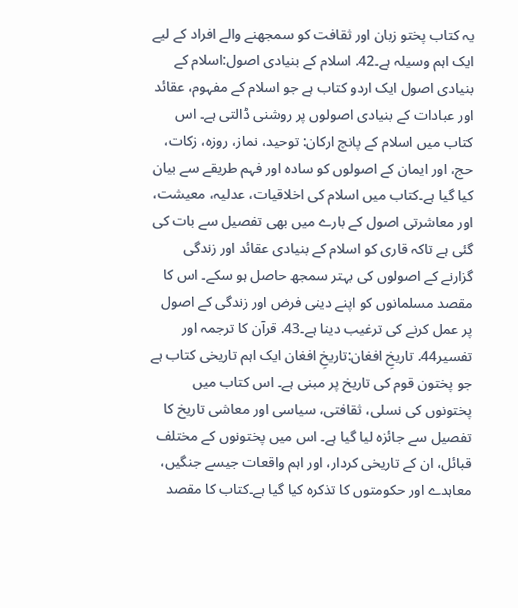یہ کتاب پختو زبان اور ثقافت کو سمجھنے والے افراد کے لیے ایک اہم وسیلہ ہے۔42. اسلام کے بنیادی اصول:اسلام کے بنیادی اصول ایک اردو کتاب ہے جو اسلام کے مفہوم، عقائد اور عبادات کے بنیادی اصولوں پر روشنی ڈالتی ہے۔ اس کتاب میں اسلام کے پانچ ارکان: توحید، نماز، روزہ، زکات، حج، اور ایمان کے اصولوں کو سادہ اور فہم طریقے سے بیان کیا گیا ہے۔کتاب میں اسلام کی اخلاقیات، عدلیہ، معیشت، اور معاشرتی اصول کے بارے میں بھی تفصیل سے بات کی گئی ہے تاکہ قاری کو اسلام کے بنیادی عقائد اور زندگی گزارنے کے اصولوں کی بہتر سمجھ حاصل ہو سکے۔ اس کا مقصد مسلمانوں کو اپنے دینی فرض اور زندگی کے اصول پر عمل کرنے کی ترغیب دینا ہے۔43. قرآن کا ترجمہ اور تفسیر44. تاریخِ افغان:تاریخِ افغان ایک اہم تاریخی کتاب ہے جو پختون قوم کی تاریخ پر مبنی ہے۔ اس کتاب میں پختونوں کی نسلی، ثقافتی، سیاسی اور معاشی تاریخ کا تفصیل سے جائزہ لیا گیا ہے۔ اس میں پختونوں کے مختلف قبائل، ان کے تاریخی کردار، اور اہم واقعات جیسے جنگیں، معاہدے اور حکومتوں کا تذکرہ کیا گیا ہے۔کتاب کا مقصد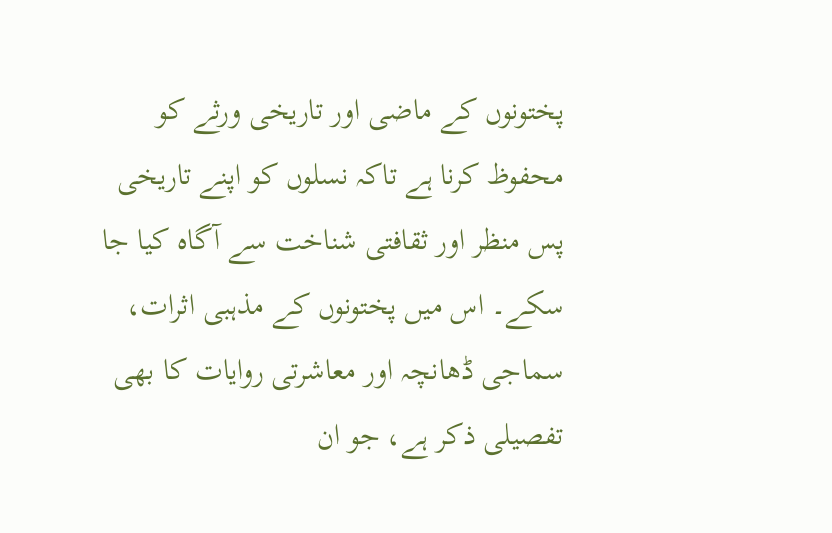پختونوں کے ماضی اور تاریخی ورثے کو محفوظ کرنا ہے تاکہ نسلوں کو اپنے تاریخی پس منظر اور ثقافتی شناخت سے آگاہ کیا جا سکے۔ اس میں پختونوں کے مذہبی اثرات، سماجی ڈھانچہ اور معاشرتی روایات کا بھی تفصیلی ذکر ہے، جو ان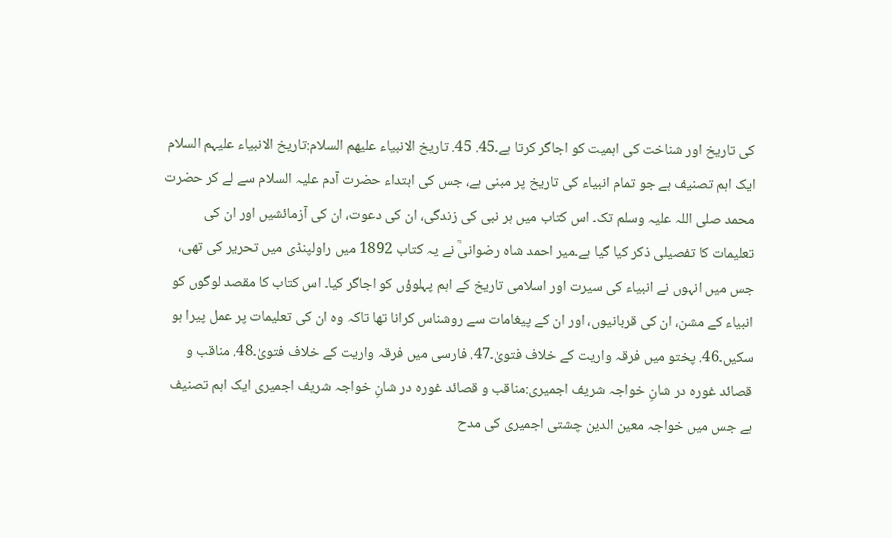کی تاریخ اور شناخت کی اہمیت کو اجاگر کرتا ہے۔45. 45. تاریخ الانبیاء علیھم السلام:تاریخ الانبیاء علیہم السلام ایک اہم تصنیف ہے جو تمام انبیاء کی تاریخ پر مبنی ہے، جس کی ابتداء حضرت آدم علیہ السلام سے لے کر حضرت محمد صلی اللہ علیہ وسلم تک۔ اس کتاب میں ہر نبی کی زندگی، ان کی دعوت، ان کی آزمائشیں اور ان کی تعلیمات کا تفصیلی ذکر کیا گیا ہے۔میر احمد شاہ رضوانیؒ نے یہ کتاب 1892 میں راولپنڈی میں تحریر کی تھی، جس میں انہوں نے انبیاء کی سیرت اور اسلامی تاریخ کے اہم پہلوؤں کو اجاگر کیا۔ اس کتاب کا مقصد لوگوں کو انبیاء کے مشن، ان کی قربانیوں، اور ان کے پیغامات سے روشناس کرانا تھا تاکہ وہ ان کی تعلیمات پر عمل پیرا ہو سکیں۔46. پختو میں فرقہ واریت کے خلاف فتویٰ۔47. فارسی میں فرقہ واریت کے خلاف فتویٰ۔48. مناقب و قصائد غورہ در شانِ خواجہ شریف اجمیری:مناقب و قصائد غورہ در شانِ خواجہ شریف اجمیری ایک اہم تصنیف ہے جس میں خواجہ معین الدین چشتی اجمیری کی مدح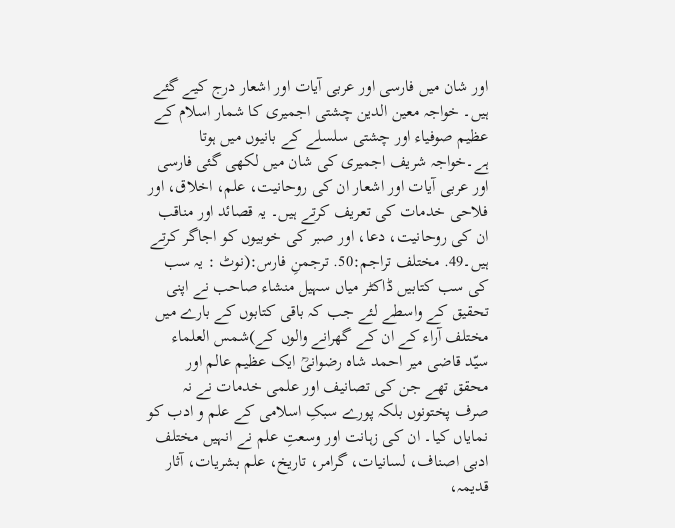اور شان میں فارسی اور عربی آیات اور اشعار درج کیے گئے ہیں۔ خواجہ معین الدین چشتی اجمیری کا شمار اسلام کے عظیم صوفیاء اور چشتی سلسلے کے بانیوں میں ہوتا ہے۔خواجہ شریف اجمیری کی شان میں لکھی گئی فارسی اور عربی آیات اور اشعار ان کی روحانیت، علم، اخلاق، اور فلاحی خدمات کی تعریف کرتے ہیں۔ یہ قصائد اور مناقب ان کی روحانیت، دعا، اور صبر کی خوبیوں کو اجاگر کرتے ہیں۔49. مختلف تراجم:50. ترجمنِ فارس:(نوٹ : یہ سب کی سب کتابیں ڈاکٹر میاں سہیل منشاء صاحب نے اپنی تحقیق کے واسطے لئے جب کہ باقی کتابوں کے بارے میں مختلف آراء کے ان کے گھرانے والوں کے)شمس العلماء سیّد قاضی میر احمد شاہ رضوانیؒ ایک عظیم عالم اور محقق تھے جن کی تصانیف اور علمی خدمات نے نہ صرف پختونوں بلکہ پورے سبکِ اسلامی کے علم و ادب کو نمایاں کیا۔ ان کی زہانت اور وسعتِ علم نے انہیں مختلف ادبی اصناف، لسانیات، گرامر، تاریخ، علم بشریات، آثار قدیمہ،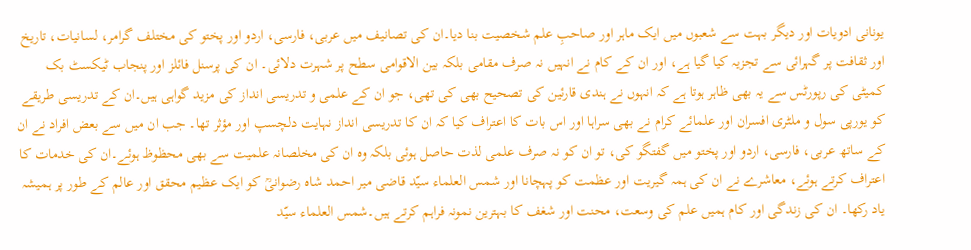یونانی ادویات اور دیگر بہت سے شعبوں میں ایک ماہر اور صاحبِ علم شخصیت بنا دیا۔ان کی تصانیف میں عربی، فارسی، اردو اور پختو کی مختلف گرامر، لسانیات، تاریخ اور ثقافت پر گہرائی سے تجزیہ کیا گیا ہے، اور ان کے کام نے انہیں نہ صرف مقامی بلکہ بین الاقوامی سطح پر شہرت دلائی۔ ان کی پرسنل فائلز اور پنجاب ٹیکسٹ بک کمیٹی کی رپورٹس سے یہ بھی ظاہر ہوتا ہے کہ انہوں نے ہندی قارئین کی تصحیح بھی کی تھی، جو ان کے علمی و تدریسی انداز کی مزید گواہی ہیں۔ان کے تدریسی طریقے کو یورپی سول و ملٹری افسران اور علمائے کرام نے بھی سراہا اور اس بات کا اعتراف کیا کہ ان کا تدریسی انداز نہایت دلچسپ اور مؤثر تھا۔ جب ان میں سے بعض افراد نے ان کے ساتھ عربی، فارسی، اردو اور پختو میں گفتگو کی، تو ان کو نہ صرف علمی لذت حاصل ہوئی بلکہ وہ ان کی مخلصانہ علمیت سے بھی محظوظ ہوئے۔ان کی خدمات کا اعتراف کرتے ہوئے، معاشرے نے ان کی ہمہ گیریت اور عظمت کو پہچانا اور شمس العلماء سیّد قاضی میر احمد شاہ رضوانیؒ کو ایک عظیم محقق اور عالم کے طور پر ہمیشہ یاد رکھا۔ ان کی زندگی اور کام ہمیں علم کی وسعت، محنت اور شغف کا بہترین نمونہ فراہم کرتے ہیں۔شمس العلماء سیّد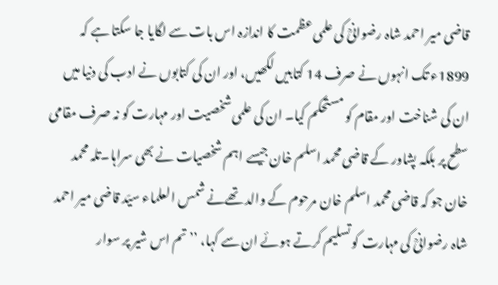قاضی میر احمد شاہ رضوانیؒ کی علمی عظمت کا اندازہ اس بات سے لگایا جا سکتا ہے کہ 1899ء تک انہوں نے صرف 14 کتابیں لکھیں، اور ان کی کتابوں نے ادب کی دنیا میں ان کی شناخت اور مقام کو مستحکم کیا۔ ان کی علمی شخصیت اور مہارت کو نہ صرف مقامی سطح پر بلکہ پشاور کے قاضی محمد اسلم خان جیسے اہم شخصیات نے بھی سراہا۔تلہ محمد خان جو کہ قاضی محمد اسلم خان مرحوم کے والد تھےنے شمس العلماء سیّد قاضی میر احمد شاہ رضوانیؒ کی مہارت کو تسلیم کرتے ہوئے ان سے کہا، ’’تم اس شیر پر سوار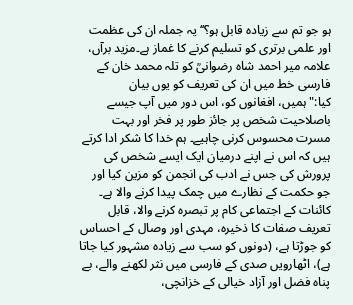ہو جو تم سے زیادہ قابل ہو؟‘‘ یہ جملہ ان کی عظمت اور علمی برتری کو تسلیم کرنے کا غماز ہے۔مزید برآں، علامہ میر احمد شاہ رضوانیؒ کو تلہ محمد خان کے فارسی خط میں ان کی تعریف کو یوں بیان کیا:"ہمیں، افغانوں کو، اس دور میں آپ جیسے باصلاحیت شخص پر جائز طور پر فخر اور بہت مسرت محسوس کرنی چاہیے۔ ہم خدا کا شکر ادا کرتے ہیں کہ اس نے اپنے درمیان ایک ایسے شخص کی پرورش کی جس نے ادب کی انجمن کو مزین کیا اور جو حکمت کے نظارے میں چمک پیدا کرنے والا ہے۔ کائنات کے اجتماعی کام پر تبصرہ کرنے والا، قابل تعریف صفات کا ذخیرہ، مہدی اور وصال کے احساس کو جوڑتا ہے، (دونوں کو سب سے زیادہ مشہور کیا جاتا ہے)، اٹھارویں صدی کے فارسی میں نثر لکھنے والے، بے پناہ فضل اور آزاد خیالی کے خزانچی،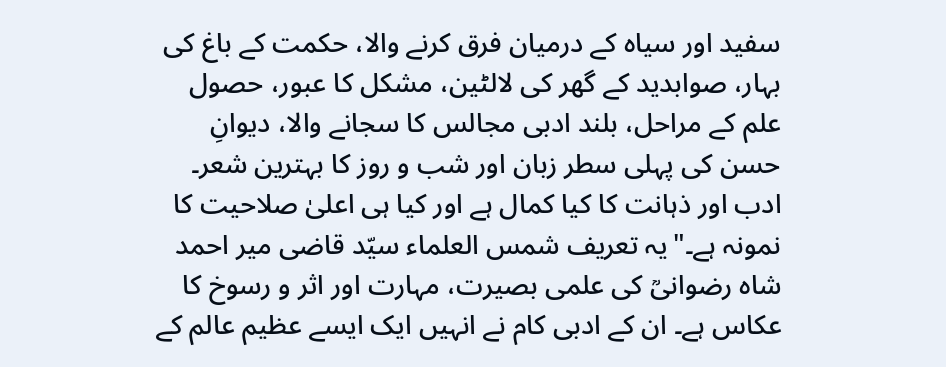سفید اور سیاہ کے درمیان فرق کرنے والا، حکمت کے باغ کی بہار، صوابدید کے گھر کی لالٹین، مشکل کا عبور، حصول علم کے مراحل، بلند ادبی مجالس کا سجانے والا، دیوانِ حسن کی پہلی سطر زبان اور شب و روز کا بہترین شعر۔ ادب اور ذہانت کا کیا کمال ہے اور کیا ہی اعلیٰ صلاحیت کا نمونہ ہے۔"یہ تعریف شمس العلماء سیّد قاضی میر احمد شاہ رضوانیؒ کی علمی بصیرت، مہارت اور اثر و رسوخ کا عکاس ہے۔ ان کے ادبی کام نے انہیں ایک ایسے عظیم عالم کے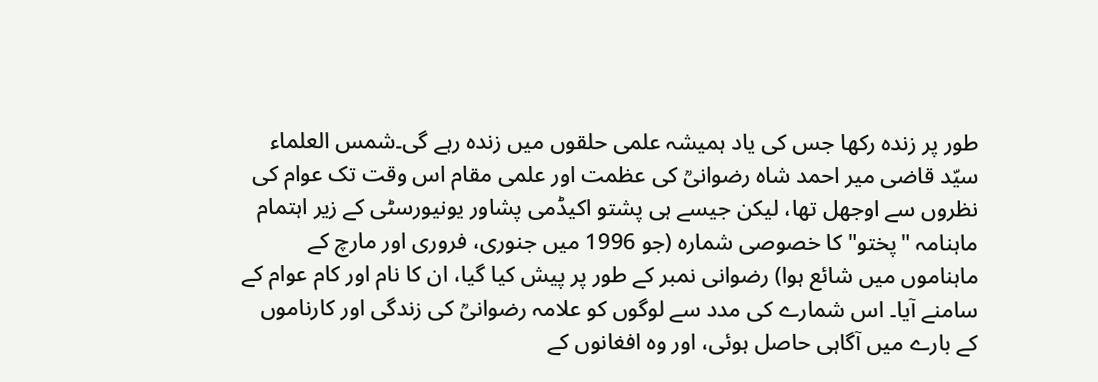طور پر زندہ رکھا جس کی یاد ہمیشہ علمی حلقوں میں زندہ رہے گی۔شمس العلماء سیّد قاضی میر احمد شاہ رضوانیؒ کی عظمت اور علمی مقام اس وقت تک عوام کی نظروں سے اوجھل تھا، لیکن جیسے ہی پشتو اکیڈمی پشاور یونیورسٹی کے زیر اہتمام ماہنامہ "پختو" کا خصوصی شمارہ (جو 1996 میں جنوری، فروری اور مارچ کے ماہناموں میں شائع ہوا) رضوانی نمبر کے طور پر پیش کیا گیا، ان کا نام اور کام عوام کے سامنے آیا۔ اس شمارے کی مدد سے لوگوں کو علامہ رضوانیؒ کی زندگی اور کارناموں کے بارے میں آگاہی حاصل ہوئی، اور وہ افغانوں کے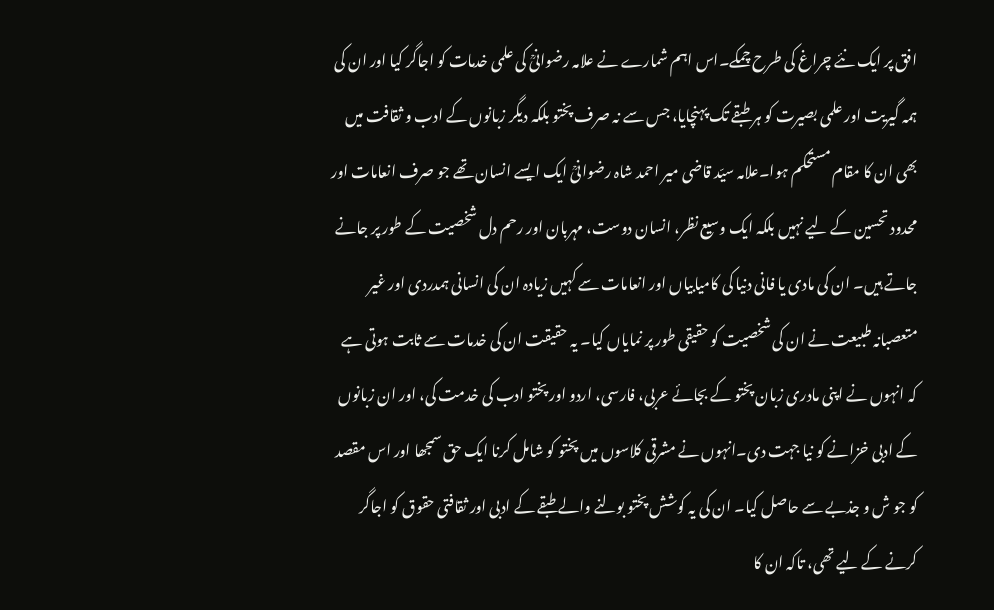افق پر ایک نئے چراغ کی طرح چمکے۔اس اہم شمارے نے علامہ رضوانیؒ کی علمی خدمات کو اجاگر کیا اور ان کی ہمہ گیریت اور علمی بصیرت کو ہر طبقے تک پہنچایا، جس سے نہ صرف پختو بلکہ دیگر زبانوں کے ادب و ثقافت میں بھی ان کا مقام مستحکم ہوا۔علامہ سیّد قاضی میر احمد شاہ رضوانیؒ ایک ایسے انسان تھے جو صرف انعامات اور محدود تحسین کے لیے نہیں بلکہ ایک وسیع نظر، انسان دوست، مہربان اور رحم دل شخصیت کے طور پر جانے جاتے ہیں۔ ان کی مادی یا فانی دنیا کی کامیابیاں اور انعامات سے کہیں زیادہ ان کی انسانی ہمدردی اور غیر متعصبانہ طبیعت نے ان کی شخصیت کو حقیقی طور پر نمایاں کیا۔ یہ حقیقت ان کی خدمات سے ثابت ہوتی ہے کہ انہوں نے اپنی مادری زبان پختو کے بجائے عربی، فارسی، اردو اور پختو ادب کی خدمت کی، اور ان زبانوں کے ادبی خزانے کو نیا جہت دی۔انہوں نے مشرقی کلاسوں میں پختو کو شامل کرنا ایک حق سمجھا اور اس مقصد کو جو ش و جذبے سے حاصل کیا۔ ان کی یہ کوشش پختو بولنے والے طبقے کے ادبی اور ثقافتی حقوق کو اجاگر کرنے کے لیے تھی، تاکہ ان کا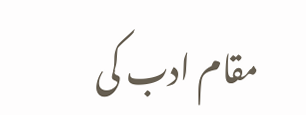مقام ادب کی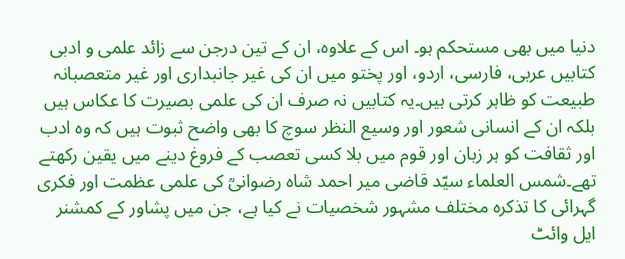دنیا میں بھی مستحکم ہو۔ اس کے علاوہ، ان کے تین درجن سے زائد علمی و ادبی کتابیں عربی، فارسی، اردو، اور پختو میں ان کی غیر جانبداری اور غیر متعصبانہ طبیعت کو ظاہر کرتی ہیں۔یہ کتابیں نہ صرف ان کی علمی بصیرت کا عکاس ہیں بلکہ ان کے انسانی شعور اور وسیع النظر سوچ کا بھی واضح ثبوت ہیں کہ وہ ادب اور ثقافت کو ہر زبان اور قوم میں بلا کسی تعصب کے فروغ دینے میں یقین رکھتے تھے۔شمس العلماء سیّد قاضی میر احمد شاہ رضوانیؒ کی علمی عظمت اور فکری گہرائی کا تذکرہ مختلف مشہور شخصیات نے کیا ہے، جن میں پشاور کے کمشنر ایل وائٹ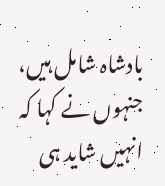بادشاہ شامل ہیں، جنہوں نے کہا کہ انہیں شاید ہی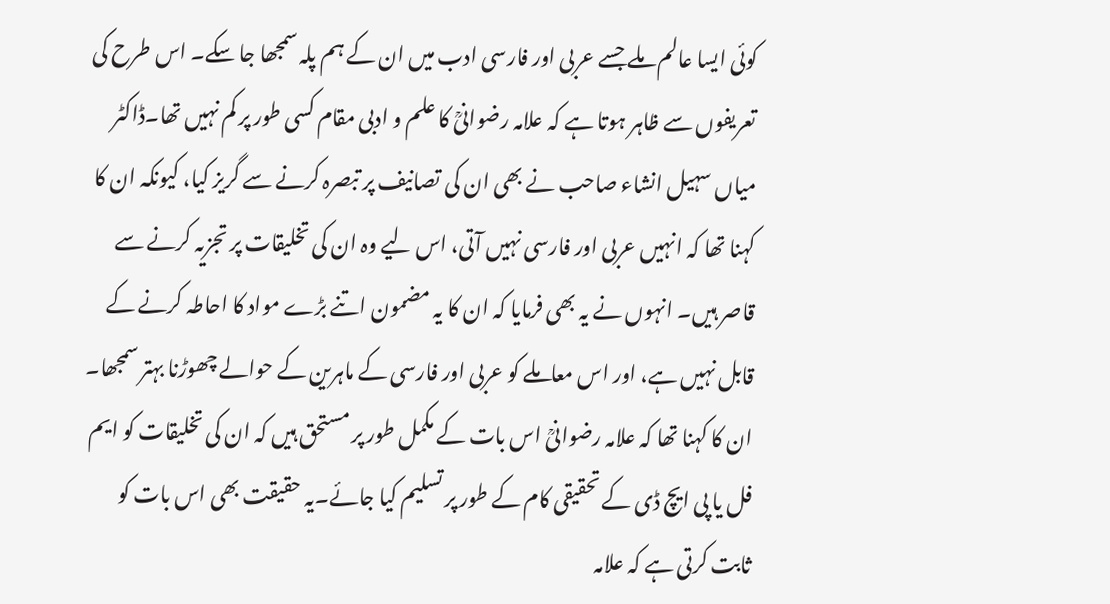کوئی ایسا عالم ملے جسے عربی اور فارسی ادب میں ان کے ہم پلہ سمجھا جا سکے۔ اس طرح کی تعریفوں سے ظاہر ہوتا ہے کہ علامہ رضوانیؒ کا علم و ادبی مقام کسی طور پر کم نہیں تھا۔ڈاکٹر میاں سہیل انشاء صاحب نے بھی ان کی تصانیف پر تبصرہ کرنے سے گریز کیا، کیونکہ ان کا کہنا تھا کہ انہیں عربی اور فارسی نہیں آتی، اس لیے وہ ان کی تخلیقات پر تجزیہ کرنے سے قاصر ہیں۔ انہوں نے یہ بھی فرمایا کہ ان کا یہ مضمون اتنے بڑے مواد کا احاطہ کرنے کے قابل نہیں ہے، اور اس معاملے کو عربی اور فارسی کے ماہرین کے حوالے چھوڑنا بہتر سمجھا۔ ان کا کہنا تھا کہ علامہ رضوانیؒ اس بات کے مکمل طور پر مستحق ہیں کہ ان کی تخلیقات کو ایم فل یا پی ایچ ڈی کے تحقیقی کام کے طور پر تسلیم کیا جائے۔یہ حقیقت بھی اس بات کو ثابت کرتی ہے کہ علامہ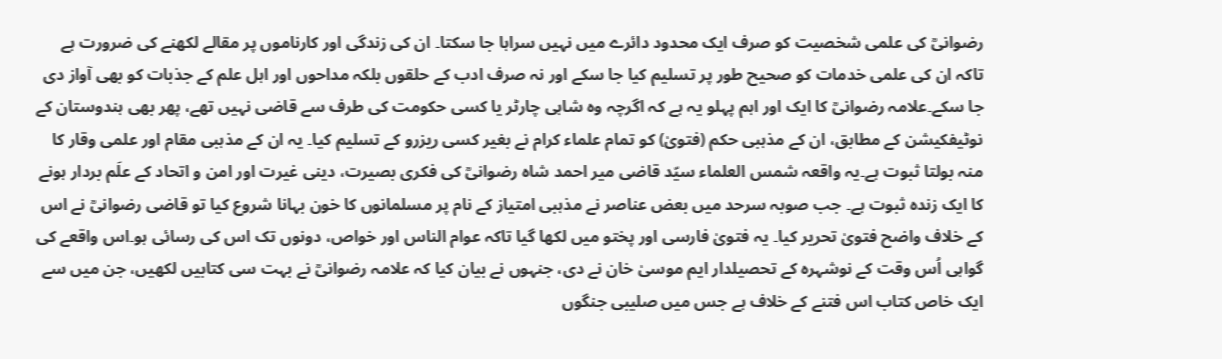رضوانیؒ کی علمی شخصیت کو صرف ایک محدود دائرے میں نہیں سراہا جا سکتا۔ ان کی زندگی اور کارناموں پر مقالے لکھنے کی ضرورت ہے تاکہ ان کی علمی خدمات کو صحیح طور پر تسلیم کیا جا سکے اور نہ صرف ادب کے حلقوں بلکہ مداحوں اور اہل علم کے جذبات کو بھی آواز دی جا سکے۔علامہ رضوانیؒ کا ایک اور اہم پہلو یہ ہے کہ اگرچہ وہ شاہی چارٹر یا کسی حکومت کی طرف سے قاضی نہیں تھے، پھر بھی ہندوستان کے نوٹیفکیشن کے مطابق، ان کے مذہبی حکم (فتویٰ) کو تمام علماء کرام نے بغیر کسی ریزرو کے تسلیم کیا۔ یہ ان کے مذہبی مقام اور علمی وقار کا منہ بولتا ثبوت ہے۔یہ واقعہ شمس العلماء سیّد قاضی میر احمد شاہ رضوانیؒ کی فکری بصیرت، دینی غیرت اور امن و اتحاد کے علَم بردار ہونے کا ایک زندہ ثبوت ہے۔ جب صوبہ سرحد میں بعض عناصر نے مذہبی امتیاز کے نام پر مسلمانوں کا خون بہانا شروع کیا تو قاضی رضوانیؒ نے اس کے خلاف واضح فتویٰ تحریر کیا۔ یہ فتویٰ فارسی اور پختو میں لکھا گیا تاکہ عوام الناس اور خواص، دونوں تک اس کی رسائی ہو۔اس واقعے کی گواہی اُس وقت کے نوشہرہ کے تحصیلدار ایم موسیٰ خان نے دی، جنہوں نے بیان کیا کہ علامہ رضوانیؒ نے بہت سی کتابیں لکھیں، جن میں سے ایک خاص کتاب اس فتنے کے خلاف ہے جس میں صلیبی جنگوں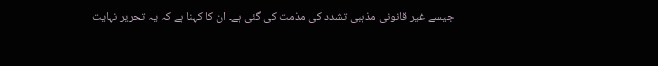جیسے غیر قانونی مذہبی تشدد کی مذمت کی گئی ہے۔ ان کا کہنا ہے کہ یہ تحریر نہایت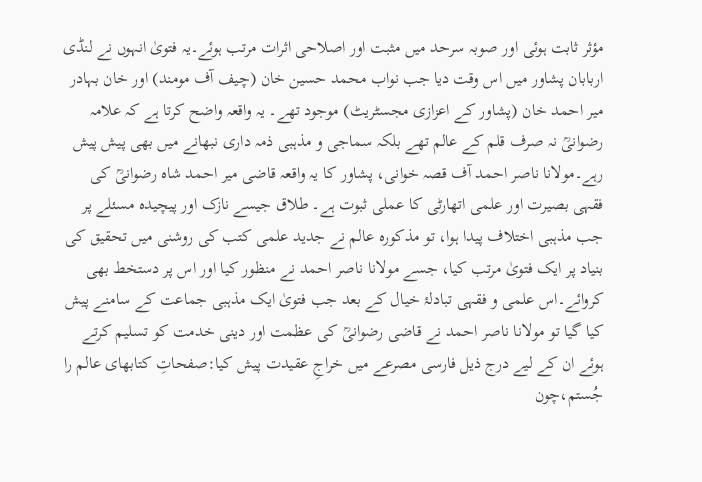مؤثر ثابت ہوئی اور صوبہ سرحد میں مثبت اور اصلاحی اثرات مرتب ہوئے۔یہ فتویٰ انہوں نے لنڈی اربابان پشاور میں اس وقت دیا جب نواب محمد حسین خان (چیف آف مومند) اور خان بہادر میر احمد خان (پشاور کے اعزازی مجسٹریٹ) موجود تھے۔ یہ واقعہ واضح کرتا ہے کہ علامہ رضوانیؒ نہ صرف قلم کے عالم تھے بلکہ سماجی و مذہبی ذمہ داری نبھانے میں بھی پیش پیش رہے۔مولانا ناصر احمد آف قصہ خوانی، پشاور کا یہ واقعہ قاضی میر احمد شاہ رضوانیؒ کی فقہی بصیرت اور علمی اتھارٹی کا عملی ثبوت ہے۔ طلاق جیسے نازک اور پیچیدہ مسئلے پر جب مذہبی اختلاف پیدا ہوا، تو مذکورہ عالم نے جدید علمی کتب کی روشنی میں تحقیق کی بنیاد پر ایک فتویٰ مرتب کیا، جسے مولانا ناصر احمد نے منظور کیا اور اس پر دستخط بھی کروائے۔اس علمی و فقہی تبادلۂ خیال کے بعد جب فتویٰ ایک مذہبی جماعت کے سامنے پیش کیا گیا تو مولانا ناصر احمد نے قاضی رضوانیؒ کی عظمت اور دینی خدمت کو تسلیم کرتے ہوئے ان کے لیے درج ذیل فارسی مصرعے میں خراجِ عقیدت پیش کیا:صفحاتِ کتابهای عالم را جُستم،چون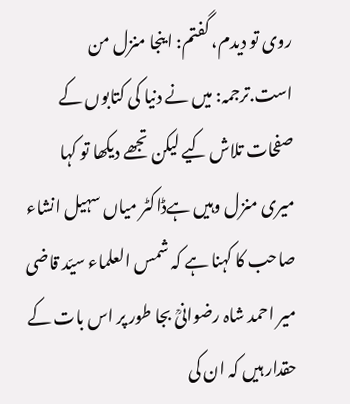روی تو دیدم، گفتم: اینجا منزل من است.ترجمہ: میں نے دنیا کی کتابوں کے صفحات تلاش کیے لیکن تجھے دیکھا تو کہا میری منزل وہیں ہےڈاکٹر میاں سہیل انشاء صاحب کا کہنا ہے کہ شمس العلماء سیّد قاضی میر احمد شاہ رضوانیؒ بجا طور پر اس بات کے حقدار ہیں کہ ان کی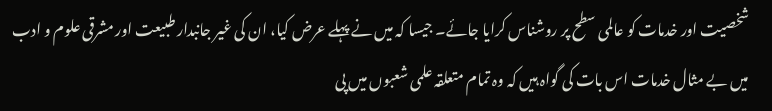شخصیت اور خدمات کو عالمی سطح پر روشناس کرایا جائے۔ جیسا کہ میں نے پہلے عرض کیا، ان کی غیر جانبدار طبیعت اور مشرقی علوم و ادب میں بے مثال خدمات اس بات کی گواہ ہیں کہ وہ تمام متعلقہ علمی شعبوں میں پی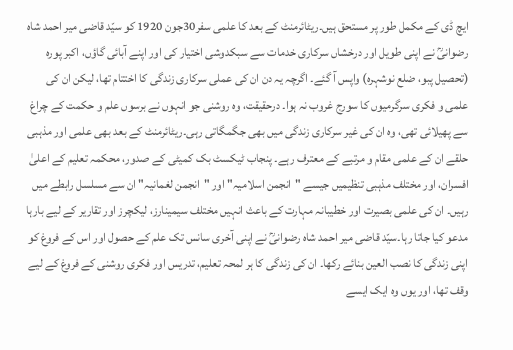ایچ ڈی کے مکمل طور پر مستحق ہیں۔ریٹائرمنٹ کے بعد کا علمی سفر30جون 1920 کو سیّد قاضی میر احمد شاہ رضوانیؒ نے اپنی طویل اور درخشاں سرکاری خدمات سے سبکدوشی اختیار کی اور اپنے آبائی گاؤں، اکبر پورہ (تحصیل پبو، ضلع نوشہرہ) واپس آ گئے۔ اگرچہ یہ دن ان کی عملی سرکاری زندگی کا اختتام تھا، لیکن ان کی علمی و فکری سرگرمیوں کا سورج غروب نہ ہوا۔ درحقیقت، وہ روشنی جو انہوں نے برسوں علم و حکمت کے چراغ سے پھیلائی تھی، وہ ان کی غیر سرکاری زندگی میں بھی جگمگاتی رہی۔ریٹائرمنٹ کے بعد بھی علمی اور مذہبی حلقے ان کے علمی مقام و مرتبے کے معترف رہے۔ پنجاب ٹیکسٹ بک کمیٹی کے صدور، محکمہ تعلیم کے اعلیٰ افسران، اور مختلف مذہبی تنظیمیں جیسے "انجمن اسلامیہ" اور "انجمن لغمانیہ" ان سے مسلسل رابطے میں رہیں۔ ان کی علمی بصیرت اور خطیبانہ مہارت کے باعث انہیں مختلف سیمینارز، لیکچرز اور تقاریر کے لیے بارہا مدعو کیا جاتا رہا۔سیّد قاضی میر احمد شاہ رضوانیؒ نے اپنی آخری سانس تک علم کے حصول اور اس کے فروغ کو اپنی زندگی کا نصب العین بنائے رکھا۔ ان کی زندگی کا ہر لمحہ تعلیم، تدریس اور فکری روشنی کے فروغ کے لیے وقف تھا، اور یوں وہ ایک ایسے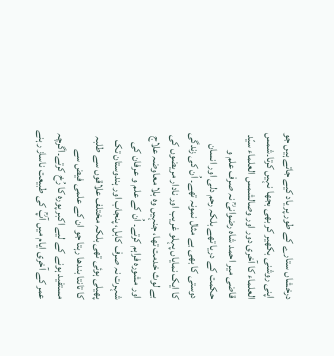درخشاں ستارے کے طور پر یاد کیے جاتے ہیں جو اپنی روشنی بکھیر کر بھی بجھا نہیں کرتا۔شمس العلماء کا آخری دور اور وصالشمس العلماء سیّد قاضی میر احمد شاہ رضوانیؒ نہ صرف علم و حکمت کے دریا تھے بلکہ رحم دلی اور انسان دوستی کا بھی بے مثال نمونہ تھے۔ اُن کی زندگی کا ایک نمایاں پہلو غریب اور نادار مریضوں کی بے لوث خدمت تھا، جنہیں وہ بلا معاوضہ علاج اور مشورہ فراہم کرتے۔ اُن کے علم و عرفان کی شہرت نہ صرف کابل، پنجاب اور ہندوستان تک پھیلی ہوئی تھی بلکہ مختلف علاقوں سے طلبہ کا تانتا بندھا رہتا جو ان کے علمی فیض سے مستفید ہونے کے لیے اکبر پورہ کا رُخ کرتے۔اگرچہ عمر کے آخری ایام میں آپؒ کی طبیعت ناساز رہنے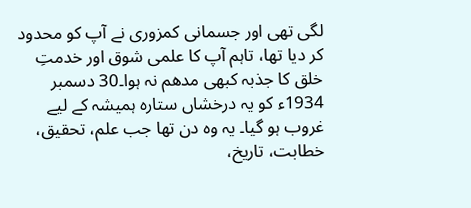لگی تھی اور جسمانی کمزوری نے آپ کو محدود کر دیا تھا، تاہم آپ کا علمی شوق اور خدمتِ خلق کا جذبہ کبھی مدھم نہ ہوا۔30 دسمبر 1934ء کو یہ درخشاں ستارہ ہمیشہ کے لیے غروب ہو گیا۔ یہ وہ دن تھا جب علم، تحقیق، خطابت، تاریخ،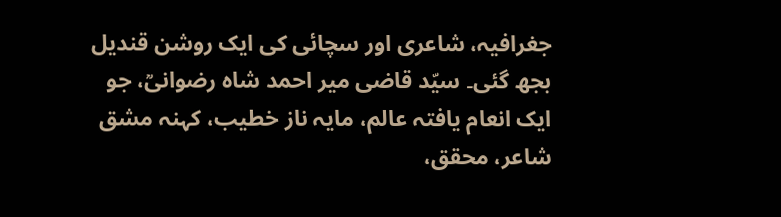جغرافیہ، شاعری اور سچائی کی ایک روشن قندیل بجھ گئی۔ سیّد قاضی میر احمد شاہ رضوانیؒ، جو ایک انعام یافتہ عالم، مایہ ناز خطیب، کہنہ مشق شاعر، محقق،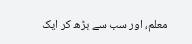معلم، اور سب سے بڑھ کر ایک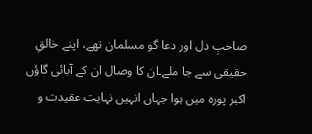صاحبِ دل اور دعا گو مسلمان تھے، اپنے خالقِ حقیقی سے جا ملے۔ان کا وصال ان کے آبائی گاؤں اکبر پورہ میں ہوا جہاں انہیں نہایت عقیدت و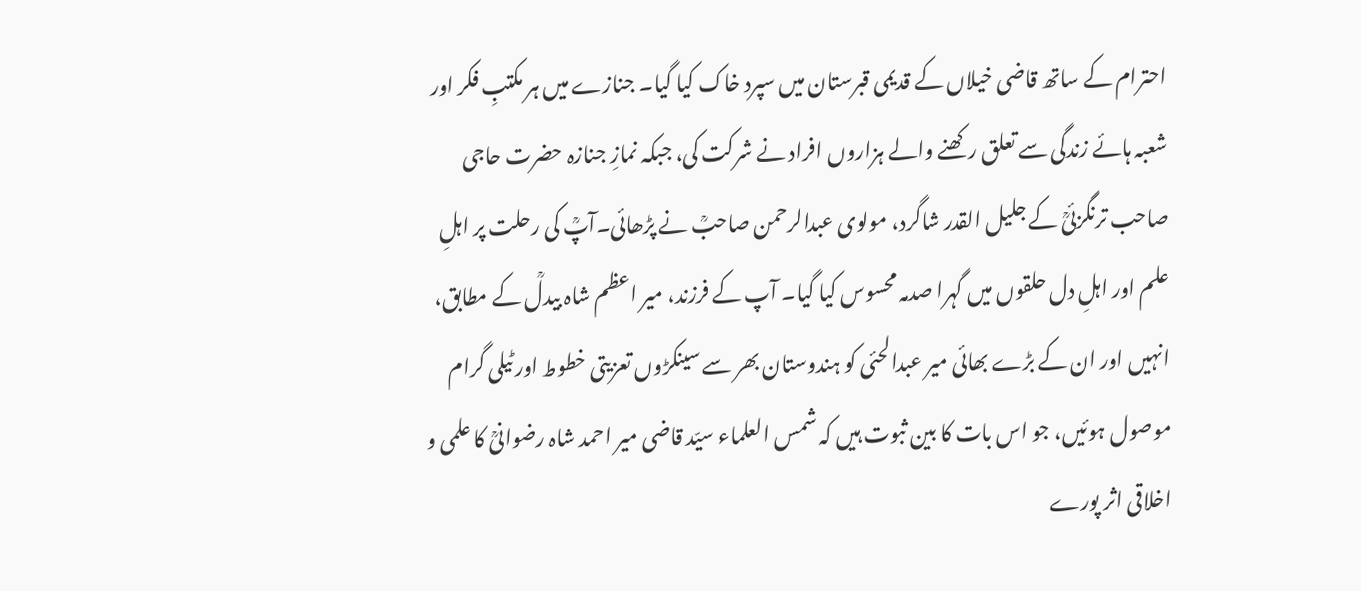احترام کے ساتھ قاضی خیلاں کے قدیمی قبرستان میں سپرد خاک کیا گیا۔ جنازے میں ہر مکتبِ فکر اور شعبہ ہائے زندگی سے تعلق رکھنے والے ہزاروں افراد نے شرکت کی، جبکہ نمازِ جنازہ حضرت حاجی صاحب ترنگزئیؒ کے جلیل القدر شاگرد، مولوی عبدالرحمن صاحبؒ نے پڑھائی۔آپؒ کی رحلت پر اہلِ علم اور اہلِ دل حلقوں میں گہرا صدمہ محسوس کیا گیا۔ آپ کے فرزند، میر اعظم شاہ بیدلؒ کے مطابق، انہیں اور ان کے بڑے بھائی میر عبدالحئی کو ہندوستان بھر سے سینکڑوں تعزیتی خطوط اور ٹیلی گرام موصول ہوئیں، جو اس بات کا بین ثبوت ہیں کہ شمس العلماء سیّد قاضی میر احمد شاہ رضوانیؒ کا علمی و اخلاقی اثر پورے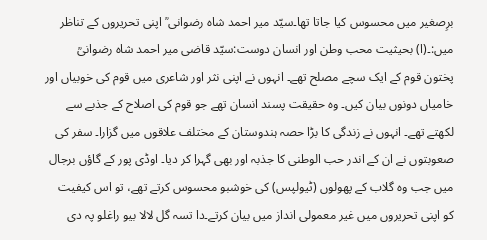برِصغیر میں محسوس کیا جاتا تھا۔سیّد میر احمد شاہ رضوانی ؒ اپنی تحریروں کے تناظر میں:۔(ا) بحیثیت محب وطن اور انسان دوست:سیّد قاضی میر احمد شاہ رضوانیؒ پختون قوم کے ایک سچے مصلح تھے۔ انہوں نے اپنی نثر اور شاعری میں قوم کی خوبیاں اور خامیاں دونوں بیان کیں۔ وہ حقیقت پسند انسان تھے جو قوم کی اصلاح کے جذبے سے لکھتے تھے۔ انہوں نے زندگی کا بڑا حصہ ہندوستان کے مختلف علاقوں میں گزارا۔ سفر کی صعوبتوں نے ان کے اندر حب الوطنی کا جذبہ اور بھی گہرا کر دیا۔ اوڈی پور کے گاؤں برجال میں جب وہ گلاب کے پھولوں (ٹیولپس) کی خوشبو محسوس کرتے تھے، تو اس کیفیت کو اپنی تحریروں میں غیر معمولی انداز میں بیان کرتے۔دا تسہ گل لالا بیو راغلو پہ دی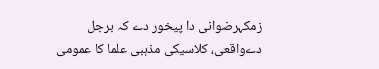زمکہرضوانی دا پیخور دے کہ برجل دےواقعی، کلاسیکی مذہبی علما کا عمومی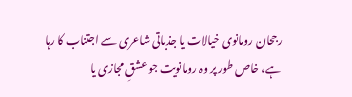رجحان رومانوی خیالات یا جذباتی شاعری سے اجتناب کا رہا ہے، خاص طور پر وہ رومانویت جو عشقِ مجازی یا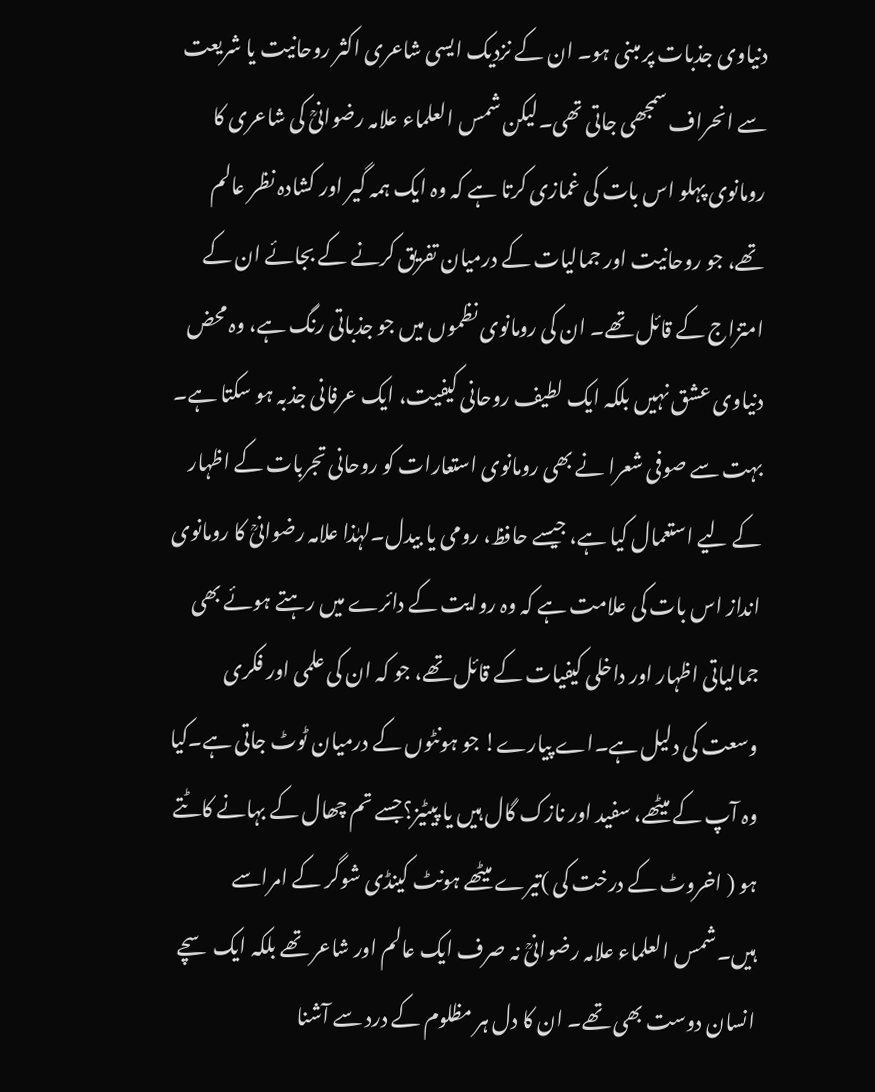دنیاوی جذبات پر مبنی ہو۔ ان کے نزدیک ایسی شاعری اکثر روحانیت یا شریعت سے انحراف سمجھی جاتی تھی۔لیکن شمس العلماء علامہ رضوانیؒ کی شاعری کا رومانوی پہلو اس بات کی غمازی کرتا ہے کہ وہ ایک ہمہ گیر اور کشادہ نظر عالم تھے، جو روحانیت اور جمالیات کے درمیان تفریق کرنے کے بجائے ان کے امتزاج کے قائل تھے۔ ان کی رومانوی نظموں میں جو جذباتی رنگ ہے، وہ محض دنیاوی عشق نہیں بلکہ ایک لطیف روحانی کیفیت، ایک عرفانی جذبہ ہو سکتا ہے۔ بہت سے صوفی شعرا نے بھی رومانوی استعارات کو روحانی تجربات کے اظہار کے لیے استعمال کیا ہے، جیسے حافظ، رومی یا بیدل۔لہٰذا علامہ رضوانیؒ کا رومانوی انداز اس بات کی علامت ہے کہ وہ روایت کے دائرے میں رہتے ہوئے بھی جمالیاتی اظہار اور داخلی کیفیات کے قائل تھے، جو کہ ان کی علمی اور فکری وسعت کی دلیل ہے۔اے پیارے! جو ہونٹوں کے درمیان ٹوٹ جاتی ہے۔کیا وہ آپ کے میٹھے، سفید اور نازک گال ہیں یا پیٹیز؟جسے تم چھال کے بہانے کاٹتے ہو ( اخروٹ کے درخت کی )تیرے میٹھے ہونٹ کینڈی شوگر کے امراسے ہیں۔شمس العلماء علامہ رضوانیؒ نہ صرف ایک عالم اور شاعر تھے بلکہ ایک سچے انسان دوست بھی تھے۔ ان کا دل ہر مظلوم کے درد سے آشنا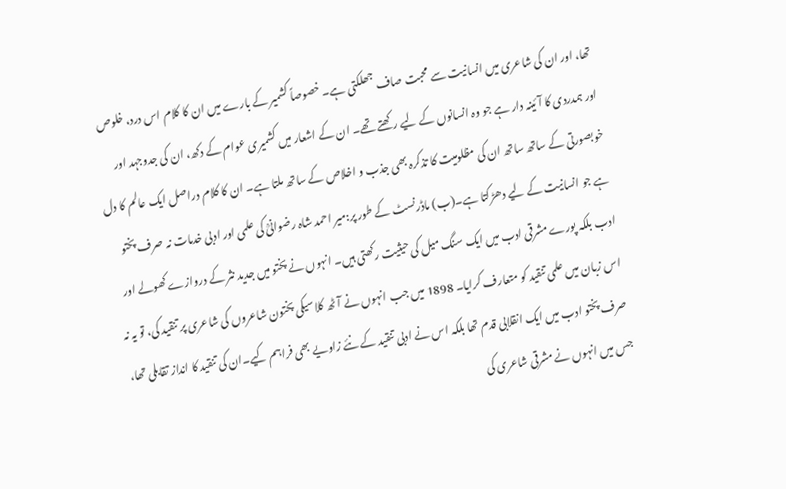تھا، اور ان کی شاعری میں انسانیت سے محبت صاف جھلکتی ہے۔ خصوصاً کشمیر کے بارے میں ان کا کلام اس درد، خلوص اور ہمدردی کا آئینہ دار ہے جو وہ انسانوں کے لیے رکھتے تھے۔ ان کے اشعار میں کشمیری عوام کے دکھ، ان کی جدوجہد اور خوبصورتی کے ساتھ ساتھ ان کی مظلومیت کا تذکرہ بھی جذب و اخلاص کے ساتھ ملتا ہے۔ ان کا کلام دراصل ایک عالم کا دل ہے جو انسانیت کے لیے دھڑکتا ہے۔(ب) ماڈرنسٹ کے طور پر:میر احمد شاہ رضوانیؒ کی علمی اور ادبی خدمات نہ صرف پختو ادب بلکہ پورے مشرقی ادب میں ایک سنگ میل کی حیثیت رکھتی ہیں۔ انہوں نے پختو میں جدید نثر کے دروازے کھولے اور اس زبان میں علمی تنقید کو متعارف کرایا۔ 1898 میں جب انہوں نے آٹھ کلاسیکی پختون شاعروں کی شاعری پر تنقید کی، تو یہ نہ صرف پختو ادب میں ایک انقلابی قدم تھا بلکہ اس نے ادبی تنقید کے نئے زاویے بھی فراہم کیے۔ان کی تنقید کا انداز تقابلی تھا، جس میں انہوں نے مشرقی شاعری کی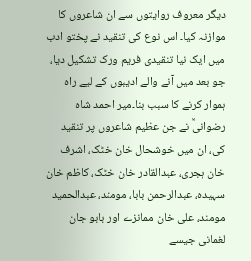دیگر معروف روایتوں سے ان شاعروں کا موازنہ کیا۔ اس نوع کی تنقید نے پختو ادب میں ایک نیا تنقیدی فریم ورک تشکیل دیا، جو بعد میں آنے والے ادیبوں کے لیے راہ ہموار کرنے کا سبب بنا۔میر احمد شاہ رضوانیؒ نے جن عظیم شاعروں پر تنقید کی، ان میں خوشحال خان خٹک، اشرف خان ہجری، عبدالقادر خان خٹک، کاظم خان سہیدہ، عبدالرحمن بابا، مومند، عبدالحمید مومند، علی خان ممانزے اور بابو جان لغمانی جیسے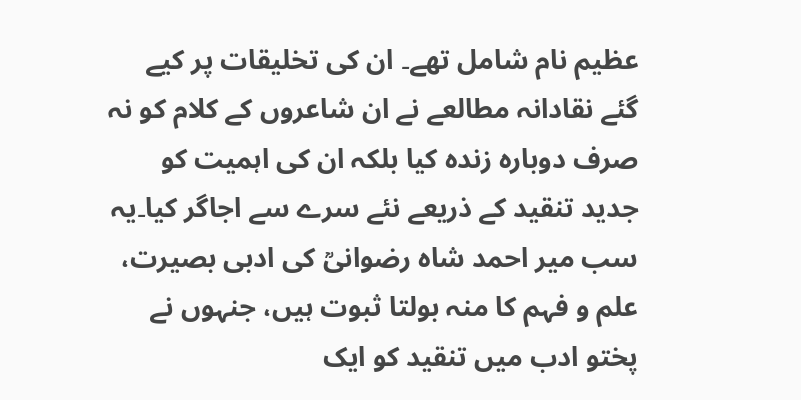عظیم نام شامل تھے۔ ان کی تخلیقات پر کیے گئے نقادانہ مطالعے نے ان شاعروں کے کلام کو نہ صرف دوبارہ زندہ کیا بلکہ ان کی اہمیت کو جدید تنقید کے ذریعے نئے سرے سے اجاگر کیا۔یہ سب میر احمد شاہ رضوانیؒ کی ادبی بصیرت، علم و فہم کا منہ بولتا ثبوت ہیں، جنہوں نے پختو ادب میں تنقید کو ایک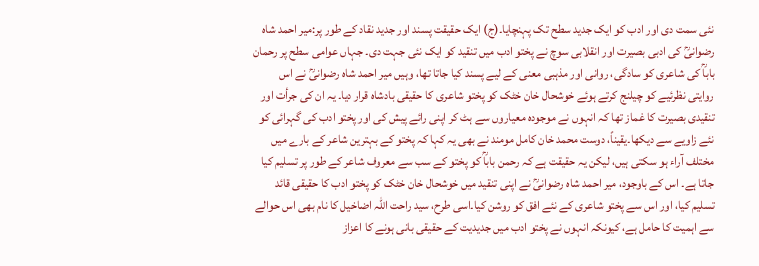نئی سمت دی اور ادب کو ایک جدید سطح تک پہنچایا۔(ج) ایک حقیقت پسند اور جدید نقاد کے طور پر:میر احمد شاہ رضوانیؒ کی ادبی بصیرت اور انقلابی سوچ نے پختو ادب میں تنقید کو ایک نئی جہت دی۔ جہاں عوامی سطح پر رحمان باباؒ کی شاعری کو سادگی، روانی اور مذہبی معنی کے لیے پسند کیا جاتا تھا، وہیں میر احمد شاہ رضوانیؒ نے اس روایتی نظرئیے کو چیلنج کرتے ہوئے خوشحال خان خٹک کو پختو شاعری کا حقیقی بادشاہ قرار دیا۔ یہ ان کی جرأت اور تنقیدی بصیرت کا غماز تھا کہ انہوں نے موجودہ معیاروں سے ہٹ کر اپنی رائے پیش کی اور پختو ادب کی گہرائی کو نئے زاویے سے دیکھا۔یقیناً، دوست محمد خان کامل مومند نے بھی یہ کہا کہ پختو کے بہترین شاعر کے بارے میں مختلف آراء ہو سکتی ہیں، لیکن یہ حقیقت ہے کہ رحمن باباؒ کو پختو کے سب سے معروف شاعر کے طور پر تسلیم کیا جاتا ہے۔ اس کے باوجود، میر احمد شاہ رضوانیؒ نے اپنی تنقید میں خوشحال خان خٹک کو پختو ادب کا حقیقی قائد تسلیم کیا، اور اس سے پختو شاعری کے نئے افق کو روشن کیا۔اسی طرح، سید راحت اللہ اضاخیل کا نام بھی اس حوالے سے اہمیت کا حامل ہے، کیونکہ انہوں نے پختو ادب میں جدیدیت کے حقیقی بانی ہونے کا اعزاز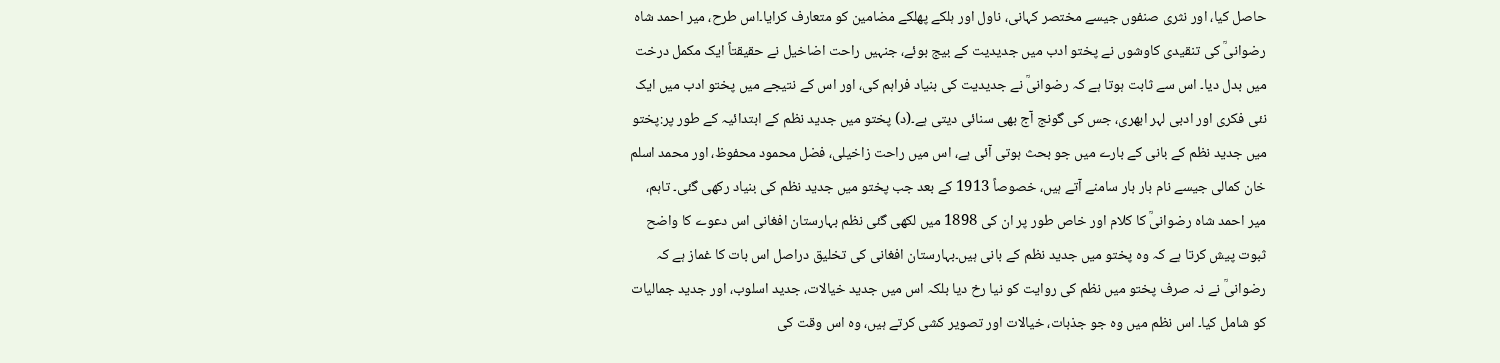حاصل کیا، اور نثری صنفوں جیسے مختصر کہانی، ناول اور ہلکے پھلکے مضامین کو متعارف کرایا۔اس طرح، میر احمد شاہ رضوانیؒ کی تنقیدی کاوشوں نے پختو ادب میں جدیدیت کے بیج بوئے، جنہیں راحت اضاخیل نے حقیقتاً ایک مکمل درخت میں بدل دیا۔ اس سے ثابت ہوتا ہے کہ رضوانیؒ نے جدیدیت کی بنیاد فراہم کی، اور اس کے نتیجے میں پختو ادب میں ایک نئی فکری اور ادبی لہر ابھری، جس کی گونج آج بھی سنائی دیتی ہے۔(د) پختو میں جدید نظم کے ابتدائیہ کے طور پر:پختو میں جدید نظم کے بانی کے بارے میں جو بحث ہوتی آئی ہے، اس میں راحت زاخیلی، فضل محمود محفوظ، اور محمد اسلم خان کمالی جیسے نام بار بار سامنے آتے ہیں، خصوصاً 1913 کے بعد جب پختو میں جدید نظم کی بنیاد رکھی گئی۔ تاہم، میر احمد شاہ رضوانیؒ کا کلام اور خاص طور پر ان کی 1898 میں لکھی گئی نظم بہارستان افغانی اس دعوے کا واضح ثبوت پیش کرتا ہے کہ وہ پختو میں جدید نظم کے بانی ہیں۔بہارستان افغانی کی تخلیق دراصل اس بات کا غماز ہے کہ رضوانیؒ نے نہ صرف پختو میں نظم کی روایت کو نیا رخ دیا بلکہ اس میں جدید خیالات، جدید اسلوب، اور جدید جمالیات کو شامل کیا۔ اس نظم میں وہ جو جذبات، خیالات اور تصویر کشی کرتے ہیں، وہ اس وقت کی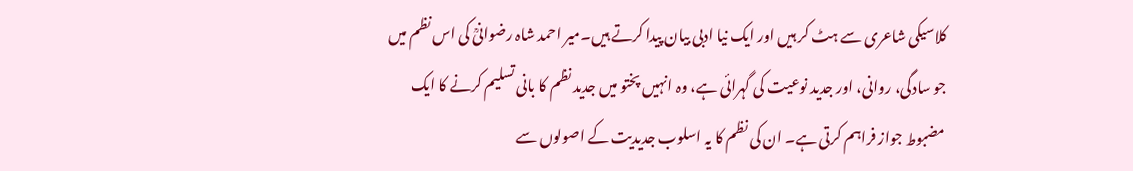کلاسیکی شاعری سے ہٹ کر ہیں اور ایک نیا ادبی بیان پیدا کرتے ہیں۔میر احمد شاہ رضوانیؒ کی اس نظم میں جو سادگی، روانی، اور جدید نوعیت کی گہرائی ہے، وہ انہیں پختو میں جدید نظم کا بانی تسلیم کرنے کا ایک مضبوط جواز فراہم کرتی ہے۔ ان کی نظم کا یہ اسلوب جدیدیت کے اصولوں سے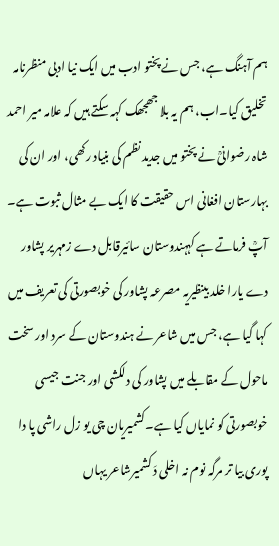ہم آہنگ ہے، جس نے پختو ادب میں ایک نیا ادبی منظرنامہ تخلیق کیا۔اب، ہم یہ بلا جھجھک کہہ سکتے ہیں کہ علامہ میر احمد شاہ رضوانیؒ نے پختو میں جدید نظم کی بنیاد رکھی، اور ان کی بہارستان افغانی اس حقیقت کا ایک بے مثال ثبوت ہے۔ آپؒ فرماتے ہے کہہندوستان سائیرقابل دے زمہریر پشاور دے یارا خلد بینظیریہ مصرعہ پشاور کی خوبصورتی کی تعریف میں کہا گیا ہے، جس میں شاعر نے ہندوستان کے سرد اور سخت ماحول کے مقابلے میں پشاور کی دلکشی اور جنت جیسی خوبصورتی کو نمایاں کیا ہے۔کشمیریان چی یو زل راشی پا دا پوری بیا تر مرگہ نوم نہ اخلی دَ کشمیرشاعر یہاں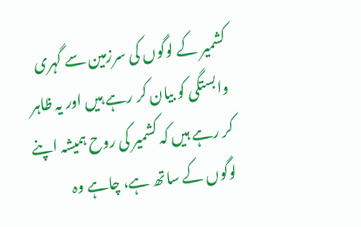کشمیر کے لوگوں کی سرزمین سے گہری وابستگی کو بیان کر رہے ہیں اور یہ ظاہر کر رہے ہیں کہ کشمیر کی روح ہمیشہ اپنے لوگوں کے ساتھ ہے، چاہے وہ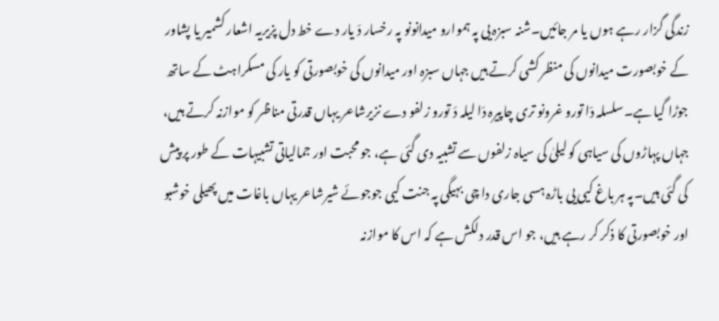زندگی گزار رہے ہوں یا مر جائیں۔شنہ سبزہ یی پہ ہموارو میدانونو پہ رخسار دَ یار دے خط دل پزیریہ اشعار کشمیر یا پشاور کے خوبصورت میدانوں کی منظر کشی کرتے ہیں جہاں سبزہ اور میدانوں کی خوبصورتی کو یار کی مسکراہٹ کے ساتھ جوڑا گیا ہے۔سلسلہ دَا تورو غرونو تری چاپیرہ دَا لیلہ دَ تورو زلفو دے نزیرشاعر یہاں قدرتی مناظر کو موازنہ کرتے ہیں، جہاں پہاڑوں کی سیاہی کو لیلیٰ کی سیاہ زلفوں سے تشبیہ دی گئی ہے، جو محبت اور جمالیاتی تشبیہات کے طور پر پیش کی گئی ہیں۔پہ ہر باغ کیی یی باڑہ ہسی جاری دا چی بہیگی پہ جنت کیی جوجوئے شیرشاعر یہاں باغات میں پھیلی خوشبو اور خوبصورتی کا ذکر کر رہے ہیں، جو اس قدر دلکش ہے کہ اس کا موازنہ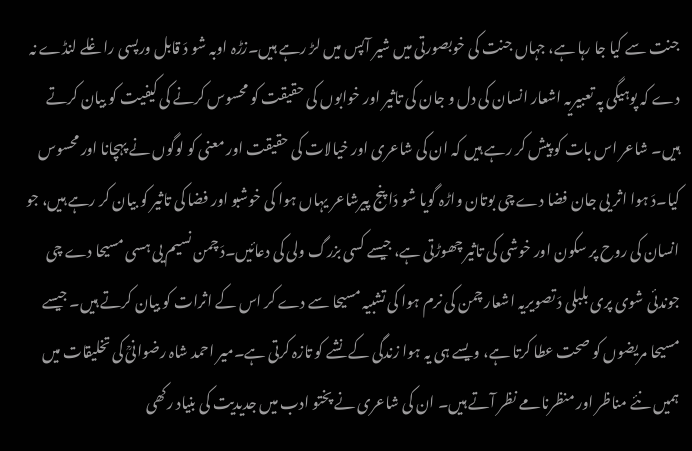جنت سے کیا جا رہا ہے، جہاں جنت کی خوبصورتی میں شیر آپس میں لڑ رہے ہیں۔زڑہ اوبہ شو دَ قابل ورپسی راغلے لنڈے نہ دے کہ پوہیگی پہ تعبیریہ اشعار انسان کی دل و جان کی تاثیر اور خوابوں کی حقیقت کو محسوس کرنے کی کیفیت کو بیان کرتے ہیں۔ شاعر اس بات کو پیش کر رہے ہیں کہ ان کی شاعری اور خیالات کی حقیقت اور معنی کو لوگوں نے پہچانا اور محسوس کیا۔دَ ہوا اثر یی جان فضا دے چی بوتان واڑہ گویا شو دَا پنج پیرشاعر یہاں ہوا کی خوشبو اور فضا کی تاثیر کو بیان کر رہے ہیں، جو انسان کی روح پر سکون اور خوشی کی تاثیر چھوڑتی ہے، جیسے کسی بزرگ ولی کی دعائیں۔دَ چمن نسیم یی ہسی مسیحا دے چی جوندئی شوی پری بلبلی دَ تصویریہ اشعار چمن کی نرم ہوا کی تشبیہ مسیحا سے دے کر اس کے اثرات کو بیان کرتے ہیں۔ جیسے مسیحا مریضوں کو صحت عطا کرتا ہے، ویسے ہی یہ ہوا زندگی کے نشے کو تازہ کرتی ہے۔میر احمد شاہ رضوانیؒ کی تخلیقات میں ہمیں نئے مناظر اور منظرنامے نظر آتے ہیں۔ ان کی شاعری نے پختو ادب میں جدیدیت کی بنیاد رکھی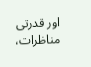اور قدرتی مناظرات،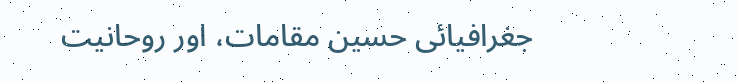جغرافیائی حسین مقامات، اور روحانیت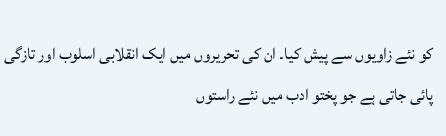کو نئے زاویوں سے پیش کیا۔ ان کی تحریروں میں ایک انقلابی اسلوب اور تازگی پائی جاتی ہے جو پختو ادب میں نئے راستوں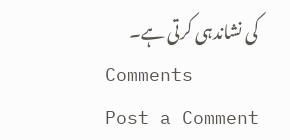کی نشاندہی کرتی ہے۔
Comments
Post a Comment